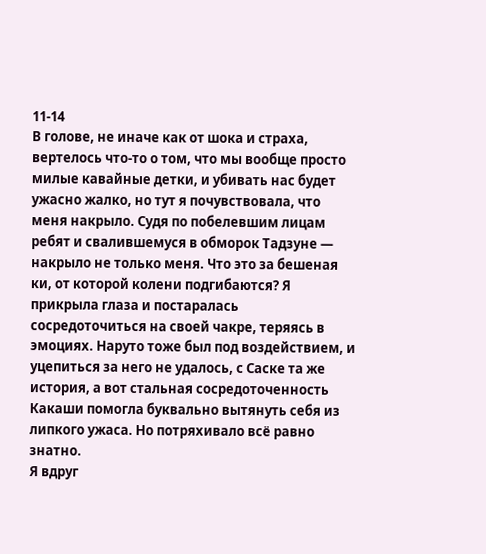11-14
В голове, не иначе как от шока и страха, вертелось что-то о том, что мы вообще просто милые кавайные детки, и убивать нас будет ужасно жалко, но тут я почувствовала, что меня накрыло. Судя по побелевшим лицам ребят и свалившемуся в обморок Тадзуне — накрыло не только меня. Что это за бешеная ки, от которой колени подгибаются? Я прикрыла глаза и постаралась сосредоточиться на своей чакре, теряясь в эмоциях. Наруто тоже был под воздействием, и уцепиться за него не удалось, с Саске та же история, а вот стальная сосредоточенность Какаши помогла буквально вытянуть себя из липкого ужаса. Но потряхивало всё равно знатно.
Я вдруг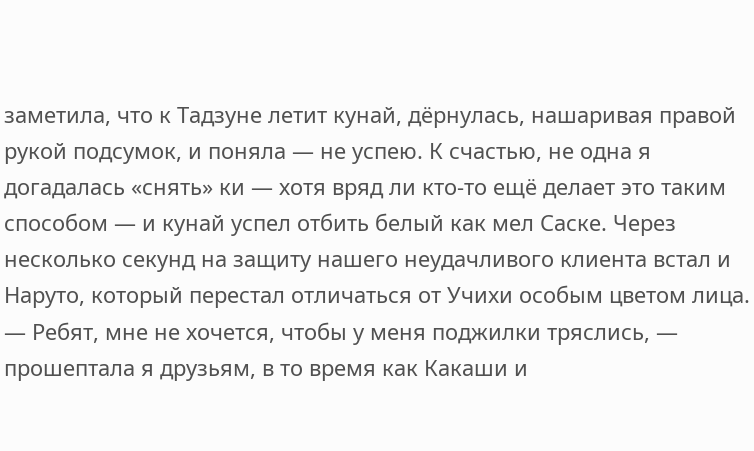заметила, что к Тадзуне летит кунай, дёрнулась, нашаривая правой рукой подсумок, и поняла — не успею. К счастью, не одна я догадалась «снять» ки — хотя вряд ли кто-то ещё делает это таким способом — и кунай успел отбить белый как мел Саске. Через несколько секунд на защиту нашего неудачливого клиента встал и Наруто, который перестал отличаться от Учихи особым цветом лица.
— Ребят, мне не хочется, чтобы у меня поджилки тряслись, — прошептала я друзьям, в то время как Какаши и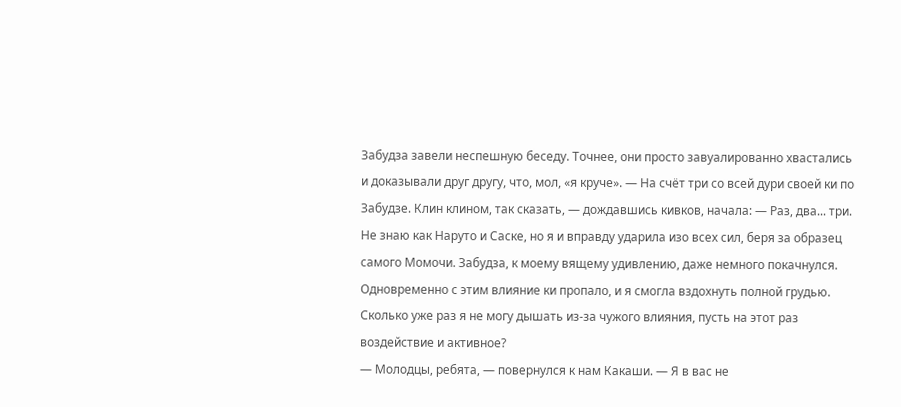Забудза завели неспешную беседу. Точнее, они просто завуалированно хвастались и доказывали друг другу, что, мол, «я круче». — На счёт три со всей дури своей ки по Забудзе. Клин клином, так сказать, — дождавшись кивков, начала: — Раз, два... три.
Не знаю как Наруто и Саске, но я и вправду ударила изо всех сил, беря за образец самого Момочи. Забудза, к моему вящему удивлению, даже немного покачнулся. Одновременно с этим влияние ки пропало, и я смогла вздохнуть полной грудью. Сколько уже раз я не могу дышать из-за чужого влияния, пусть на этот раз воздействие и активное?
— Молодцы, ребята, — повернулся к нам Какаши. — Я в вас не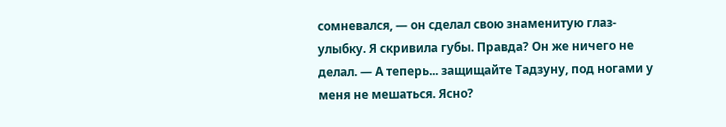сомневался, — он сделал свою знаменитую глаз-улыбку. Я скривила губы. Правда? Он же ничего не делал. — А теперь... защищайте Тадзуну, под ногами у меня не мешаться. Ясно?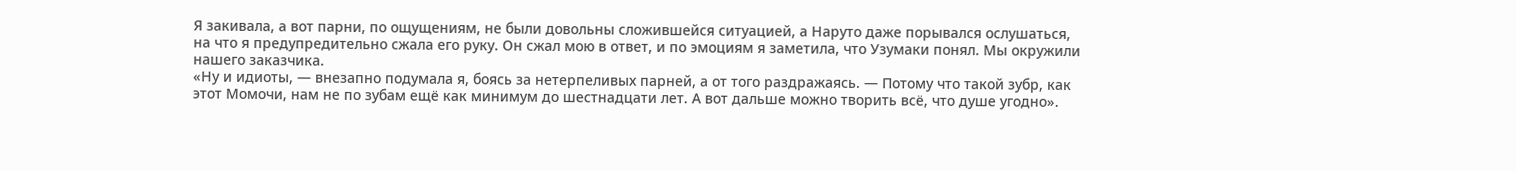Я закивала, а вот парни, по ощущениям, не были довольны сложившейся ситуацией, а Наруто даже порывался ослушаться, на что я предупредительно сжала его руку. Он сжал мою в ответ, и по эмоциям я заметила, что Узумаки понял. Мы окружили нашего заказчика.
«Ну и идиоты, — внезапно подумала я, боясь за нетерпеливых парней, а от того раздражаясь. — Потому что такой зубр, как этот Момочи, нам не по зубам ещё как минимум до шестнадцати лет. А вот дальше можно творить всё, что душе угодно».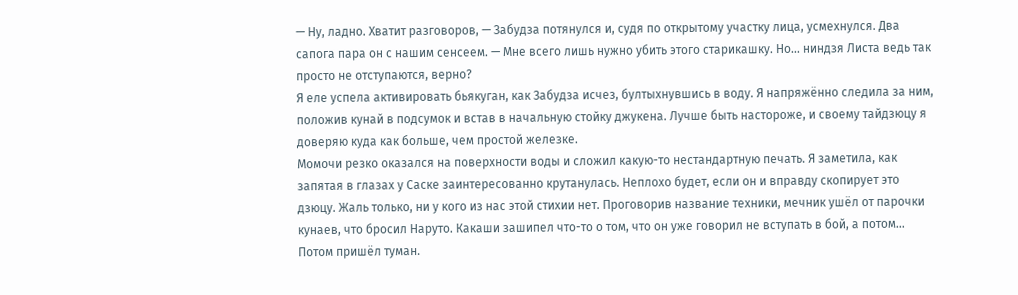— Ну, ладно. Хватит разговоров, — Забудза потянулся и, судя по открытому участку лица, усмехнулся. Два сапога пара он с нашим сенсеем. — Мне всего лишь нужно убить этого старикашку. Но... ниндзя Листа ведь так просто не отступаются, верно?
Я еле успела активировать бьякуган, как Забудза исчез, бултыхнувшись в воду. Я напряжённо следила за ним, положив кунай в подсумок и встав в начальную стойку джукена. Лучше быть настороже, и своему тайдзюцу я доверяю куда как больше, чем простой железке.
Момочи резко оказался на поверхности воды и сложил какую-то нестандартную печать. Я заметила, как запятая в глазах у Саске заинтересованно крутанулась. Неплохо будет, если он и вправду скопирует это дзюцу. Жаль только, ни у кого из нас этой стихии нет. Проговорив название техники, мечник ушёл от парочки кунаев, что бросил Наруто. Какаши зашипел что-то о том, что он уже говорил не вступать в бой, а потом... Потом пришёл туман.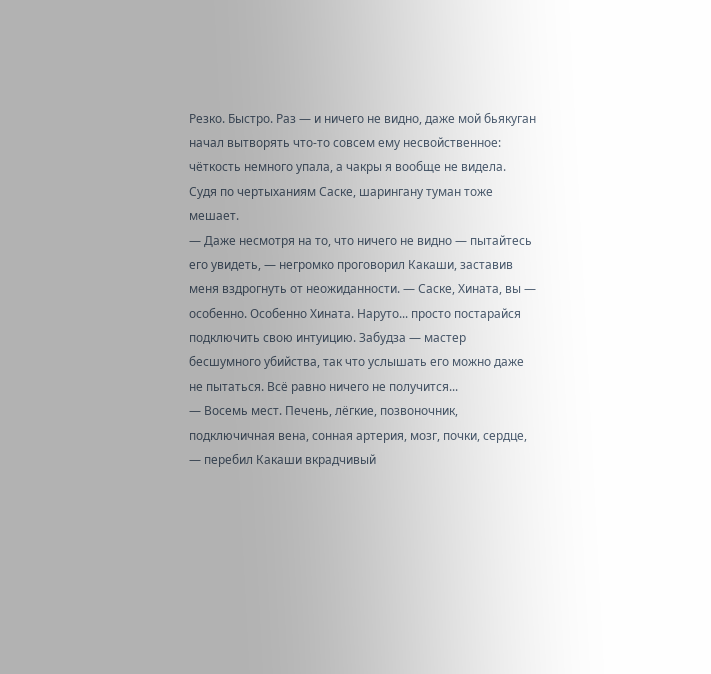Резко. Быстро. Раз — и ничего не видно, даже мой бьякуган начал вытворять что-то совсем ему несвойственное: чёткость немного упала, а чакры я вообще не видела. Судя по чертыханиям Саске, шарингану туман тоже мешает.
— Даже несмотря на то, что ничего не видно — пытайтесь его увидеть, — негромко проговорил Какаши, заставив меня вздрогнуть от неожиданности. — Саске, Хината, вы — особенно. Особенно Хината. Наруто... просто постарайся подключить свою интуицию. Забудза — мастер бесшумного убийства, так что услышать его можно даже не пытаться. Всё равно ничего не получится...
— Восемь мест. Печень, лёгкие, позвоночник, подключичная вена, сонная артерия, мозг, почки, сердце, — перебил Какаши вкрадчивый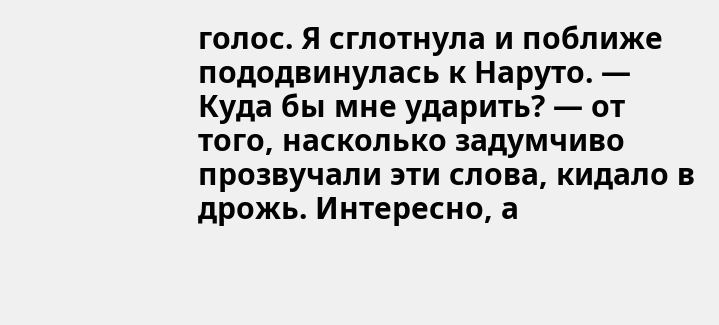голос. Я сглотнула и поближе пододвинулась к Наруто. — Куда бы мне ударить? — от того, насколько задумчиво прозвучали эти слова, кидало в дрожь. Интересно, а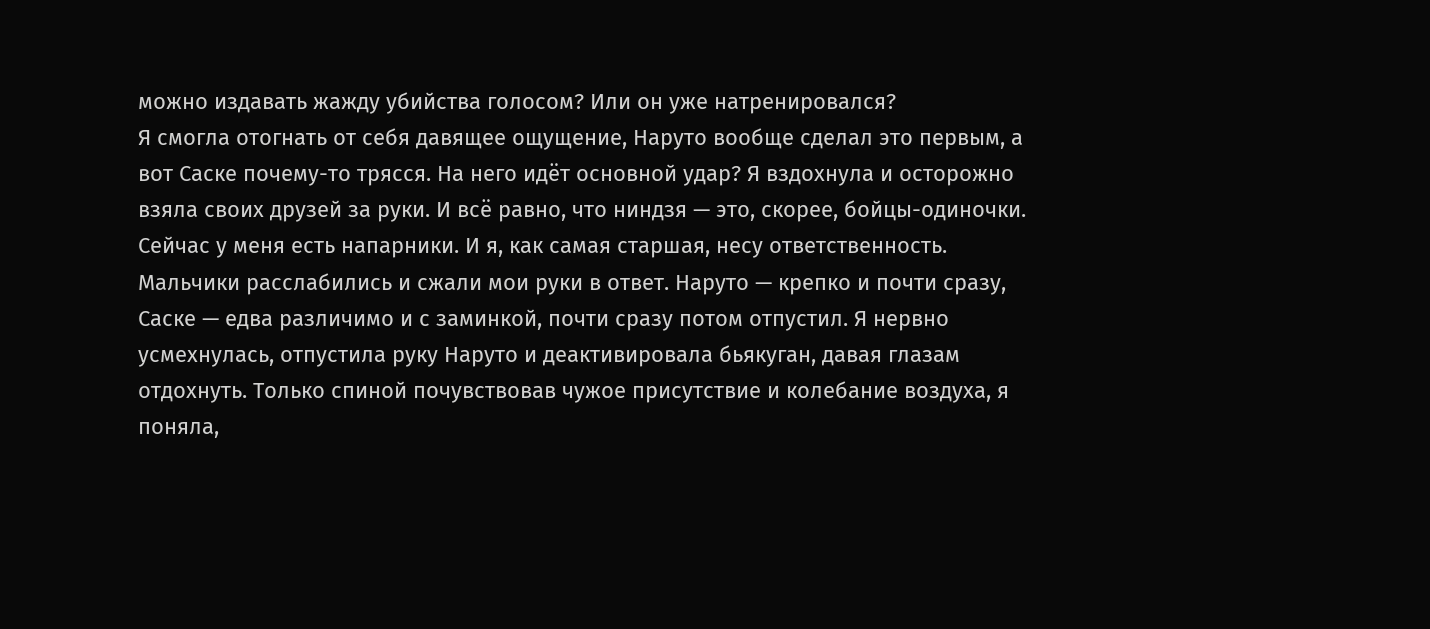можно издавать жажду убийства голосом? Или он уже натренировался?
Я смогла отогнать от себя давящее ощущение, Наруто вообще сделал это первым, а вот Саске почему-то трясся. На него идёт основной удар? Я вздохнула и осторожно взяла своих друзей за руки. И всё равно, что ниндзя — это, скорее, бойцы-одиночки. Сейчас у меня есть напарники. И я, как самая старшая, несу ответственность.
Мальчики расслабились и сжали мои руки в ответ. Наруто — крепко и почти сразу, Саске — едва различимо и с заминкой, почти сразу потом отпустил. Я нервно усмехнулась, отпустила руку Наруто и деактивировала бьякуган, давая глазам отдохнуть. Только спиной почувствовав чужое присутствие и колебание воздуха, я поняла,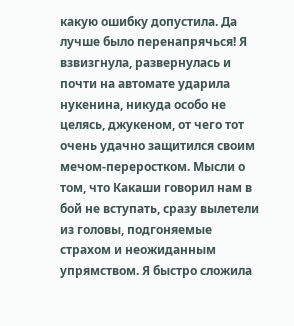какую ошибку допустила. Да лучше было перенапрячься! Я взвизгнула, развернулась и почти на автомате ударила нукенина, никуда особо не целясь, джукеном, от чего тот очень удачно защитился своим мечом-переростком. Мысли о том, что Какаши говорил нам в бой не вступать, сразу вылетели из головы, подгоняемые страхом и неожиданным упрямством. Я быстро сложила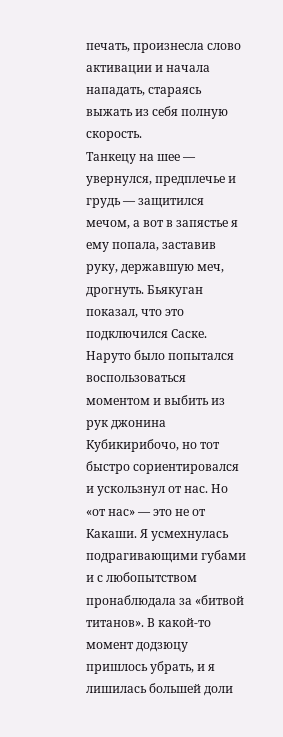печать, произнесла слово активации и начала нападать, стараясь выжать из себя полную скорость.
Танкецу на шее — увернулся, предплечье и грудь — защитился мечом, а вот в запястье я ему попала, заставив руку, державшую меч, дрогнуть. Бьякуган показал, что это подключился Саске. Наруто было попытался воспользоваться моментом и выбить из рук джонина Кубикирибочо, но тот быстро сориентировался и ускользнул от нас. Но «от нас» — это не от Какаши. Я усмехнулась подрагивающими губами и с любопытством пронаблюдала за «битвой титанов». В какой-то момент додзюцу пришлось убрать, и я лишилась большей доли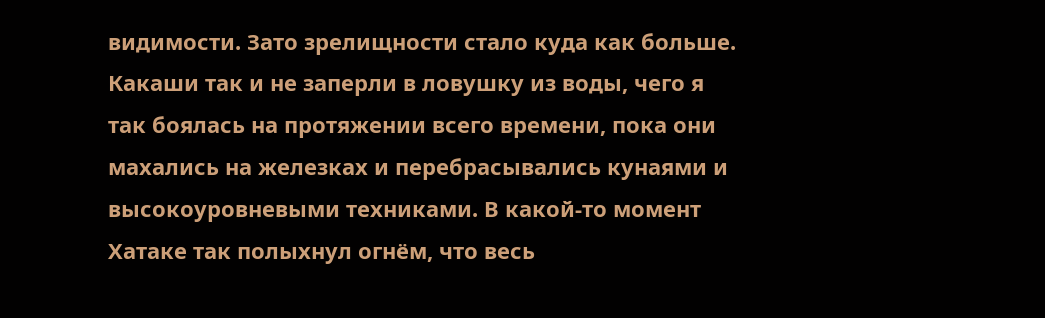видимости. Зато зрелищности стало куда как больше.
Какаши так и не заперли в ловушку из воды, чего я так боялась на протяжении всего времени, пока они махались на железках и перебрасывались кунаями и высокоуровневыми техниками. В какой-то момент Хатаке так полыхнул огнём, что весь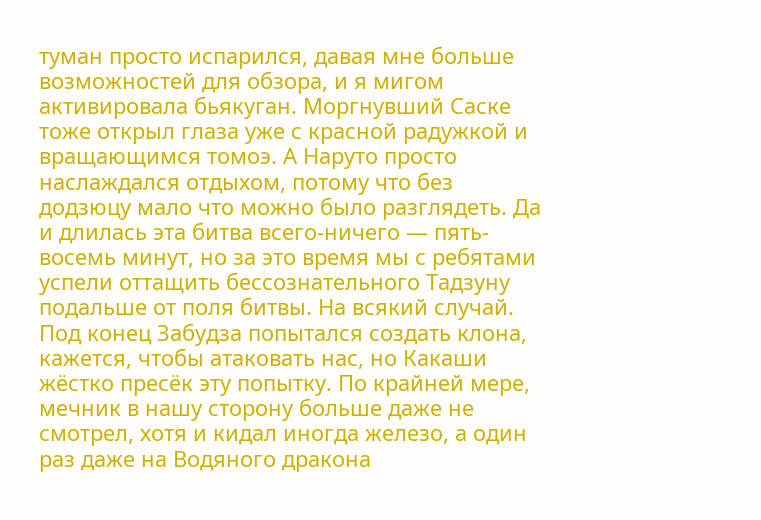туман просто испарился, давая мне больше возможностей для обзора, и я мигом активировала бьякуган. Моргнувший Саске тоже открыл глаза уже с красной радужкой и вращающимся томоэ. А Наруто просто наслаждался отдыхом, потому что без додзюцу мало что можно было разглядеть. Да и длилась эта битва всего-ничего — пять-восемь минут, но за это время мы с ребятами успели оттащить бессознательного Тадзуну подальше от поля битвы. На всякий случай.
Под конец Забудза попытался создать клона, кажется, чтобы атаковать нас, но Какаши жёстко пресёк эту попытку. По крайней мере, мечник в нашу сторону больше даже не смотрел, хотя и кидал иногда железо, а один раз даже на Водяного дракона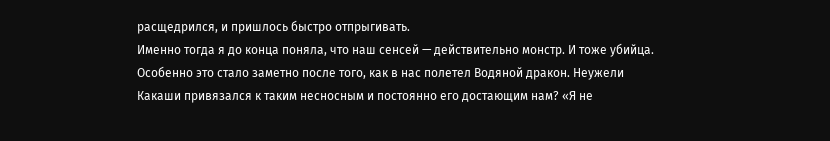расщедрился, и пришлось быстро отпрыгивать.
Именно тогда я до конца поняла, что наш сенсей — действительно монстр. И тоже убийца. Особенно это стало заметно после того, как в нас полетел Водяной дракон. Неужели Какаши привязался к таким несносным и постоянно его достающим нам? «Я не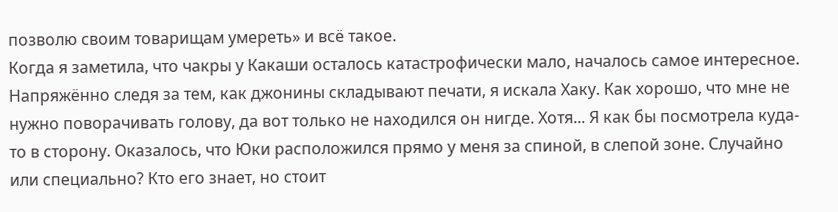позволю своим товарищам умереть» и всё такое.
Когда я заметила, что чакры у Какаши осталось катастрофически мало, началось самое интересное. Напряжённо следя за тем, как джонины складывают печати, я искала Хаку. Как хорошо, что мне не нужно поворачивать голову, да вот только не находился он нигде. Хотя... Я как бы посмотрела куда-то в сторону. Оказалось, что Юки расположился прямо у меня за спиной, в слепой зоне. Случайно или специально? Кто его знает, но стоит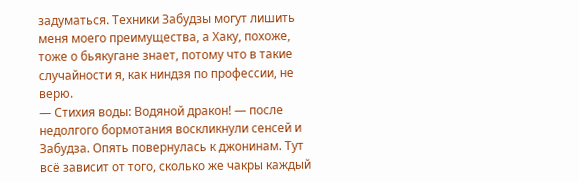задуматься. Техники Забудзы могут лишить меня моего преимущества, а Хаку, похоже, тоже о бьякугане знает, потому что в такие случайности я, как ниндзя по профессии, не верю.
— Стихия воды: Водяной дракон! — после недолгого бормотания воскликнули сенсей и Забудза. Опять повернулась к джонинам. Тут всё зависит от того, сколько же чакры каждый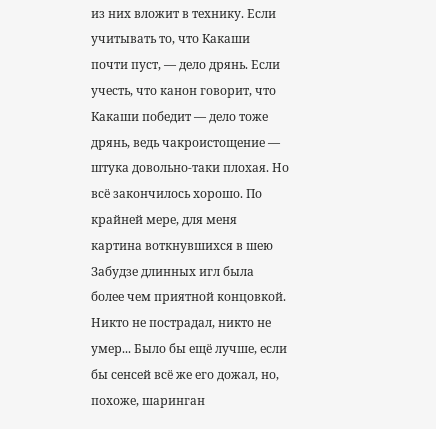из них вложит в технику. Если учитывать то, что Какаши почти пуст, — дело дрянь. Если учесть, что канон говорит, что Какаши победит — дело тоже дрянь, ведь чакроистощение — штука довольно-таки плохая. Но всё закончилось хорошо. По крайней мере, для меня картина воткнувшихся в шею Забудзе длинных игл была более чем приятной концовкой. Никто не пострадал, никто не умер... Было бы ещё лучше, если бы сенсей всё же его дожал, но, похоже, шаринган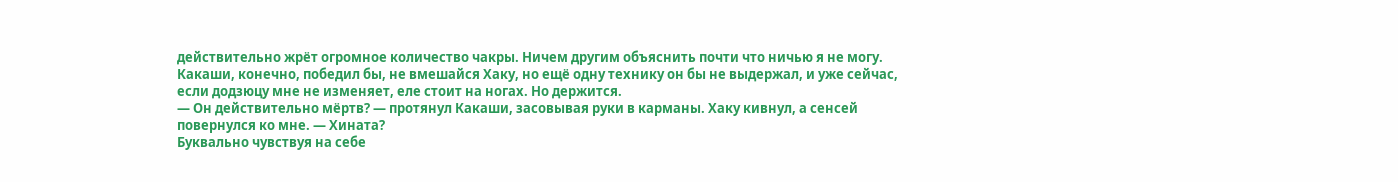действительно жрёт огромное количество чакры. Ничем другим объяснить почти что ничью я не могу. Какаши, конечно, победил бы, не вмешайся Хаку, но ещё одну технику он бы не выдержал, и уже сейчас, если додзюцу мне не изменяет, еле стоит на ногах. Но держится.
— Он действительно мёртв? — протянул Какаши, засовывая руки в карманы. Хаку кивнул, а сенсей повернулся ко мне. — Хината?
Буквально чувствуя на себе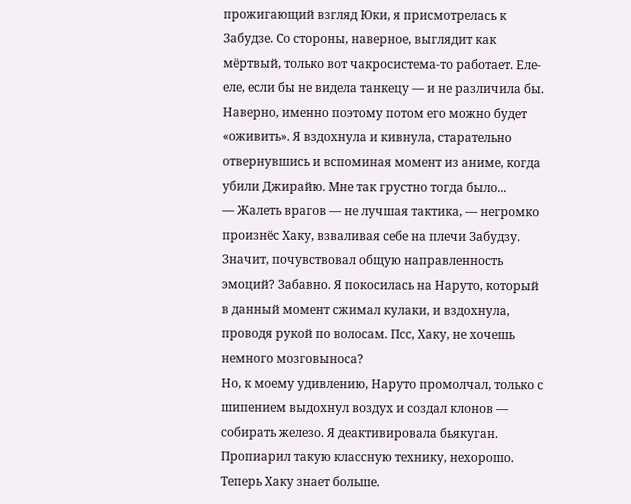прожигающий взгляд Юки, я присмотрелась к Забудзе. Со стороны, наверное, выглядит как мёртвый, только вот чакросистема-то работает. Еле-еле, если бы не видела танкецу — и не различила бы. Наверно, именно поэтому потом его можно будет «оживить». Я вздохнула и кивнула, старательно отвернувшись и вспоминая момент из аниме, когда убили Джирайю. Мне так грустно тогда было...
— Жалеть врагов — не лучшая тактика, — негромко произнёс Хаку, взваливая себе на плечи Забудзу. Значит, почувствовал общую направленность эмоций? Забавно. Я покосилась на Наруто, который в данный момент сжимал кулаки, и вздохнула, проводя рукой по волосам. Псс, Хаку, не хочешь немного мозговыноса?
Но, к моему удивлению, Наруто промолчал, только с шипением выдохнул воздух и создал клонов — собирать железо. Я деактивировала бьякуган. Пропиарил такую классную технику, нехорошо. Теперь Хаку знает больше.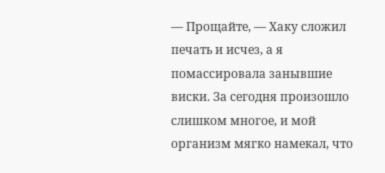— Прощайте, — Хаку сложил печать и исчез, а я помассировала занывшие виски. За сегодня произошло слишком многое, и мой организм мягко намекал, что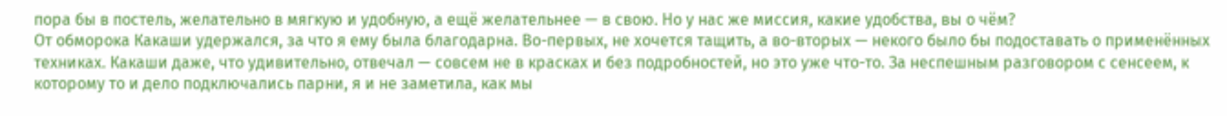пора бы в постель, желательно в мягкую и удобную, а ещё желательнее — в свою. Но у нас же миссия, какие удобства, вы о чём?
От обморока Какаши удержался, за что я ему была благодарна. Во-первых, не хочется тащить, а во-вторых — некого было бы подоставать о применённых техниках. Какаши даже, что удивительно, отвечал — совсем не в красках и без подробностей, но это уже что-то. За неспешным разговором с сенсеем, к которому то и дело подключались парни, я и не заметила, как мы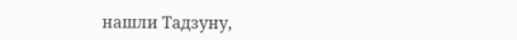нашли Тадзуну,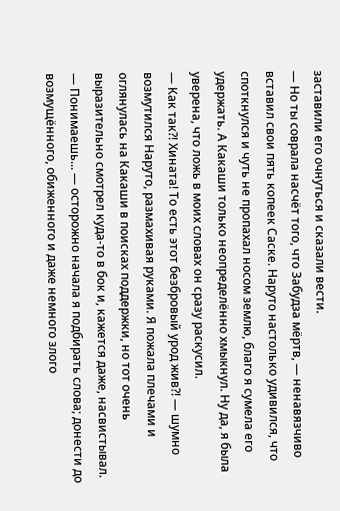заставили его очнуться и сказали вести.
— Но ты соврала насчёт того, что Забудза мёртв, — ненавязчиво вставил свои пять копеек Саске. Наруто настолько удивился, что споткнулся и чуть не пропахал носом землю, благо я сумела его удержать. А Какаши только неопределённо хмыкнул. Ну да, я была уверена, что ложь в моих словах он сразу раскусил.
— Как так?! Хината! То есть этот безбровый урод жив?! — шумно возмутился Наруто, размахивая руками. Я пожала плечами и оглянулась на Какаши в поисках поддержки, но тот очень выразительно смотрел куда-то в бок и, кажется даже, насвистывал.
— Понимаешь... — осторожно начала я подбирать слова; донести до возмущённого, обиженного и даже немного злого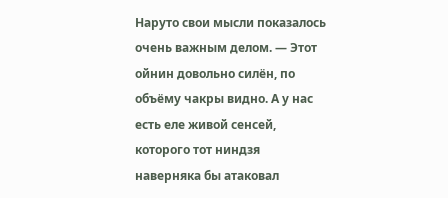Наруто свои мысли показалось очень важным делом. — Этот ойнин довольно силён, по объёму чакры видно. А у нас есть еле живой сенсей, которого тот ниндзя наверняка бы атаковал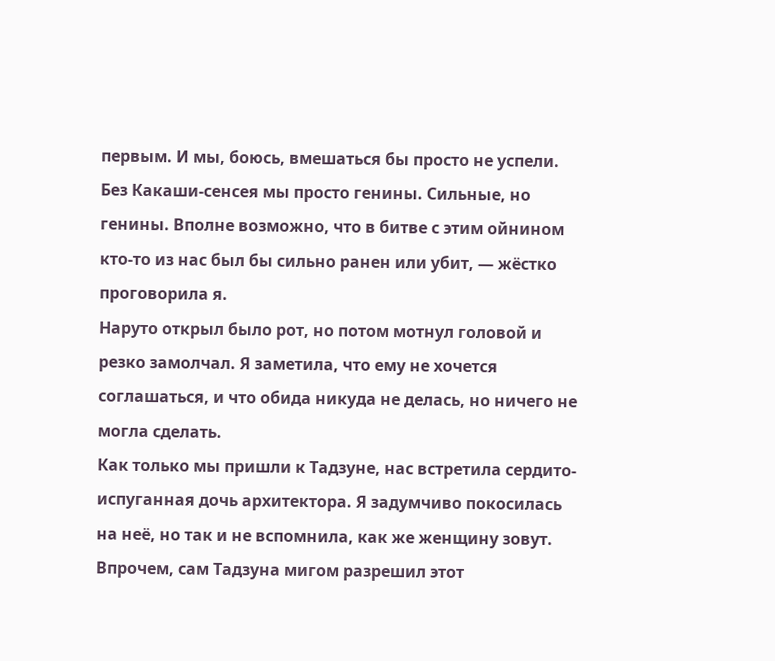первым. И мы, боюсь, вмешаться бы просто не успели. Без Какаши-сенсея мы просто генины. Сильные, но генины. Вполне возможно, что в битве с этим ойнином кто-то из нас был бы сильно ранен или убит, — жёстко проговорила я.
Наруто открыл было рот, но потом мотнул головой и резко замолчал. Я заметила, что ему не хочется соглашаться, и что обида никуда не делась, но ничего не могла сделать.
Как только мы пришли к Тадзуне, нас встретила сердито-испуганная дочь архитектора. Я задумчиво покосилась на неё, но так и не вспомнила, как же женщину зовут. Впрочем, сам Тадзуна мигом разрешил этот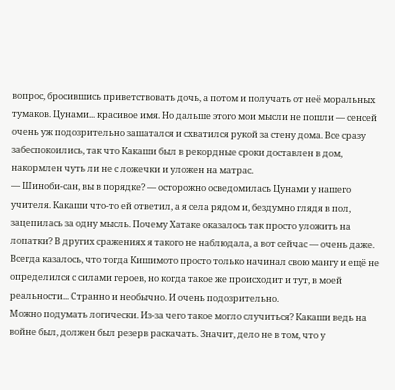вопрос, бросившись приветствовать дочь, а потом и получать от неё моральных тумаков. Цунами... красивое имя. Но дальше этого мои мысли не пошли — сенсей очень уж подозрительно зашатался и схватился рукой за стену дома. Все сразу забеспокоились, так что Какаши был в рекордные сроки доставлен в дом, накормлен чуть ли не с ложечки и уложен на матрас.
— Шиноби-сан, вы в порядке? — осторожно осведомилась Цунами у нашего учителя. Какаши что-то ей ответил, а я села рядом и, бездумно глядя в пол, зацепилась за одну мысль. Почему Хатаке оказалось так просто уложить на лопатки? В других сражениях я такого не наблюдала, а вот сейчас — очень даже. Всегда казалось, что тогда Кишимото просто только начинал свою мангу и ещё не определился с силами героев, но когда такое же происходит и тут, в моей реальности... Странно и необычно. И очень подозрительно.
Можно подумать логически. Из-за чего такое могло случиться? Какаши ведь на войне был, должен был резерв раскачать. Значит, дело не в том, что у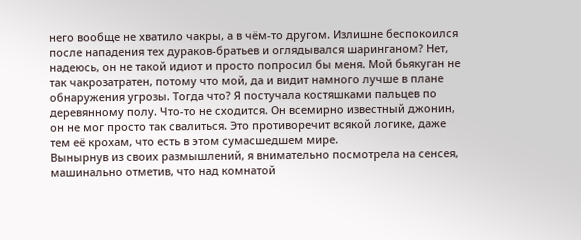него вообще не хватило чакры, а в чём-то другом. Излишне беспокоился после нападения тех дураков-братьев и оглядывался шаринганом? Нет, надеюсь, он не такой идиот и просто попросил бы меня. Мой бьякуган не так чакрозатратен, потому что мой, да и видит намного лучше в плане обнаружения угрозы. Тогда что? Я постучала костяшками пальцев по деревянному полу. Что-то не сходится. Он всемирно известный джонин, он не мог просто так свалиться. Это противоречит всякой логике, даже тем её крохам, что есть в этом сумасшедшем мире.
Вынырнув из своих размышлений, я внимательно посмотрела на сенсея, машинально отметив, что над комнатой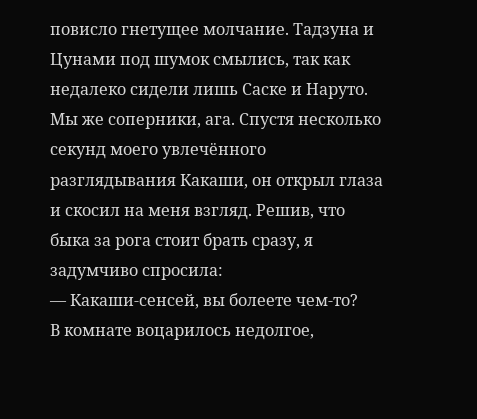повисло гнетущее молчание. Тадзуна и Цунами под шумок смылись, так как недалеко сидели лишь Саске и Наруто. Мы же соперники, ага. Спустя несколько секунд моего увлечённого разглядывания Какаши, он открыл глаза и скосил на меня взгляд. Решив, что быка за рога стоит брать сразу, я задумчиво спросила:
— Какаши-сенсей, вы болеете чем-то?
В комнате воцарилось недолгое,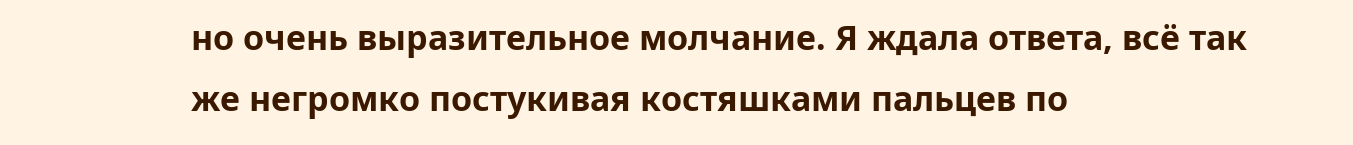но очень выразительное молчание. Я ждала ответа, всё так же негромко постукивая костяшками пальцев по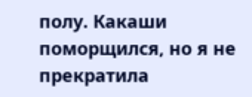полу. Какаши поморщился, но я не прекратила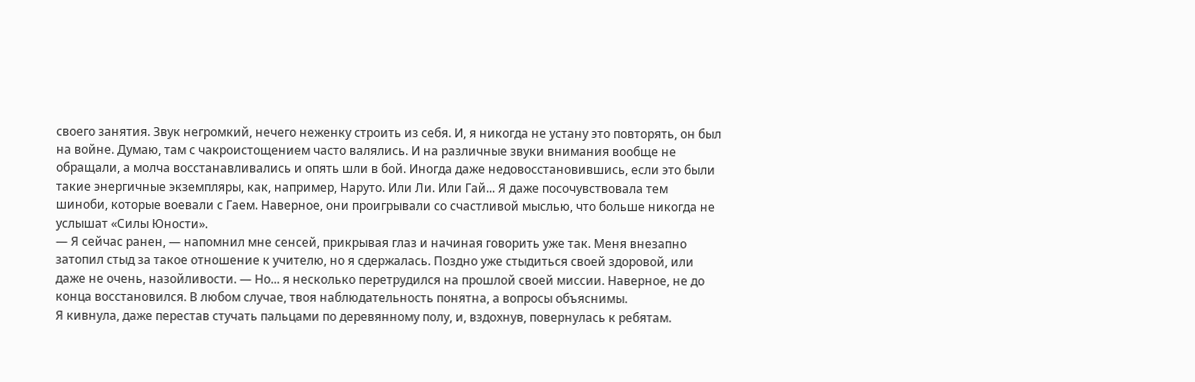своего занятия. Звук негромкий, нечего неженку строить из себя. И, я никогда не устану это повторять, он был на войне. Думаю, там с чакроистощением часто валялись. И на различные звуки внимания вообще не обращали, а молча восстанавливались и опять шли в бой. Иногда даже недовосстановившись, если это были такие энергичные экземпляры, как, например, Наруто. Или Ли. Или Гай... Я даже посочувствовала тем шиноби, которые воевали с Гаем. Наверное, они проигрывали со счастливой мыслью, что больше никогда не услышат «Силы Юности».
— Я сейчас ранен, — напомнил мне сенсей, прикрывая глаз и начиная говорить уже так. Меня внезапно затопил стыд за такое отношение к учителю, но я сдержалась. Поздно уже стыдиться своей здоровой, или даже не очень, назойливости. — Но... я несколько перетрудился на прошлой своей миссии. Наверное, не до конца восстановился. В любом случае, твоя наблюдательность понятна, а вопросы объяснимы.
Я кивнула, даже перестав стучать пальцами по деревянному полу, и, вздохнув, повернулась к ребятам.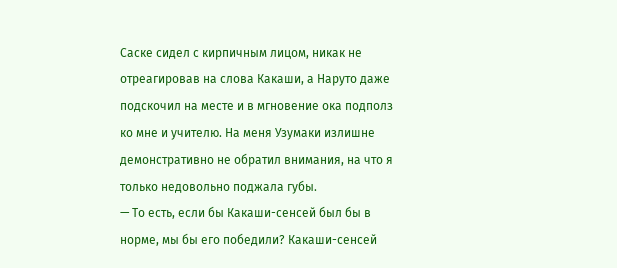Саске сидел с кирпичным лицом, никак не отреагировав на слова Какаши, а Наруто даже подскочил на месте и в мгновение ока подполз ко мне и учителю. На меня Узумаки излишне демонстративно не обратил внимания, на что я только недовольно поджала губы.
— То есть, если бы Какаши-сенсей был бы в норме, мы бы его победили? Какаши-сенсей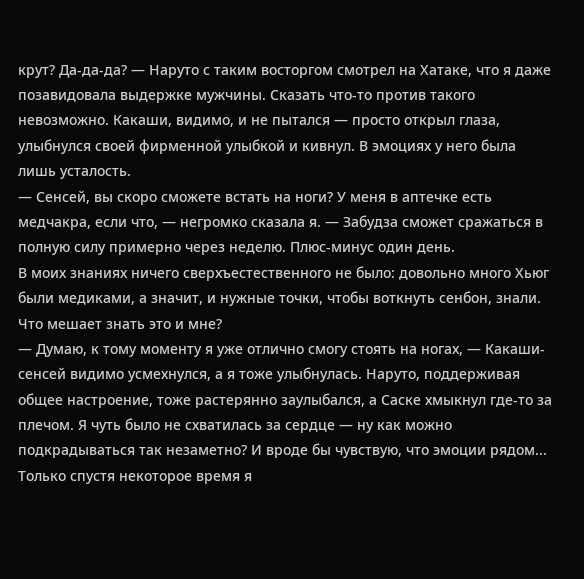крут? Да-да-да? — Наруто с таким восторгом смотрел на Хатаке, что я даже позавидовала выдержке мужчины. Сказать что-то против такого невозможно. Какаши, видимо, и не пытался — просто открыл глаза, улыбнулся своей фирменной улыбкой и кивнул. В эмоциях у него была лишь усталость.
— Сенсей, вы скоро сможете встать на ноги? У меня в аптечке есть медчакра, если что, — негромко сказала я. — Забудза сможет сражаться в полную силу примерно через неделю. Плюс-минус один день.
В моих знаниях ничего сверхъестественного не было: довольно много Хьюг были медиками, а значит, и нужные точки, чтобы воткнуть сенбон, знали. Что мешает знать это и мне?
— Думаю, к тому моменту я уже отлично смогу стоять на ногах, — Какаши-сенсей видимо усмехнулся, а я тоже улыбнулась. Наруто, поддерживая общее настроение, тоже растерянно заулыбался, а Саске хмыкнул где-то за плечом. Я чуть было не схватилась за сердце — ну как можно подкрадываться так незаметно? И вроде бы чувствую, что эмоции рядом...
Только спустя некоторое время я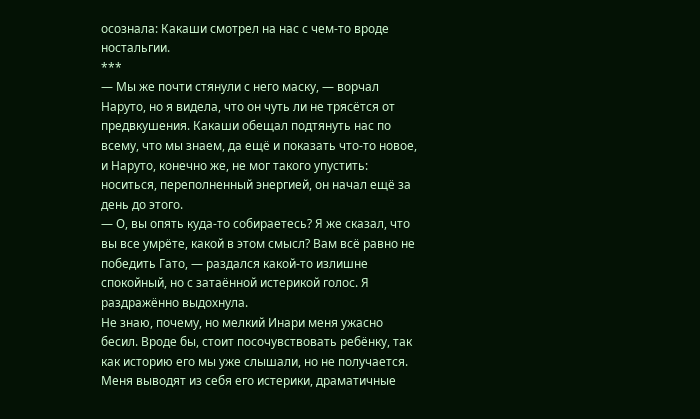осознала: Какаши смотрел на нас с чем-то вроде ностальгии.
***
— Мы же почти стянули с него маску, — ворчал Наруто, но я видела, что он чуть ли не трясётся от предвкушения. Какаши обещал подтянуть нас по всему, что мы знаем, да ещё и показать что-то новое, и Наруто, конечно же, не мог такого упустить: носиться, переполненный энергией, он начал ещё за день до этого.
— О, вы опять куда-то собираетесь? Я же сказал, что вы все умрёте, какой в этом смысл? Вам всё равно не победить Гато, — раздался какой-то излишне спокойный, но с затаённой истерикой голос. Я раздражённо выдохнула.
Не знаю, почему, но мелкий Инари меня ужасно бесил. Вроде бы, стоит посочувствовать ребёнку, так как историю его мы уже слышали, но не получается. Меня выводят из себя его истерики, драматичные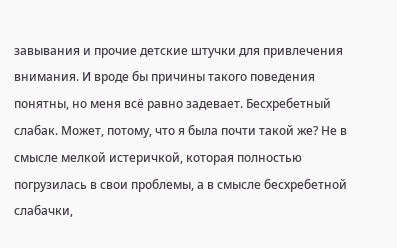завывания и прочие детские штучки для привлечения внимания. И вроде бы причины такого поведения понятны, но меня всё равно задевает. Бесхребетный слабак. Может, потому, что я была почти такой же? Не в смысле мелкой истеричкой, которая полностью погрузилась в свои проблемы, а в смысле бесхребетной слабачки,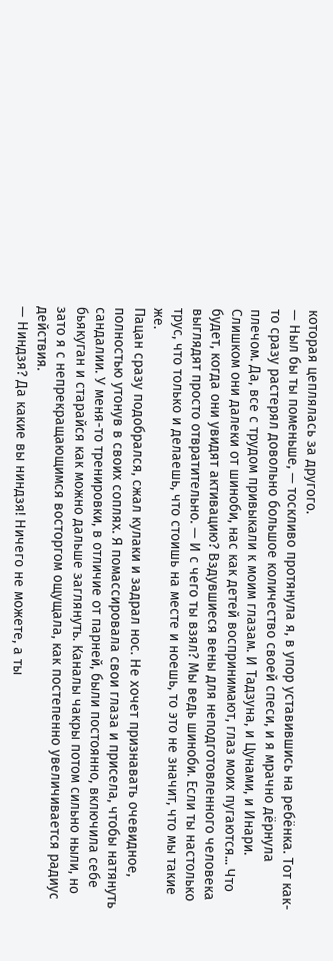которая цеплялась за другого.
— Ныл бы ты поменьше, — тоскливо протянула я, в упор уставившись на ребёнка. Тот как-то сразу растерял довольно большое количество своей спеси, и я мрачно дёрнула плечом. Да, все с трудом привыкали к моим глазам. И Тадзуна, и Цунами, и Инари. Слишком они далеки от шиноби, нас как детей воспринимают, глаз моих пугаются... Что будет, когда они увидят активацию? Вздувшиеся вены для неподготовленного человека выглядят просто отвратительно. — И с чего ты взял? Мы ведь шиноби. Если ты настолько трус, что только и делаешь, что стоишь на месте и ноешь, то это не значит, что мы такие же.
Пацан сразу подобрался, сжал кулаки и задрал нос. Не хочет признавать очевидное, полностью утонув в своих соплях. Я помассировала свои глаза и присела, чтобы натянуть сандалии. У меня-то тренировки, в отличие от парней, были постоянно, включила себе бьякуган и старайся как можно дальше заглянуть. Каналы чакры потом сильно ныли, но зато я с непрекращающимся восторгом ощущала, как постепенно увеличивается радиус действия.
— Ниндзя? Да какие вы ниндзя! Ничего не можете, а ты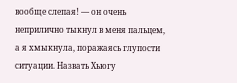вообще слепая! — он очень неприлично тыкнул в меня пальцем, а я хмыкнула, поражаясь глупости ситуации. Назвать Хьюгу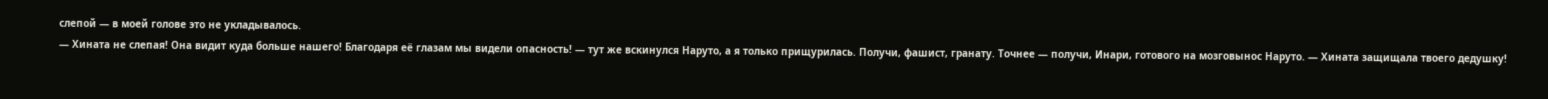слепой — в моей голове это не укладывалось.
— Хината не слепая! Она видит куда больше нашего! Благодаря её глазам мы видели опасность! — тут же вскинулся Наруто, а я только прищурилась. Получи, фашист, гранату. Точнее — получи, Инари, готового на мозговынос Наруто. — Хината защищала твоего дедушку!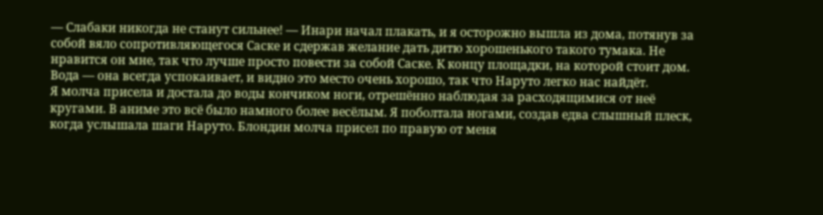— Слабаки никогда не станут сильнее! — Инари начал плакать, и я осторожно вышла из дома, потянув за собой вяло сопротивляющегося Саске и сдержав желание дать дитю хорошенького такого тумака. Не нравится он мне, так что лучше просто повести за собой Саске. К концу площадки, на которой стоит дом. Вода — она всегда успокаивает, и видно это место очень хорошо, так что Наруто легко нас найдёт.
Я молча присела и достала до воды кончиком ноги, отрешённо наблюдая за расходящимися от неё кругами. В аниме это всё было намного более весёлым. Я поболтала ногами, создав едва слышный плеск, когда услышала шаги Наруто. Блондин молча присел по правую от меня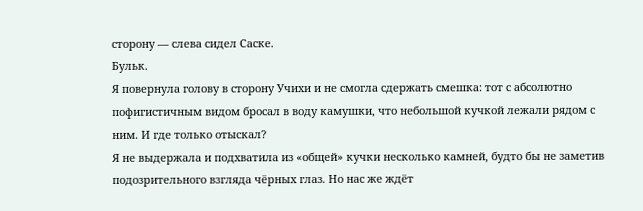сторону — слева сидел Саске.
Бульк.
Я повернула голову в сторону Учихи и не смогла сдержать смешка: тот с абсолютно пофигистичным видом бросал в воду камушки, что небольшой кучкой лежали рядом с ним. И где только отыскал?
Я не выдержала и подхватила из «общей» кучки несколько камней, будто бы не заметив подозрительного взгляда чёрных глаз. Но нас же ждёт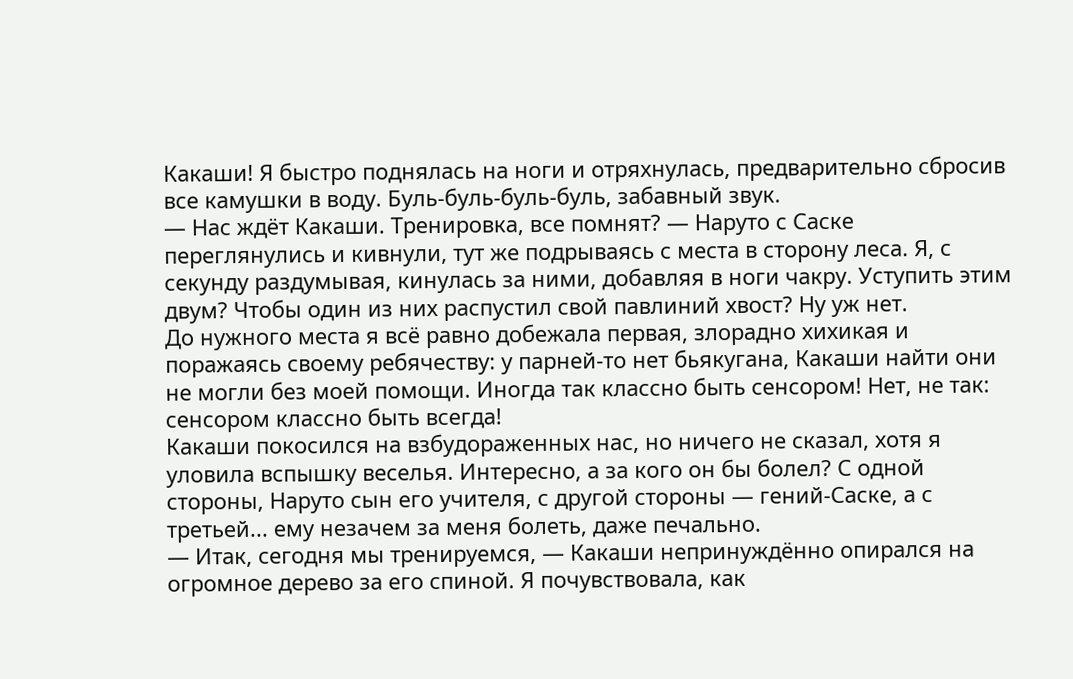Какаши! Я быстро поднялась на ноги и отряхнулась, предварительно сбросив все камушки в воду. Буль-буль-буль-буль, забавный звук.
— Нас ждёт Какаши. Тренировка, все помнят? — Наруто с Саске переглянулись и кивнули, тут же подрываясь с места в сторону леса. Я, с секунду раздумывая, кинулась за ними, добавляя в ноги чакру. Уступить этим двум? Чтобы один из них распустил свой павлиний хвост? Ну уж нет.
До нужного места я всё равно добежала первая, злорадно хихикая и поражаясь своему ребячеству: у парней-то нет бьякугана, Какаши найти они не могли без моей помощи. Иногда так классно быть сенсором! Нет, не так: сенсором классно быть всегда!
Какаши покосился на взбудораженных нас, но ничего не сказал, хотя я уловила вспышку веселья. Интересно, а за кого он бы болел? С одной стороны, Наруто сын его учителя, с другой стороны — гений-Саске, а с третьей... ему незачем за меня болеть, даже печально.
— Итак, сегодня мы тренируемся, — Какаши непринуждённо опирался на огромное дерево за его спиной. Я почувствовала, как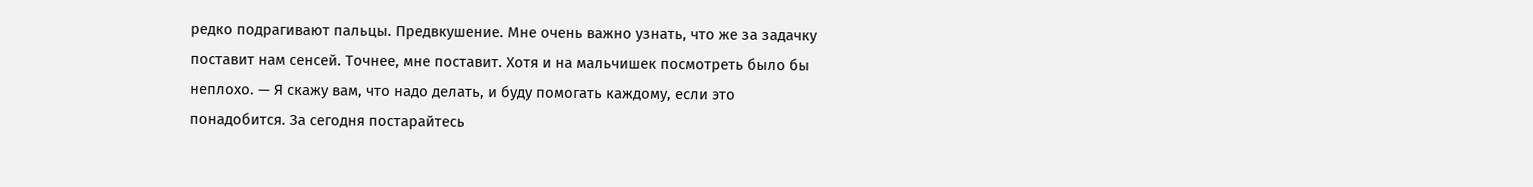редко подрагивают пальцы. Предвкушение. Мне очень важно узнать, что же за задачку поставит нам сенсей. Точнее, мне поставит. Хотя и на мальчишек посмотреть было бы неплохо. — Я скажу вам, что надо делать, и буду помогать каждому, если это понадобится. За сегодня постарайтесь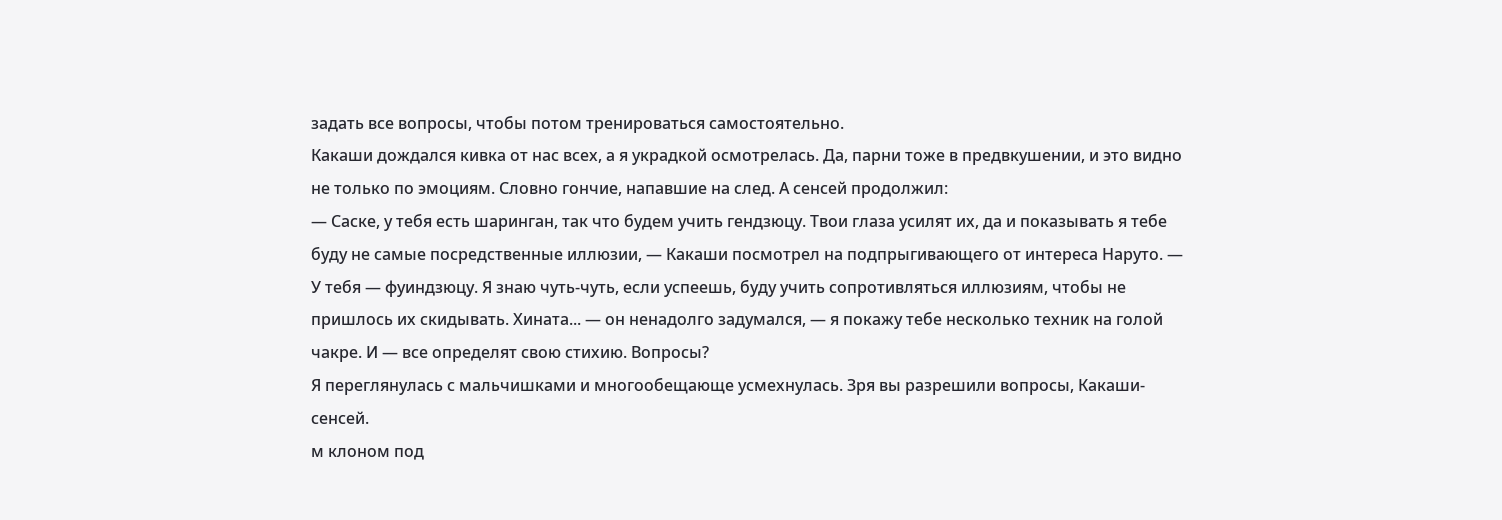задать все вопросы, чтобы потом тренироваться самостоятельно.
Какаши дождался кивка от нас всех, а я украдкой осмотрелась. Да, парни тоже в предвкушении, и это видно не только по эмоциям. Словно гончие, напавшие на след. А сенсей продолжил:
— Саске, у тебя есть шаринган, так что будем учить гендзюцу. Твои глаза усилят их, да и показывать я тебе буду не самые посредственные иллюзии, — Какаши посмотрел на подпрыгивающего от интереса Наруто. — У тебя — фуиндзюцу. Я знаю чуть-чуть, если успеешь, буду учить сопротивляться иллюзиям, чтобы не пришлось их скидывать. Хината... — он ненадолго задумался, — я покажу тебе несколько техник на голой чакре. И — все определят свою стихию. Вопросы?
Я переглянулась с мальчишками и многообещающе усмехнулась. Зря вы разрешили вопросы, Какаши-сенсей.
м клоном под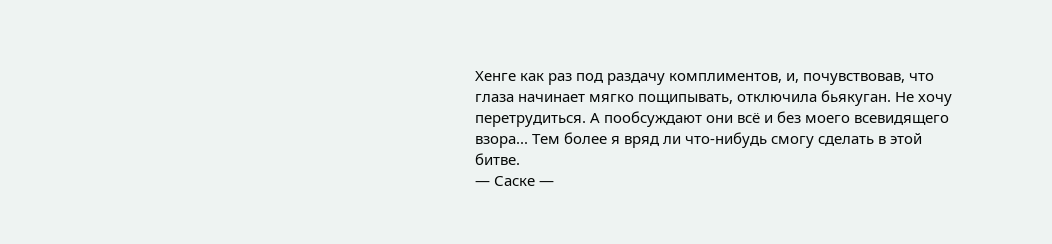Хенге как раз под раздачу комплиментов, и, почувствовав, что глаза начинает мягко пощипывать, отключила бьякуган. Не хочу перетрудиться. А пообсуждают они всё и без моего всевидящего взора... Тем более я вряд ли что-нибудь смогу сделать в этой битве.
— Саске —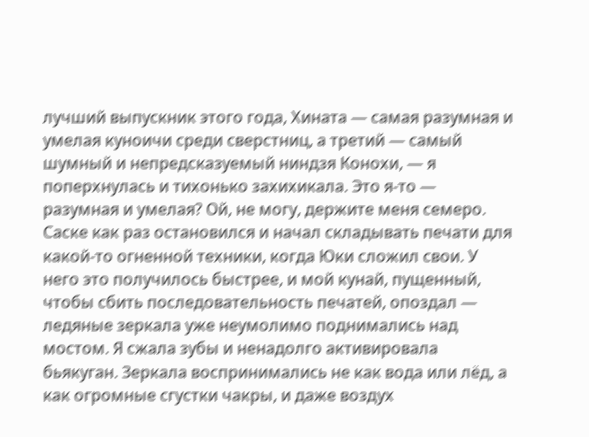лучший выпускник этого года, Хината — самая разумная и умелая куноичи среди сверстниц, а третий — самый шумный и непредсказуемый ниндзя Конохи, — я поперхнулась и тихонько захихикала. Это я-то — разумная и умелая? Ой, не могу, держите меня семеро.
Саске как раз остановился и начал складывать печати для какой-то огненной техники, когда Юки сложил свои. У него это получилось быстрее, и мой кунай, пущенный, чтобы сбить последовательность печатей, опоздал — ледяные зеркала уже неумолимо поднимались над мостом. Я сжала зубы и ненадолго активировала бьякуган. Зеркала воспринимались не как вода или лёд, а как огромные сгустки чакры, и даже воздух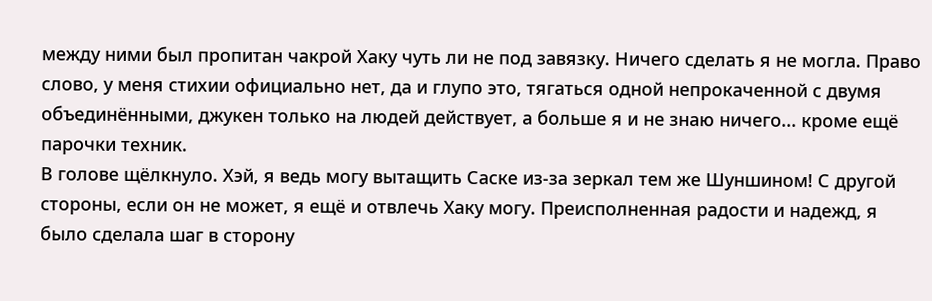между ними был пропитан чакрой Хаку чуть ли не под завязку. Ничего сделать я не могла. Право слово, у меня стихии официально нет, да и глупо это, тягаться одной непрокаченной с двумя объединёнными, джукен только на людей действует, а больше я и не знаю ничего... кроме ещё парочки техник.
В голове щёлкнуло. Хэй, я ведь могу вытащить Саске из-за зеркал тем же Шуншином! С другой стороны, если он не может, я ещё и отвлечь Хаку могу. Преисполненная радости и надежд, я было сделала шаг в сторону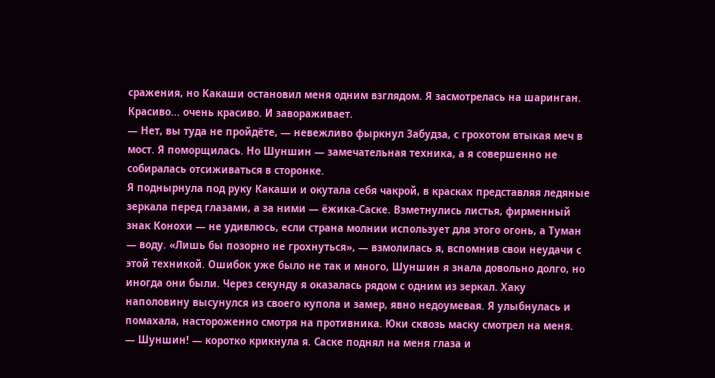сражения, но Какаши остановил меня одним взглядом. Я засмотрелась на шаринган. Красиво... очень красиво. И завораживает.
— Нет, вы туда не пройдёте, — невежливо фыркнул Забудза, с грохотом втыкая меч в мост. Я поморщилась. Но Шуншин — замечательная техника, а я совершенно не собиралась отсиживаться в сторонке.
Я поднырнула под руку Какаши и окутала себя чакрой, в красках представляя ледяные зеркала перед глазами, а за ними — ёжика-Саске. Взметнулись листья, фирменный знак Конохи — не удивлюсь, если страна молнии использует для этого огонь, а Туман — воду. «Лишь бы позорно не грохнуться», — взмолилась я, вспомнив свои неудачи с этой техникой. Ошибок уже было не так и много, Шуншин я знала довольно долго, но иногда они были. Через секунду я оказалась рядом с одним из зеркал. Хаку наполовину высунулся из своего купола и замер, явно недоумевая. Я улыбнулась и помахала, настороженно смотря на противника. Юки сквозь маску смотрел на меня.
— Шуншин! — коротко крикнула я. Саске поднял на меня глаза и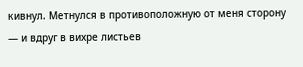кивнул. Метнулся в противоположную от меня сторону — и вдруг в вихре листьев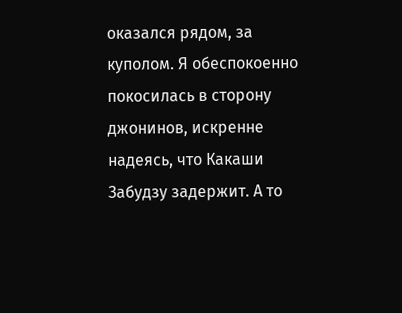оказался рядом, за куполом. Я обеспокоенно покосилась в сторону джонинов, искренне надеясь, что Какаши Забудзу задержит. А то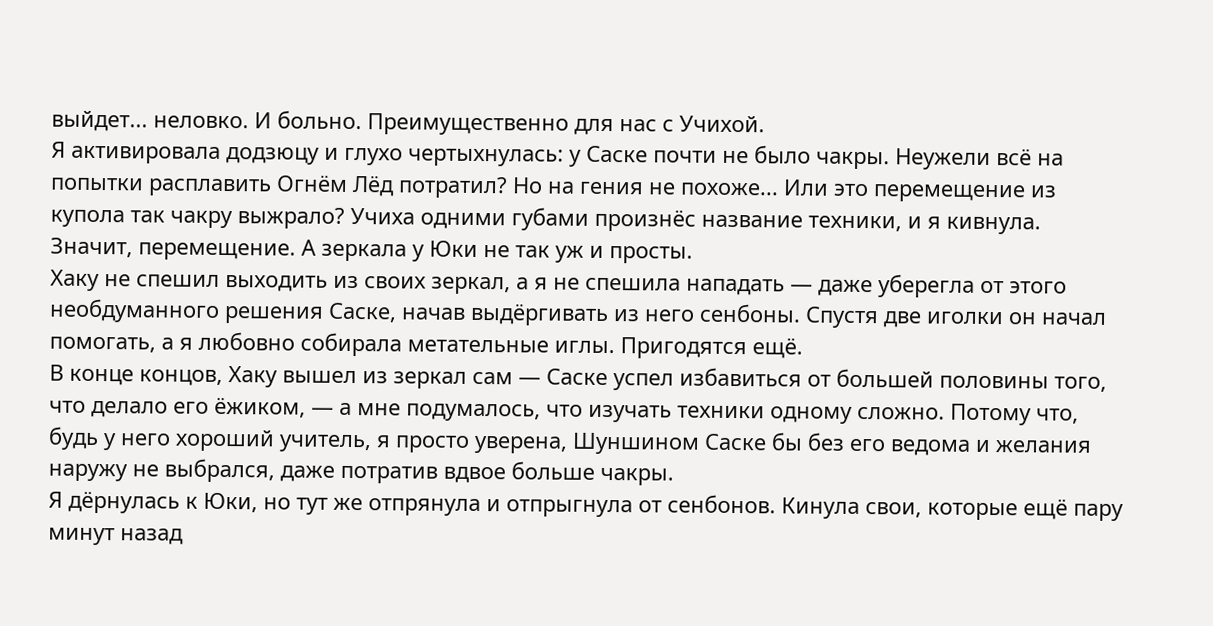выйдет... неловко. И больно. Преимущественно для нас с Учихой.
Я активировала додзюцу и глухо чертыхнулась: у Саске почти не было чакры. Неужели всё на попытки расплавить Огнём Лёд потратил? Но на гения не похоже... Или это перемещение из купола так чакру выжрало? Учиха одними губами произнёс название техники, и я кивнула. Значит, перемещение. А зеркала у Юки не так уж и просты.
Хаку не спешил выходить из своих зеркал, а я не спешила нападать — даже уберегла от этого необдуманного решения Саске, начав выдёргивать из него сенбоны. Спустя две иголки он начал помогать, а я любовно собирала метательные иглы. Пригодятся ещё.
В конце концов, Хаку вышел из зеркал сам — Саске успел избавиться от большей половины того, что делало его ёжиком, — а мне подумалось, что изучать техники одному сложно. Потому что, будь у него хороший учитель, я просто уверена, Шуншином Саске бы без его ведома и желания наружу не выбрался, даже потратив вдвое больше чакры.
Я дёрнулась к Юки, но тут же отпрянула и отпрыгнула от сенбонов. Кинула свои, которые ещё пару минут назад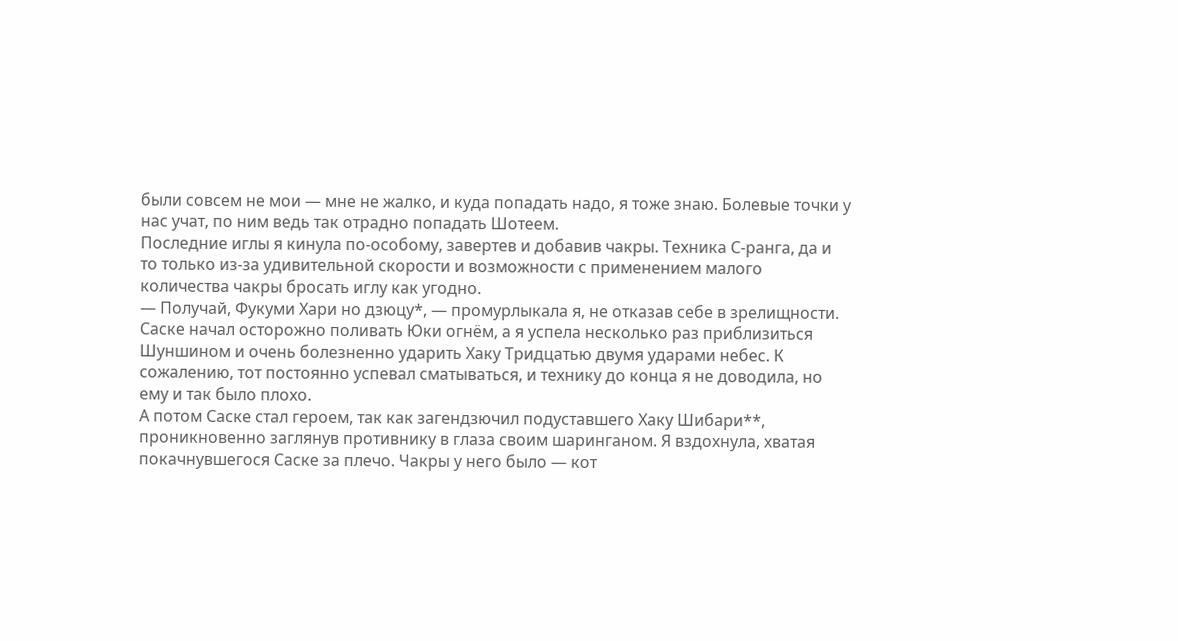были совсем не мои — мне не жалко, и куда попадать надо, я тоже знаю. Болевые точки у нас учат, по ним ведь так отрадно попадать Шотеем.
Последние иглы я кинула по-особому, завертев и добавив чакры. Техника С-ранга, да и то только из-за удивительной скорости и возможности с применением малого количества чакры бросать иглу как угодно.
— Получай, Фукуми Хари но дзюцу*, — промурлыкала я, не отказав себе в зрелищности.
Саске начал осторожно поливать Юки огнём, а я успела несколько раз приблизиться Шуншином и очень болезненно ударить Хаку Тридцатью двумя ударами небес. К сожалению, тот постоянно успевал сматываться, и технику до конца я не доводила, но ему и так было плохо.
А потом Саске стал героем, так как загендзючил подуставшего Хаку Шибари**, проникновенно заглянув противнику в глаза своим шаринганом. Я вздохнула, хватая покачнувшегося Саске за плечо. Чакры у него было — кот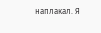наплакал. Я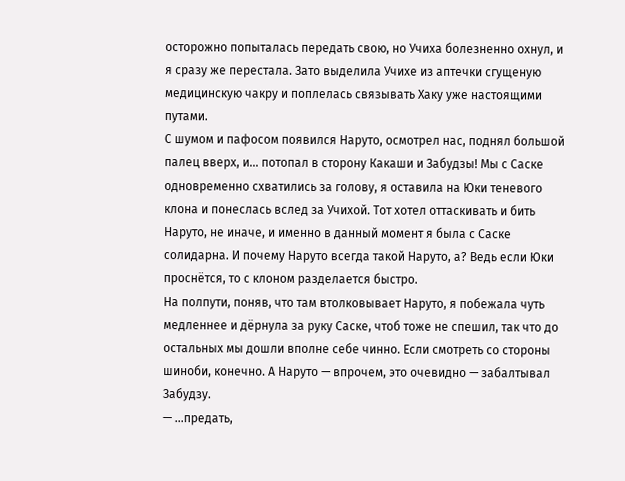осторожно попыталась передать свою, но Учиха болезненно охнул, и я сразу же перестала. Зато выделила Учихе из аптечки сгущеную медицинскую чакру и поплелась связывать Хаку уже настоящими путами.
С шумом и пафосом появился Наруто, осмотрел нас, поднял большой палец вверх, и... потопал в сторону Какаши и Забудзы! Мы с Саске одновременно схватились за голову, я оставила на Юки теневого клона и понеслась вслед за Учихой. Тот хотел оттаскивать и бить Наруто, не иначе, и именно в данный момент я была с Саске солидарна. И почему Наруто всегда такой Наруто, а? Ведь если Юки проснётся, то с клоном разделается быстро.
На полпути, поняв, что там втолковывает Наруто, я побежала чуть медленнее и дёрнула за руку Саске, чтоб тоже не спешил, так что до остальных мы дошли вполне себе чинно. Если смотреть со стороны шиноби, конечно. А Наруто — впрочем, это очевидно — забалтывал Забудзу.
— ...предать,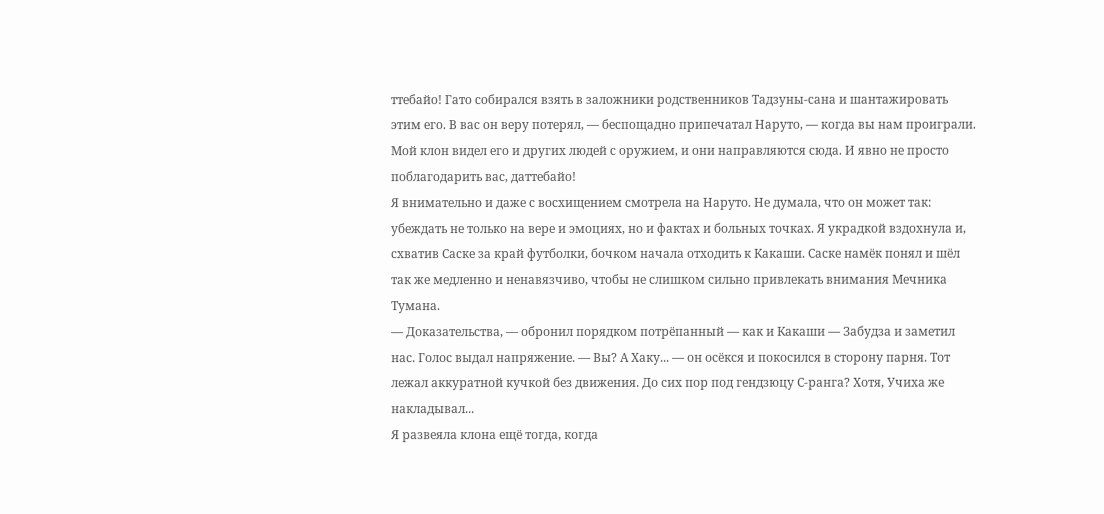ттебайо! Гато собирался взять в заложники родственников Тадзуны-сана и шантажировать этим его. В вас он веру потерял, — беспощадно припечатал Наруто, — когда вы нам проиграли. Мой клон видел его и других людей с оружием, и они направляются сюда. И явно не просто поблагодарить вас, даттебайо!
Я внимательно и даже с восхищением смотрела на Наруто. Не думала, что он может так: убеждать не только на вере и эмоциях, но и фактах и больных точках. Я украдкой вздохнула и, схватив Саске за край футболки, бочком начала отходить к Какаши. Саске намёк понял и шёл так же медленно и ненавязчиво, чтобы не слишком сильно привлекать внимания Мечника Тумана.
— Доказательства, — обронил порядком потрёпанный — как и Какаши — Забудза и заметил нас. Голос выдал напряжение. — Вы? А Хаку... — он осёкся и покосился в сторону парня. Тот лежал аккуратной кучкой без движения. До сих пор под гендзюцу С-ранга? Хотя, Учиха же накладывал...
Я развеяла клона ещё тогда, когда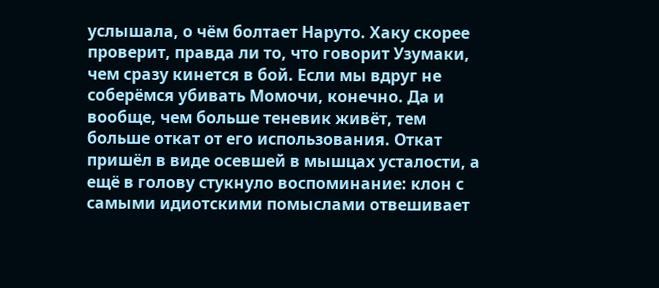услышала, о чём болтает Наруто. Хаку скорее проверит, правда ли то, что говорит Узумаки, чем сразу кинется в бой. Если мы вдруг не соберёмся убивать Момочи, конечно. Да и вообще, чем больше теневик живёт, тем больше откат от его использования. Откат пришёл в виде осевшей в мышцах усталости, а ещё в голову стукнуло воспоминание: клон с самыми идиотскими помыслами отвешивает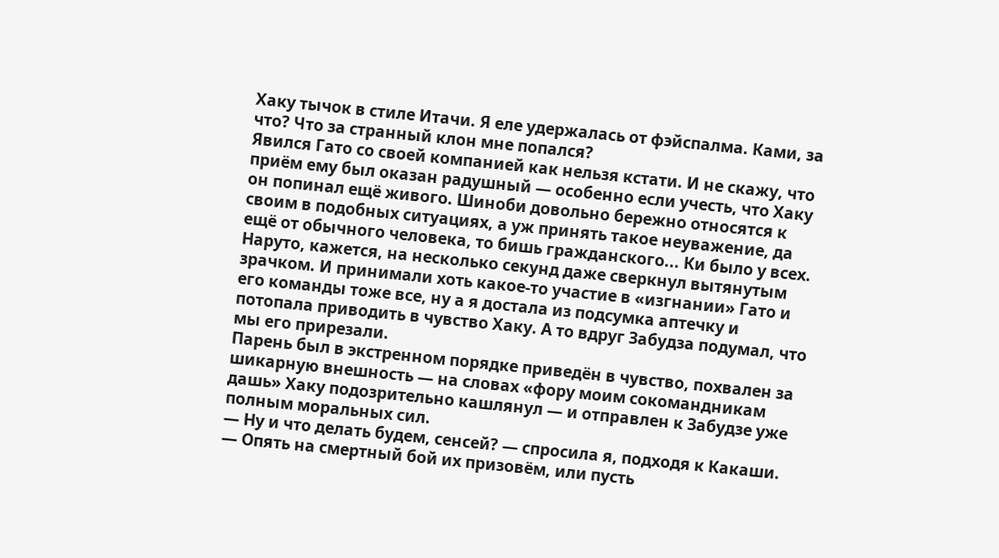Хаку тычок в стиле Итачи. Я еле удержалась от фэйспалма. Ками, за что? Что за странный клон мне попался?
Явился Гато со своей компанией как нельзя кстати. И не скажу, что приём ему был оказан радушный — особенно если учесть, что Хаку он попинал ещё живого. Шиноби довольно бережно относятся к своим в подобных ситуациях, а уж принять такое неуважение, да ещё от обычного человека, то бишь гражданского... Ки было у всех. Наруто, кажется, на несколько секунд даже сверкнул вытянутым зрачком. И принимали хоть какое-то участие в «изгнании» Гато и его команды тоже все, ну а я достала из подсумка аптечку и потопала приводить в чувство Хаку. А то вдруг Забудза подумал, что мы его прирезали.
Парень был в экстренном порядке приведён в чувство, похвален за шикарную внешность — на словах «фору моим сокомандникам дашь» Хаку подозрительно кашлянул — и отправлен к Забудзе уже полным моральных сил.
— Ну и что делать будем, сенсей? — спросила я, подходя к Какаши. — Опять на смертный бой их призовём, или пусть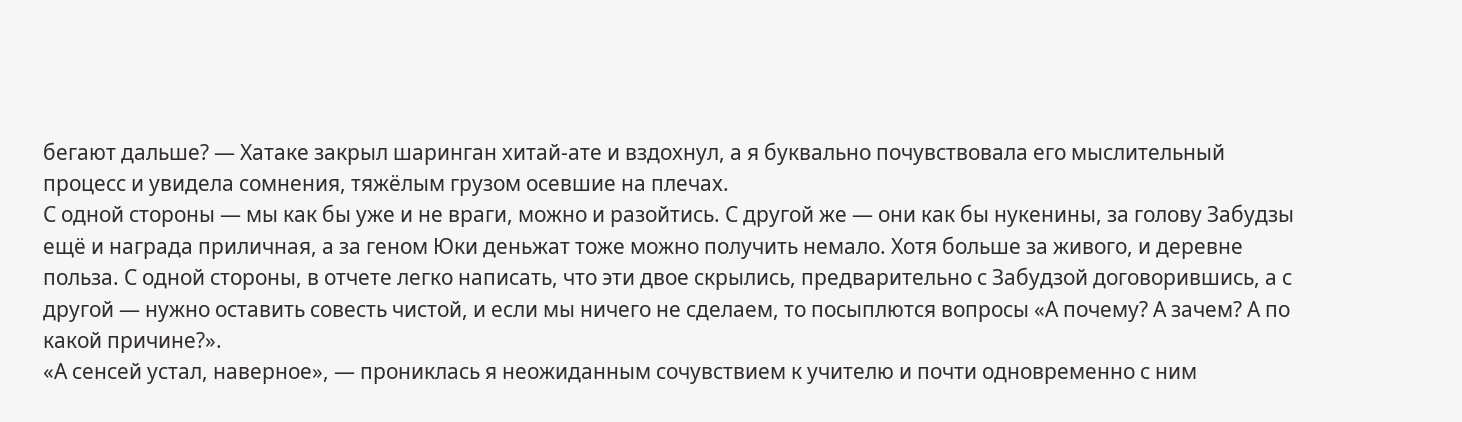бегают дальше? — Хатаке закрыл шаринган хитай-ате и вздохнул, а я буквально почувствовала его мыслительный процесс и увидела сомнения, тяжёлым грузом осевшие на плечах.
С одной стороны — мы как бы уже и не враги, можно и разойтись. С другой же — они как бы нукенины, за голову Забудзы ещё и награда приличная, а за геном Юки деньжат тоже можно получить немало. Хотя больше за живого, и деревне польза. С одной стороны, в отчете легко написать, что эти двое скрылись, предварительно с Забудзой договорившись, а с другой — нужно оставить совесть чистой, и если мы ничего не сделаем, то посыплются вопросы «А почему? А зачем? А по какой причине?».
«А сенсей устал, наверное», — прониклась я неожиданным сочувствием к учителю и почти одновременно с ним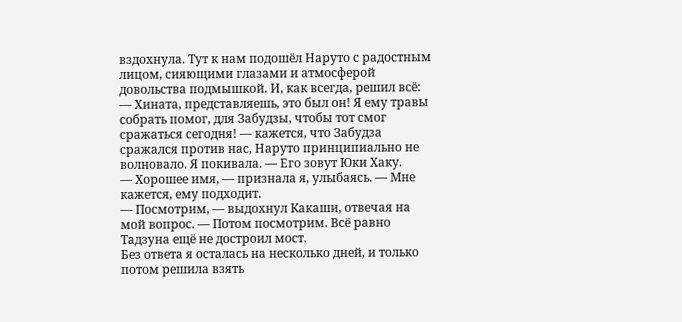вздохнула. Тут к нам подошёл Наруто с радостным лицом, сияющими глазами и атмосферой довольства подмышкой. И, как всегда, решил всё:
— Хината, представляешь, это был он! Я ему травы собрать помог, для Забудзы, чтобы тот смог сражаться сегодня! — кажется, что Забудза сражался против нас, Наруто принципиально не волновало. Я покивала. — Его зовут Юки Хаку.
— Хорошее имя, — признала я, улыбаясь. — Мне кажется, ему подходит.
— Посмотрим, — выдохнул Какаши, отвечая на мой вопрос. — Потом посмотрим. Всё равно Тадзуна ещё не достроил мост.
Без ответа я осталась на несколько дней, и только потом решила взять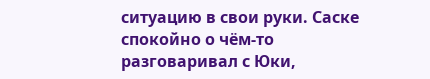ситуацию в свои руки. Саске спокойно о чём-то разговаривал с Юки,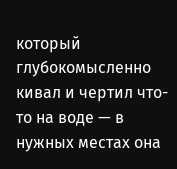который глубокомысленно кивал и чертил что-то на воде — в нужных местах она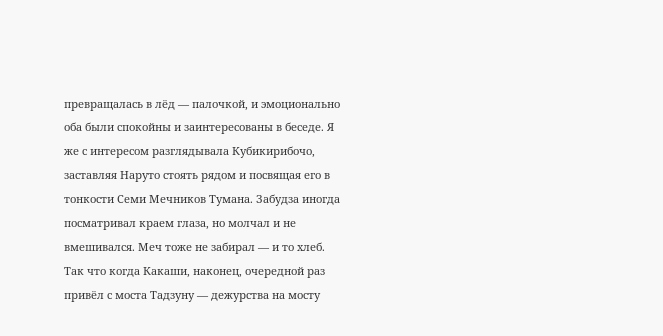превращалась в лёд — палочкой, и эмоционально оба были спокойны и заинтересованы в беседе. Я же с интересом разглядывала Кубикирибочо, заставляя Наруто стоять рядом и посвящая его в тонкости Семи Мечников Тумана. Забудза иногда посматривал краем глаза, но молчал и не вмешивался. Меч тоже не забирал — и то хлеб.
Так что когда Какаши, наконец, очередной раз привёл с моста Тадзуну — дежурства на мосту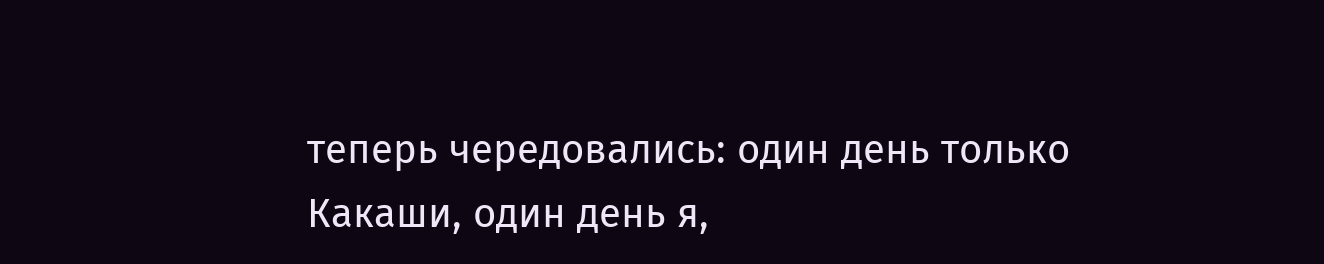теперь чередовались: один день только Какаши, один день я,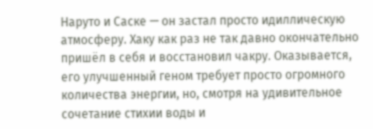Наруто и Саске — он застал просто идиллическую атмосферу. Хаку как раз не так давно окончательно пришёл в себя и восстановил чакру. Оказывается, его улучшенный геном требует просто огромного количества энергии, но, смотря на удивительное сочетание стихии воды и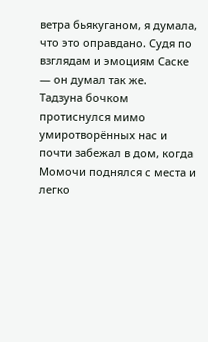ветра бьякуганом, я думала, что это оправдано. Судя по взглядам и эмоциям Саске — он думал так же.
Тадзуна бочком протиснулся мимо умиротворённых нас и почти забежал в дом, когда Момочи поднялся с места и легко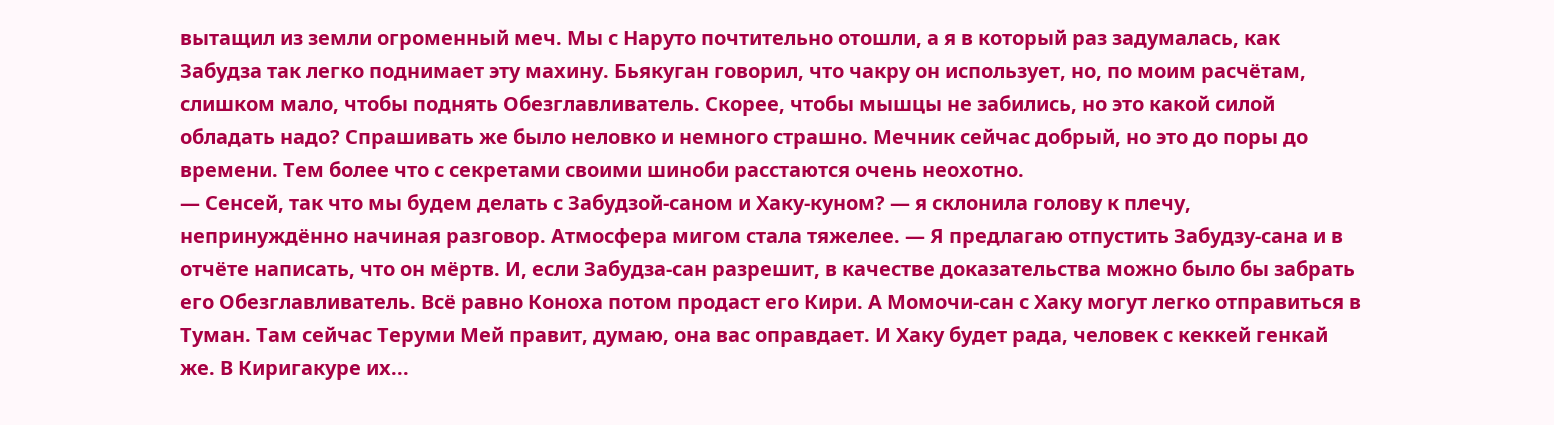вытащил из земли огроменный меч. Мы с Наруто почтительно отошли, а я в который раз задумалась, как Забудза так легко поднимает эту махину. Бьякуган говорил, что чакру он использует, но, по моим расчётам, слишком мало, чтобы поднять Обезглавливатель. Скорее, чтобы мышцы не забились, но это какой силой обладать надо? Спрашивать же было неловко и немного страшно. Мечник сейчас добрый, но это до поры до времени. Тем более что с секретами своими шиноби расстаются очень неохотно.
— Сенсей, так что мы будем делать с Забудзой-саном и Хаку-куном? — я склонила голову к плечу, непринуждённо начиная разговор. Атмосфера мигом стала тяжелее. — Я предлагаю отпустить Забудзу-сана и в отчёте написать, что он мёртв. И, если Забудза-сан разрешит, в качестве доказательства можно было бы забрать его Обезглавливатель. Всё равно Коноха потом продаст его Кири. А Момочи-сан с Хаку могут легко отправиться в Туман. Там сейчас Теруми Мей правит, думаю, она вас оправдает. И Хаку будет рада, человек с кеккей генкай же. В Киригакуре их...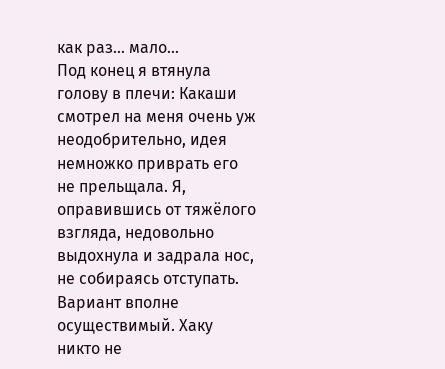как раз... мало...
Под конец я втянула голову в плечи: Какаши смотрел на меня очень уж неодобрительно, идея немножко приврать его не прельщала. Я, оправившись от тяжёлого взгляда, недовольно выдохнула и задрала нос, не собираясь отступать. Вариант вполне осуществимый. Хаку никто не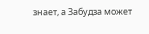знает, а Забудза может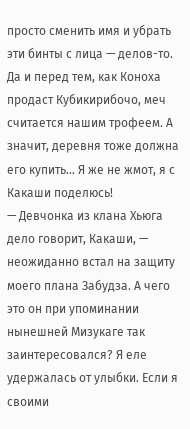просто сменить имя и убрать эти бинты с лица — делов-то. Да и перед тем, как Коноха продаст Кубикирибочо, меч считается нашим трофеем. А значит, деревня тоже должна его купить... Я же не жмот, я с Какаши поделюсь!
— Девчонка из клана Хьюга дело говорит, Какаши, — неожиданно встал на защиту моего плана Забудза. А чего это он при упоминании нынешней Мизукаге так заинтересовался? Я еле удержалась от улыбки. Если я своими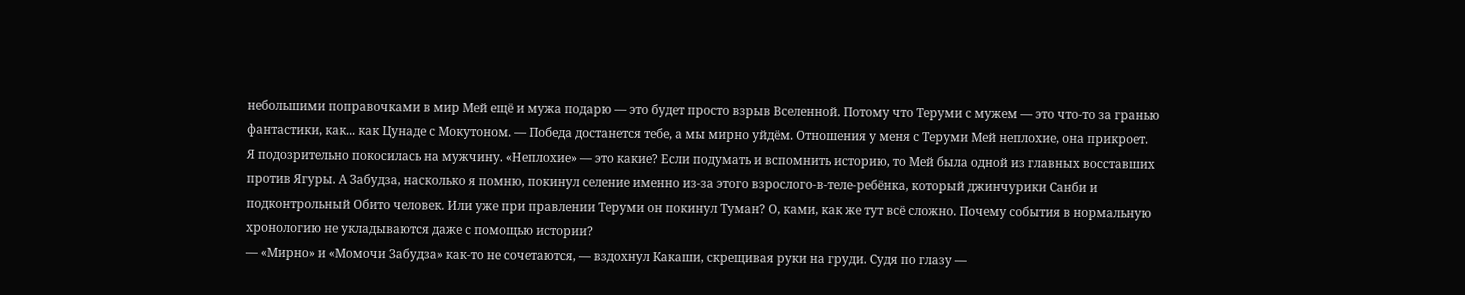небольшими поправочками в мир Мей ещё и мужа подарю — это будет просто взрыв Вселенной. Потому что Теруми с мужем — это что-то за гранью фантастики, как... как Цунаде с Мокутоном. — Победа достанется тебе, а мы мирно уйдём. Отношения у меня с Теруми Мей неплохие, она прикроет.
Я подозрительно покосилась на мужчину. «Неплохие» — это какие? Если подумать и вспомнить историю, то Мей была одной из главных восставших против Ягуры. А Забудза, насколько я помню, покинул селение именно из-за этого взрослого-в-теле-ребёнка, который джинчурики Санби и подконтрольный Обито человек. Или уже при правлении Теруми он покинул Туман? О, ками, как же тут всё сложно. Почему события в нормальную хронологию не укладываются даже с помощью истории?
— «Мирно» и «Момочи Забудза» как-то не сочетаются, — вздохнул Какаши, скрещивая руки на груди. Судя по глазу —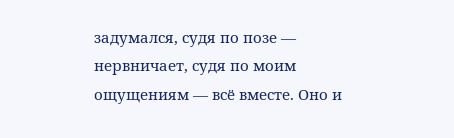задумался, судя по позе — нервничает, судя по моим ощущениям — всё вместе. Оно и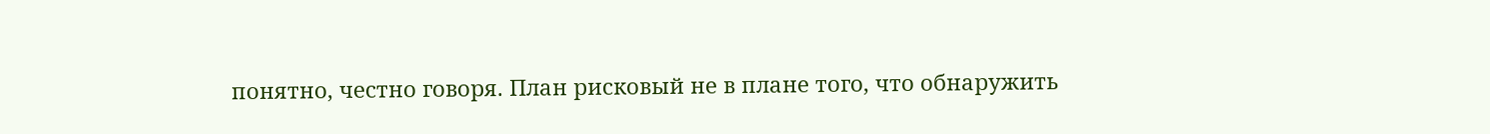понятно, честно говоря. План рисковый не в плане того, что обнаружить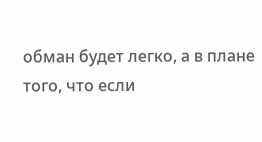обман будет легко, а в плане того, что если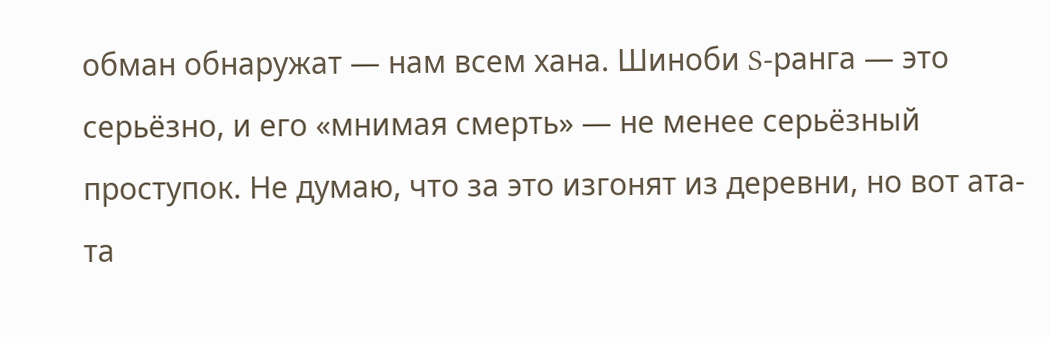обман обнаружат — нам всем хана. Шиноби S-ранга — это серьёзно, и его «мнимая смерть» — не менее серьёзный проступок. Не думаю, что за это изгонят из деревни, но вот ата-та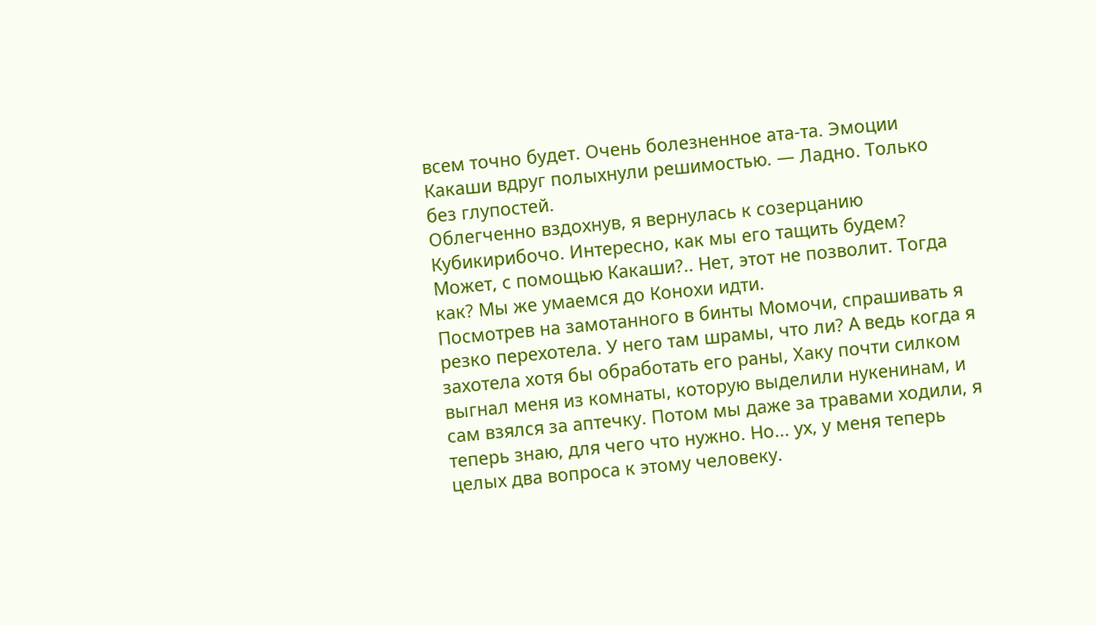всем точно будет. Очень болезненное ата-та. Эмоции Какаши вдруг полыхнули решимостью. — Ладно. Только без глупостей.
Облегченно вздохнув, я вернулась к созерцанию Кубикирибочо. Интересно, как мы его тащить будем? Может, с помощью Какаши?.. Нет, этот не позволит. Тогда как? Мы же умаемся до Конохи идти.
Посмотрев на замотанного в бинты Момочи, спрашивать я резко перехотела. У него там шрамы, что ли? А ведь когда я захотела хотя бы обработать его раны, Хаку почти силком выгнал меня из комнаты, которую выделили нукенинам, и сам взялся за аптечку. Потом мы даже за травами ходили, я теперь знаю, для чего что нужно. Но... ух, у меня теперь целых два вопроса к этому человеку.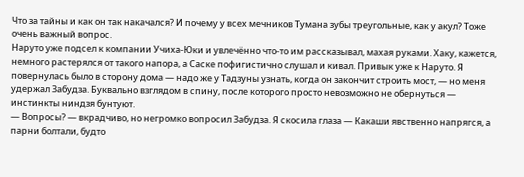Что за тайны и как он так накачался? И почему у всех мечников Тумана зубы треугольные, как у акул? Тоже очень важный вопрос.
Наруто уже подсел к компании Учиха-Юки и увлечённо что-то им рассказывал, махая руками. Хаку, кажется, немного растерялся от такого напора, а Саске пофигистично слушал и кивал. Привык уже к Наруто. Я повернулась было в сторону дома — надо же у Тадзуны узнать, когда он закончит строить мост, — но меня удержал Забудза. Буквально взглядом в спину, после которого просто невозможно не обернуться — инстинкты ниндзя бунтуют.
— Вопросы? — вкрадчиво, но негромко вопросил Забудза. Я скосила глаза — Какаши явственно напрягся, а парни болтали, будто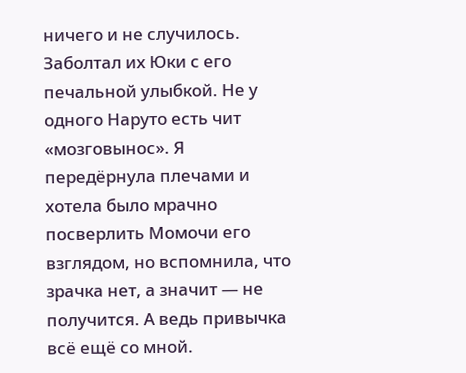ничего и не случилось. Заболтал их Юки с его печальной улыбкой. Не у одного Наруто есть чит «мозговынос». Я передёрнула плечами и хотела было мрачно посверлить Момочи его взглядом, но вспомнила, что зрачка нет, а значит — не получится. А ведь привычка всё ещё со мной.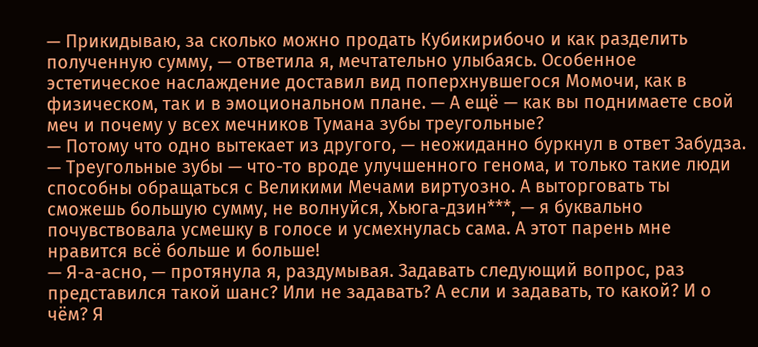— Прикидываю, за сколько можно продать Кубикирибочо и как разделить полученную сумму, — ответила я, мечтательно улыбаясь. Особенное эстетическое наслаждение доставил вид поперхнувшегося Момочи, как в физическом, так и в эмоциональном плане. — А ещё — как вы поднимаете свой меч и почему у всех мечников Тумана зубы треугольные?
— Потому что одно вытекает из другого, — неожиданно буркнул в ответ Забудза. — Треугольные зубы — что-то вроде улучшенного генома, и только такие люди способны обращаться с Великими Мечами виртуозно. А выторговать ты сможешь большую сумму, не волнуйся, Хьюга-дзин***, — я буквально почувствовала усмешку в голосе и усмехнулась сама. А этот парень мне нравится всё больше и больше!
— Я-а-асно, — протянула я, раздумывая. Задавать следующий вопрос, раз представился такой шанс? Или не задавать? А если и задавать, то какой? И о чём? Я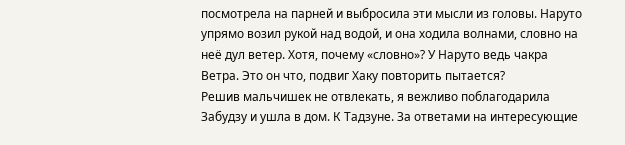посмотрела на парней и выбросила эти мысли из головы. Наруто упрямо возил рукой над водой, и она ходила волнами, словно на неё дул ветер. Хотя, почему «словно»? У Наруто ведь чакра Ветра. Это он что, подвиг Хаку повторить пытается?
Решив мальчишек не отвлекать, я вежливо поблагодарила Забудзу и ушла в дом. К Тадзуне. За ответами на интересующие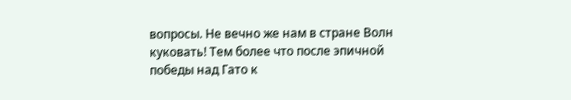вопросы. Не вечно же нам в стране Волн куковать! Тем более что после эпичной победы над Гато к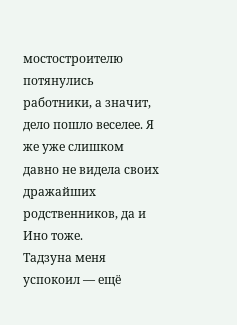мостостроителю потянулись работники, а значит, дело пошло веселее. Я же уже слишком давно не видела своих дражайших родственников, да и Ино тоже.
Тадзуна меня успокоил — ещё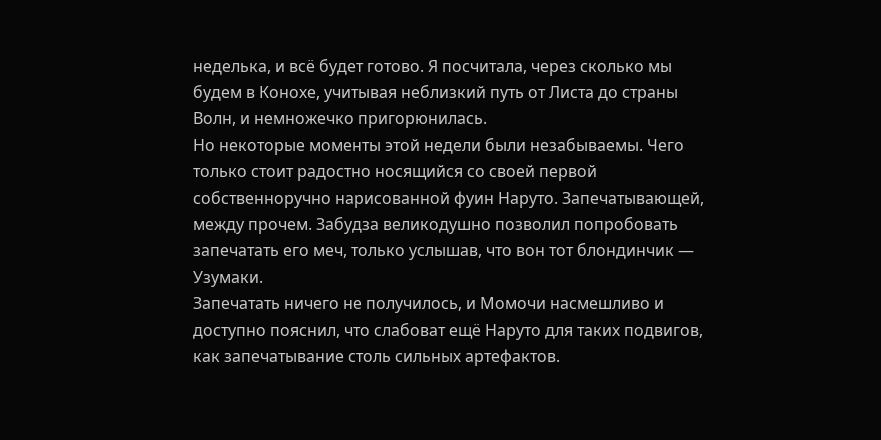неделька, и всё будет готово. Я посчитала, через сколько мы будем в Конохе, учитывая неблизкий путь от Листа до страны Волн, и немножечко пригорюнилась.
Но некоторые моменты этой недели были незабываемы. Чего только стоит радостно носящийся со своей первой собственноручно нарисованной фуин Наруто. Запечатывающей, между прочем. Забудза великодушно позволил попробовать запечатать его меч, только услышав, что вон тот блондинчик — Узумаки.
Запечатать ничего не получилось, и Момочи насмешливо и доступно пояснил, что слабоват ещё Наруто для таких подвигов, как запечатывание столь сильных артефактов.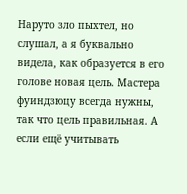Наруто зло пыхтел, но слушал, а я буквально видела, как образуется в его голове новая цель. Мастера фуиндзюцу всегда нужны, так что цель правильная. А если ещё учитывать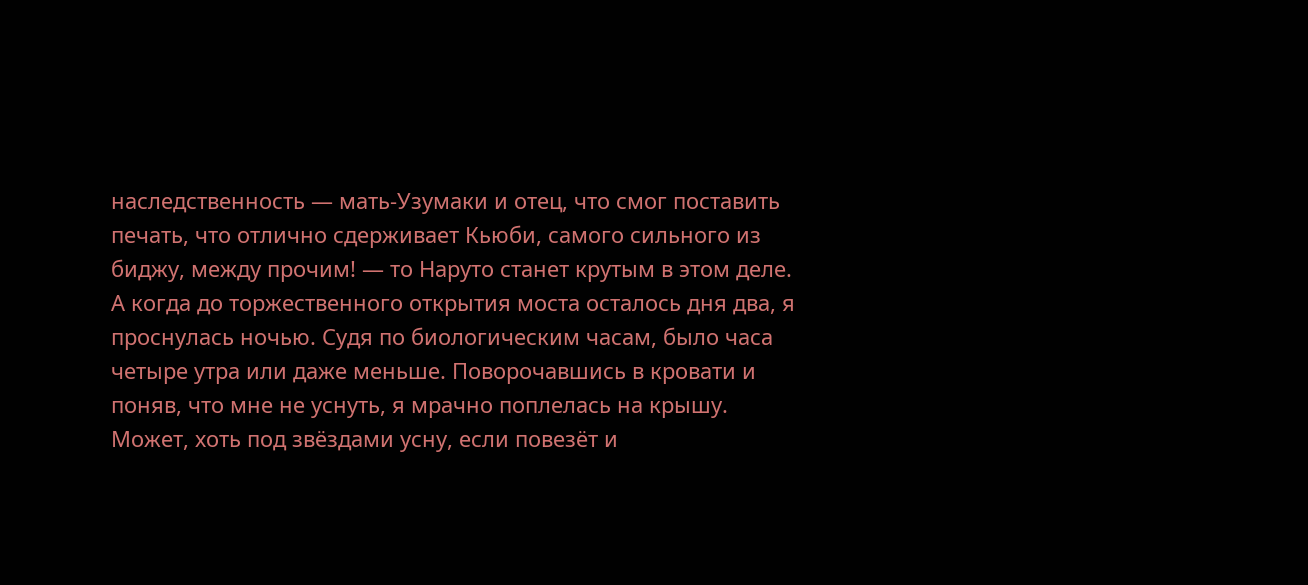наследственность — мать-Узумаки и отец, что смог поставить печать, что отлично сдерживает Кьюби, самого сильного из биджу, между прочим! — то Наруто станет крутым в этом деле.
А когда до торжественного открытия моста осталось дня два, я проснулась ночью. Судя по биологическим часам, было часа четыре утра или даже меньше. Поворочавшись в кровати и поняв, что мне не уснуть, я мрачно поплелась на крышу. Может, хоть под звёздами усну, если повезёт и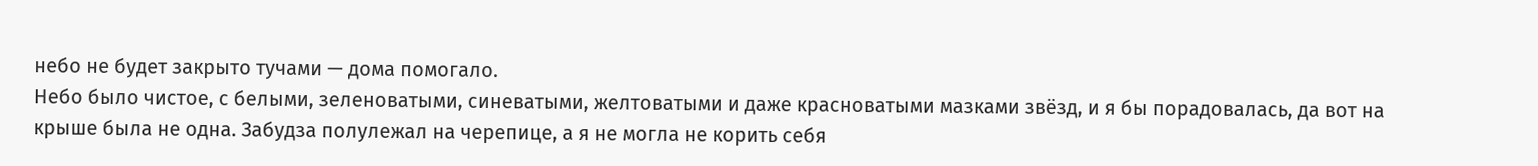небо не будет закрыто тучами — дома помогало.
Небо было чистое, с белыми, зеленоватыми, синеватыми, желтоватыми и даже красноватыми мазками звёзд, и я бы порадовалась, да вот на крыше была не одна. Забудза полулежал на черепице, а я не могла не корить себя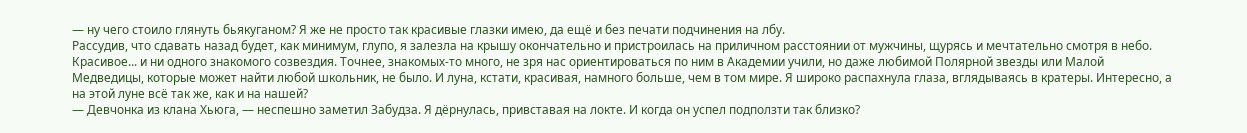— ну чего стоило глянуть бьякуганом? Я же не просто так красивые глазки имею, да ещё и без печати подчинения на лбу.
Рассудив, что сдавать назад будет, как минимум, глупо, я залезла на крышу окончательно и пристроилась на приличном расстоянии от мужчины, щурясь и мечтательно смотря в небо. Красивое... и ни одного знакомого созвездия. Точнее, знакомых-то много, не зря нас ориентироваться по ним в Академии учили, но даже любимой Полярной звезды или Малой Медведицы, которые может найти любой школьник, не было. И луна, кстати, красивая, намного больше, чем в том мире. Я широко распахнула глаза, вглядываясь в кратеры. Интересно, а на этой луне всё так же, как и на нашей?
— Девчонка из клана Хьюга, — неспешно заметил Забудза. Я дёрнулась, привставая на локте. И когда он успел подползти так близко?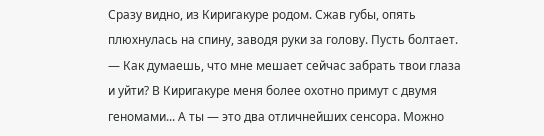Сразу видно, из Киригакуре родом. Сжав губы, опять плюхнулась на спину, заводя руки за голову. Пусть болтает. — Как думаешь, что мне мешает сейчас забрать твои глаза и уйти? В Киригакуре меня более охотно примут с двумя геномами... А ты — это два отличнейших сенсора. Можно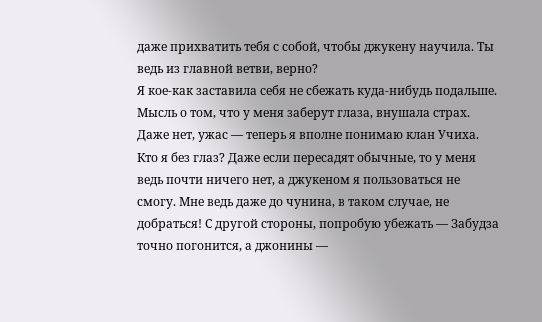даже прихватить тебя с собой, чтобы джукену научила. Ты ведь из главной ветви, верно?
Я кое-как заставила себя не сбежать куда-нибудь подальше. Мысль о том, что у меня заберут глаза, внушала страх. Даже нет, ужас — теперь я вполне понимаю клан Учиха. Кто я без глаз? Даже если пересадят обычные, то у меня ведь почти ничего нет, а джукеном я пользоваться не смогу. Мне ведь даже до чунина, в таком случае, не добраться! С другой стороны, попробую убежать — Забудза точно погонится, а джонины —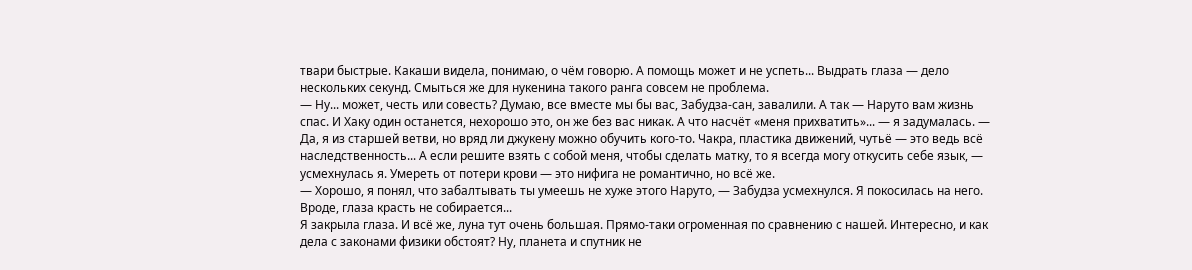твари быстрые. Какаши видела, понимаю, о чём говорю. А помощь может и не успеть... Выдрать глаза — дело нескольких секунд. Смыться же для нукенина такого ранга совсем не проблема.
— Ну... может, честь или совесть? Думаю, все вместе мы бы вас, Забудза-сан, завалили. А так — Наруто вам жизнь спас. И Хаку один останется, нехорошо это, он же без вас никак. А что насчёт «меня прихватить»... — я задумалась. — Да, я из старшей ветви, но вряд ли джукену можно обучить кого-то. Чакра, пластика движений, чутьё — это ведь всё наследственность... А если решите взять с собой меня, чтобы сделать матку, то я всегда могу откусить себе язык, — усмехнулась я. Умереть от потери крови — это нифига не романтично, но всё же.
— Хорошо, я понял, что забалтывать ты умеешь не хуже этого Наруто, — Забудза усмехнулся. Я покосилась на него. Вроде, глаза красть не собирается...
Я закрыла глаза. И всё же, луна тут очень большая. Прямо-таки огроменная по сравнению с нашей. Интересно, и как дела с законами физики обстоят? Ну, планета и спутник не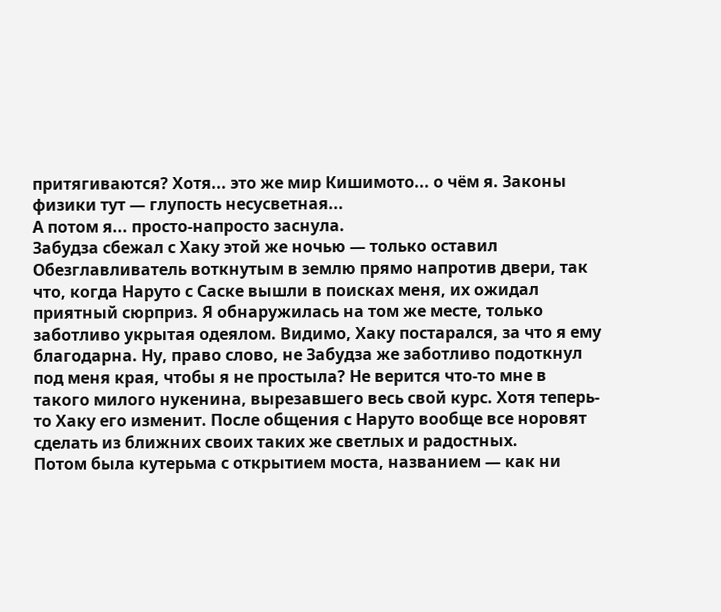притягиваются? Хотя... это же мир Кишимото... о чём я. Законы физики тут — глупость несусветная...
А потом я... просто-напросто заснула.
Забудза сбежал с Хаку этой же ночью — только оставил Обезглавливатель воткнутым в землю прямо напротив двери, так что, когда Наруто с Саске вышли в поисках меня, их ожидал приятный сюрприз. Я обнаружилась на том же месте, только заботливо укрытая одеялом. Видимо, Хаку постарался, за что я ему благодарна. Ну, право слово, не Забудза же заботливо подоткнул под меня края, чтобы я не простыла? Не верится что-то мне в такого милого нукенина, вырезавшего весь свой курс. Хотя теперь-то Хаку его изменит. После общения с Наруто вообще все норовят сделать из ближних своих таких же светлых и радостных.
Потом была кутерьма с открытием моста, названием — как ни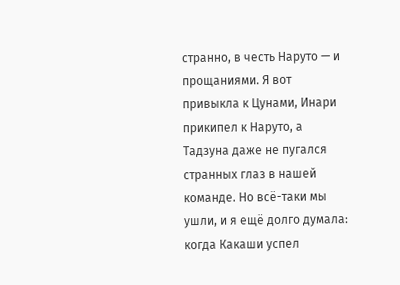странно, в честь Наруто — и прощаниями. Я вот привыкла к Цунами, Инари прикипел к Наруто, а Тадзуна даже не пугался странных глаз в нашей команде. Но всё-таки мы ушли, и я ещё долго думала: когда Какаши успел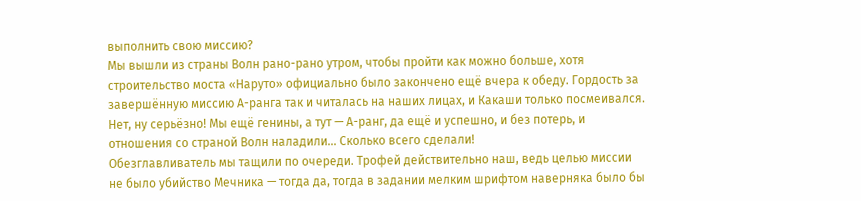выполнить свою миссию?
Мы вышли из страны Волн рано-рано утром, чтобы пройти как можно больше, хотя строительство моста «Наруто» официально было закончено ещё вчера к обеду. Гордость за завершённую миссию А-ранга так и читалась на наших лицах, и Какаши только посмеивался. Нет, ну серьёзно! Мы ещё генины, а тут — А-ранг, да ещё и успешно, и без потерь, и отношения со страной Волн наладили... Сколько всего сделали!
Обезглавливатель мы тащили по очереди. Трофей действительно наш, ведь целью миссии не было убийство Мечника — тогда да, тогда в задании мелким шрифтом наверняка было бы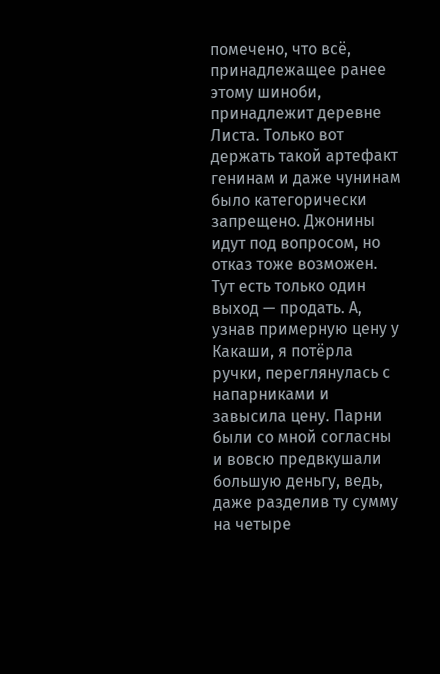помечено, что всё, принадлежащее ранее этому шиноби, принадлежит деревне Листа. Только вот держать такой артефакт генинам и даже чунинам было категорически запрещено. Джонины идут под вопросом, но отказ тоже возможен. Тут есть только один выход — продать. А, узнав примерную цену у Какаши, я потёрла ручки, переглянулась с напарниками и завысила цену. Парни были со мной согласны и вовсю предвкушали большую деньгу, ведь, даже разделив ту сумму на четыре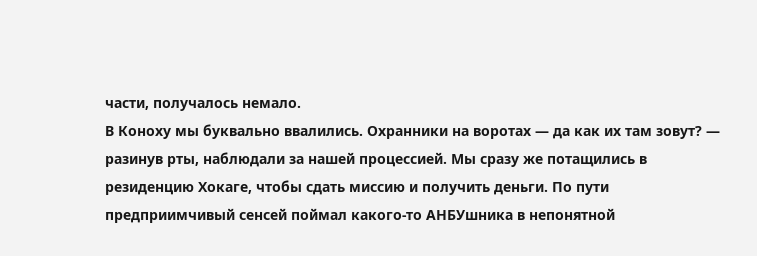части, получалось немало.
В Коноху мы буквально ввалились. Охранники на воротах — да как их там зовут? — разинув рты, наблюдали за нашей процессией. Мы сразу же потащились в резиденцию Хокаге, чтобы сдать миссию и получить деньги. По пути предприимчивый сенсей поймал какого-то АНБУшника в непонятной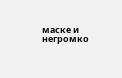маске и негромко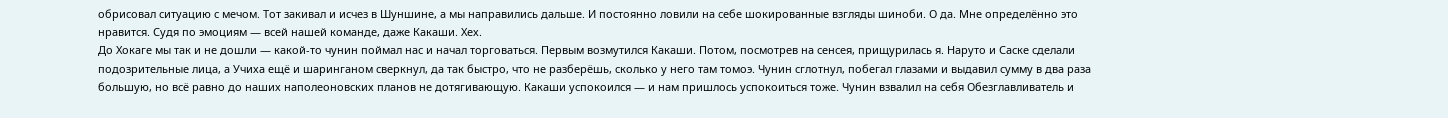обрисовал ситуацию с мечом. Тот закивал и исчез в Шуншине, а мы направились дальше. И постоянно ловили на себе шокированные взгляды шиноби. О да. Мне определённо это нравится. Судя по эмоциям — всей нашей команде, даже Какаши. Хех.
До Хокаге мы так и не дошли — какой-то чунин поймал нас и начал торговаться. Первым возмутился Какаши. Потом, посмотрев на сенсея, прищурилась я. Наруто и Саске сделали подозрительные лица, а Учиха ещё и шаринганом сверкнул, да так быстро, что не разберёшь, сколько у него там томоэ. Чунин сглотнул, побегал глазами и выдавил сумму в два раза большую, но всё равно до наших наполеоновских планов не дотягивающую. Какаши успокоился — и нам пришлось успокоиться тоже. Чунин взвалил на себя Обезглавливатель и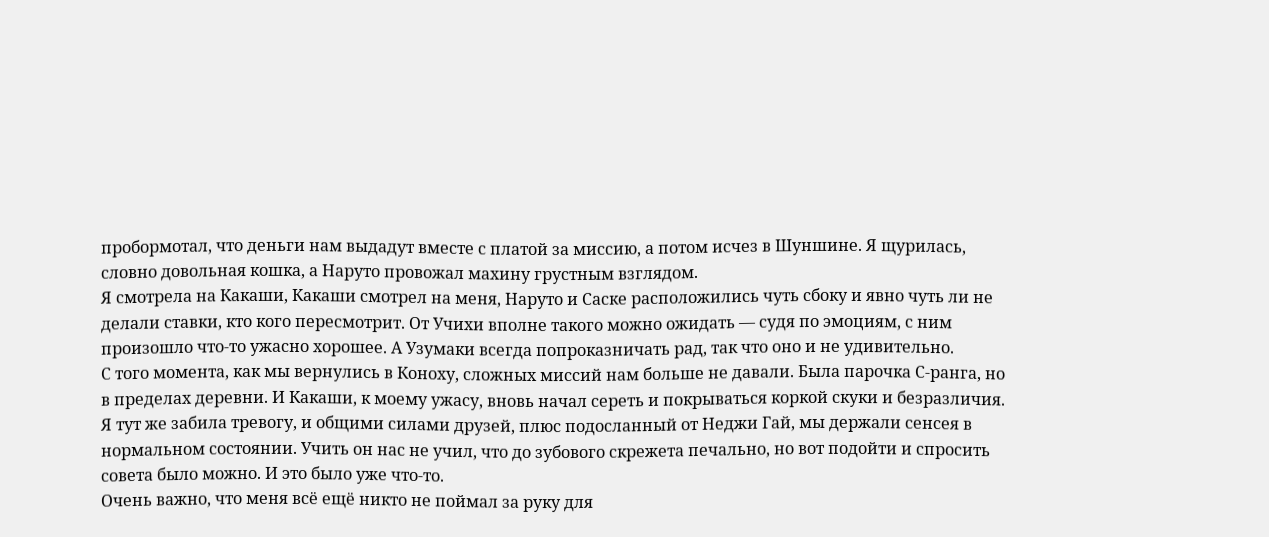пробормотал, что деньги нам выдадут вместе с платой за миссию, а потом исчез в Шуншине. Я щурилась, словно довольная кошка, а Наруто провожал махину грустным взглядом.
Я смотрела на Какаши, Какаши смотрел на меня, Наруто и Саске расположились чуть сбоку и явно чуть ли не делали ставки, кто кого пересмотрит. От Учихи вполне такого можно ожидать — судя по эмоциям, с ним произошло что-то ужасно хорошее. А Узумаки всегда попроказничать рад, так что оно и не удивительно.
С того момента, как мы вернулись в Коноху, сложных миссий нам больше не давали. Была парочка С-ранга, но в пределах деревни. И Какаши, к моему ужасу, вновь начал сереть и покрываться коркой скуки и безразличия. Я тут же забила тревогу, и общими силами друзей, плюс подосланный от Неджи Гай, мы держали сенсея в нормальном состоянии. Учить он нас не учил, что до зубового скрежета печально, но вот подойти и спросить совета было можно. И это было уже что-то.
Очень важно, что меня всё ещё никто не поймал за руку для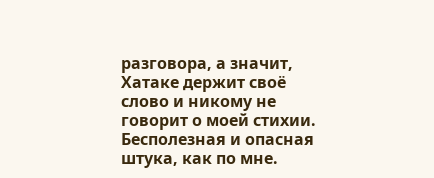разговора, а значит, Хатаке держит своё слово и никому не говорит о моей стихии. Бесполезная и опасная штука, как по мне.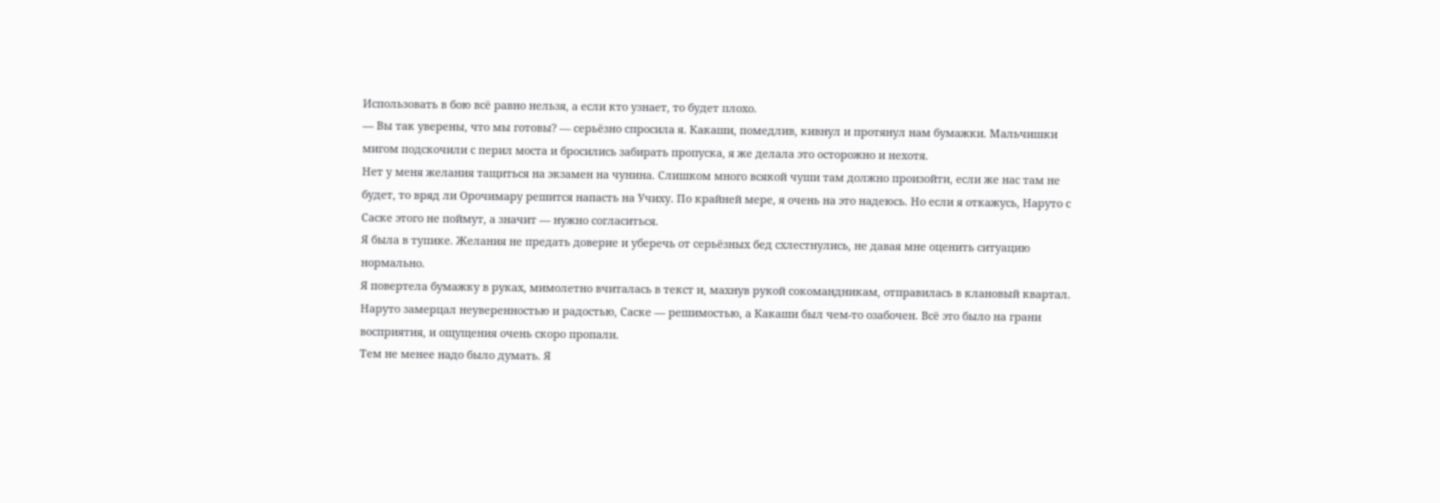Использовать в бою всё равно нельзя, а если кто узнает, то будет плохо.
— Вы так уверены, что мы готовы? — серьёзно спросила я. Какаши, помедлив, кивнул и протянул нам бумажки. Мальчишки мигом подскочили с перил моста и бросились забирать пропуска, я же делала это осторожно и нехотя.
Нет у меня желания тащиться на экзамен на чунина. Слишком много всякой чуши там должно произойти, если же нас там не будет, то вряд ли Орочимару решится напасть на Учиху. По крайней мере, я очень на это надеюсь. Но если я откажусь, Наруто с Саске этого не поймут, а значит — нужно согласиться.
Я была в тупике. Желания не предать доверие и уберечь от серьёзных бед схлестнулись, не давая мне оценить ситуацию нормально.
Я повертела бумажку в руках, мимолетно вчиталась в текст и, махнув рукой сокомандникам, отправилась в клановый квартал. Наруто замерцал неуверенностью и радостью, Саске — решимостью, а Какаши был чем-то озабочен. Всё это было на грани восприятия, и ощущения очень скоро пропали.
Тем не менее надо было думать. Я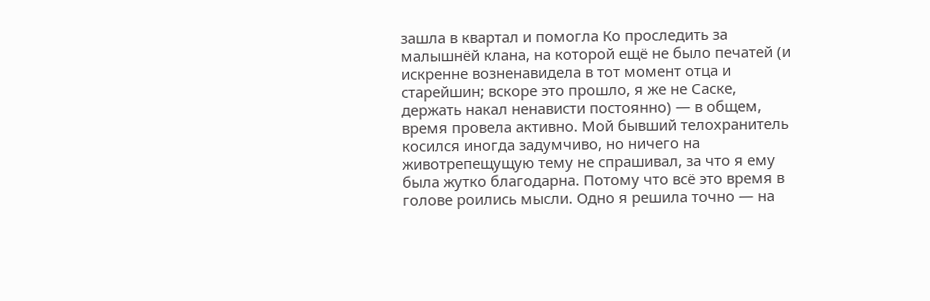зашла в квартал и помогла Ко проследить за малышнёй клана, на которой ещё не было печатей (и искренне возненавидела в тот момент отца и старейшин; вскоре это прошло, я же не Саске, держать накал ненависти постоянно) — в общем, время провела активно. Мой бывший телохранитель косился иногда задумчиво, но ничего на животрепещущую тему не спрашивал, за что я ему была жутко благодарна. Потому что всё это время в голове роились мысли. Одно я решила точно — на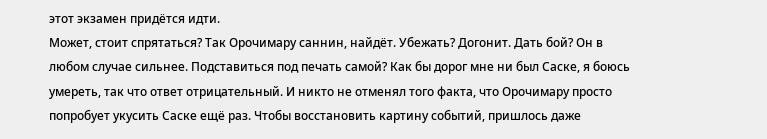этот экзамен придётся идти.
Может, стоит спрятаться? Так Орочимару саннин, найдёт. Убежать? Догонит. Дать бой? Он в любом случае сильнее. Подставиться под печать самой? Как бы дорог мне ни был Саске, я боюсь умереть, так что ответ отрицательный. И никто не отменял того факта, что Орочимару просто попробует укусить Саске ещё раз. Чтобы восстановить картину событий, пришлось даже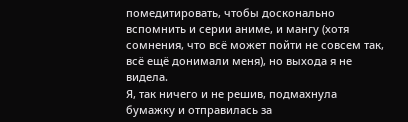помедитировать, чтобы досконально вспомнить и серии аниме, и мангу (хотя сомнения, что всё может пойти не совсем так, всё ещё донимали меня), но выхода я не видела.
Я, так ничего и не решив, подмахнула бумажку и отправилась за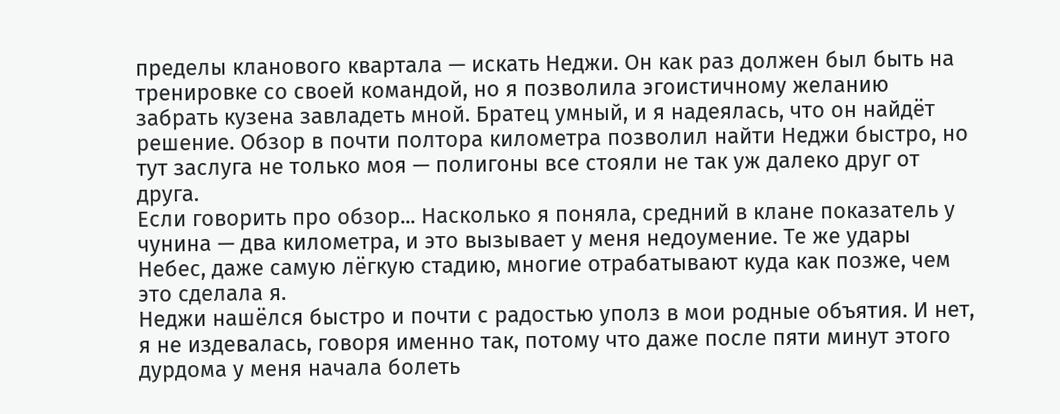пределы кланового квартала — искать Неджи. Он как раз должен был быть на тренировке со своей командой, но я позволила эгоистичному желанию забрать кузена завладеть мной. Братец умный, и я надеялась, что он найдёт решение. Обзор в почти полтора километра позволил найти Неджи быстро, но тут заслуга не только моя — полигоны все стояли не так уж далеко друг от друга.
Если говорить про обзор... Насколько я поняла, средний в клане показатель у чунина — два километра, и это вызывает у меня недоумение. Те же удары Небес, даже самую лёгкую стадию, многие отрабатывают куда как позже, чем это сделала я.
Неджи нашёлся быстро и почти с радостью уполз в мои родные объятия. И нет, я не издевалась, говоря именно так, потому что даже после пяти минут этого дурдома у меня начала болеть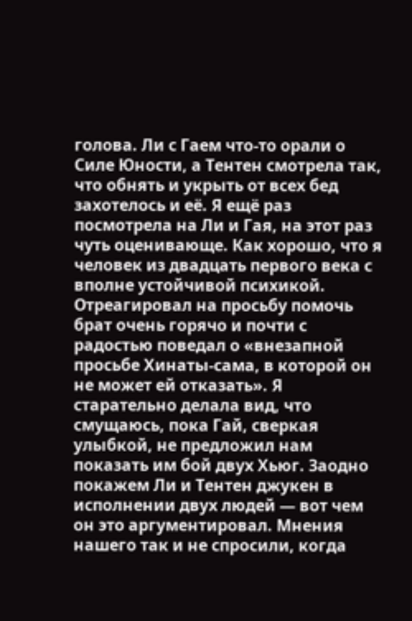голова. Ли с Гаем что-то орали о Силе Юности, а Тентен смотрела так, что обнять и укрыть от всех бед захотелось и её. Я ещё раз посмотрела на Ли и Гая, на этот раз чуть оценивающе. Как хорошо, что я человек из двадцать первого века с вполне устойчивой психикой.
Отреагировал на просьбу помочь брат очень горячо и почти с радостью поведал о «внезапной просьбе Хинаты-сама, в которой он не может ей отказать». Я старательно делала вид, что смущаюсь, пока Гай, сверкая улыбкой, не предложил нам показать им бой двух Хьюг. Заодно покажем Ли и Тентен джукен в исполнении двух людей — вот чем он это аргументировал. Мнения нашего так и не спросили, когда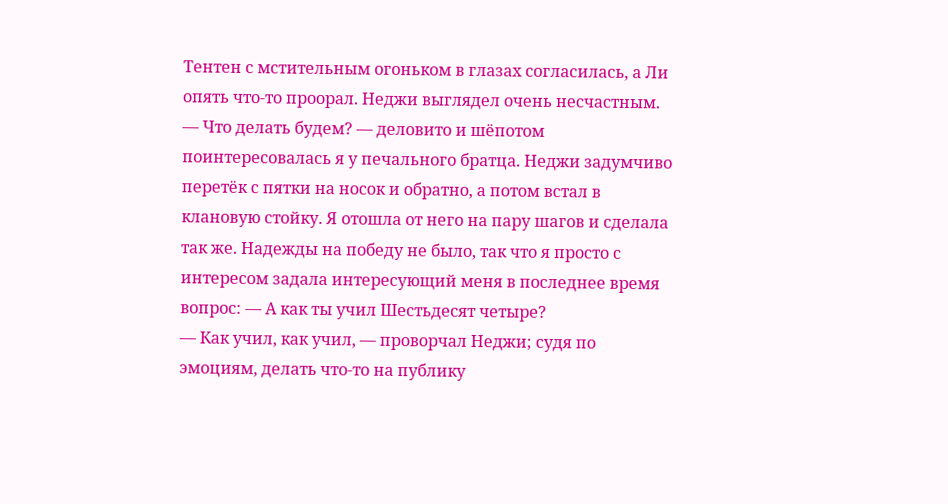Тентен с мстительным огоньком в глазах согласилась, а Ли опять что-то проорал. Неджи выглядел очень несчастным.
— Что делать будем? — деловито и шёпотом поинтересовалась я у печального братца. Неджи задумчиво перетёк с пятки на носок и обратно, а потом встал в клановую стойку. Я отошла от него на пару шагов и сделала так же. Надежды на победу не было, так что я просто с интересом задала интересующий меня в последнее время вопрос: — А как ты учил Шестьдесят четыре?
— Как учил, как учил, — проворчал Неджи; судя по эмоциям, делать что-то на публику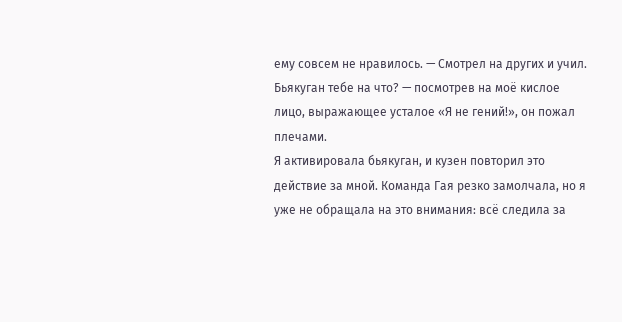ему совсем не нравилось. — Смотрел на других и учил. Бьякуган тебе на что? — посмотрев на моё кислое лицо, выражающее усталое «Я не гений!», он пожал плечами.
Я активировала бьякуган, и кузен повторил это действие за мной. Команда Гая резко замолчала, но я уже не обращала на это внимания: всё следила за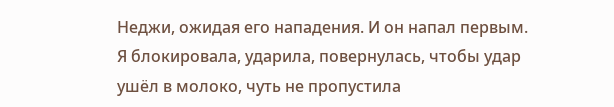Неджи, ожидая его нападения. И он напал первым. Я блокировала, ударила, повернулась, чтобы удар ушёл в молоко, чуть не пропустила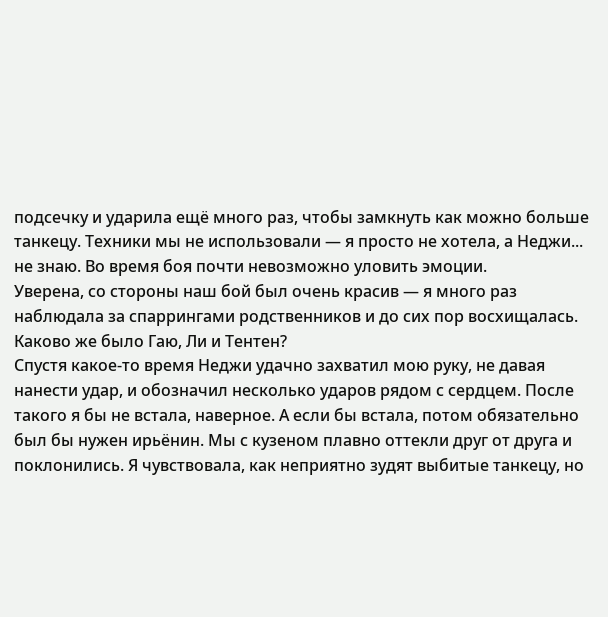подсечку и ударила ещё много раз, чтобы замкнуть как можно больше танкецу. Техники мы не использовали — я просто не хотела, а Неджи... не знаю. Во время боя почти невозможно уловить эмоции.
Уверена, со стороны наш бой был очень красив — я много раз наблюдала за спаррингами родственников и до сих пор восхищалась. Каково же было Гаю, Ли и Тентен?
Спустя какое-то время Неджи удачно захватил мою руку, не давая нанести удар, и обозначил несколько ударов рядом с сердцем. После такого я бы не встала, наверное. А если бы встала, потом обязательно был бы нужен ирьёнин. Мы с кузеном плавно оттекли друг от друга и поклонились. Я чувствовала, как неприятно зудят выбитые танкецу, но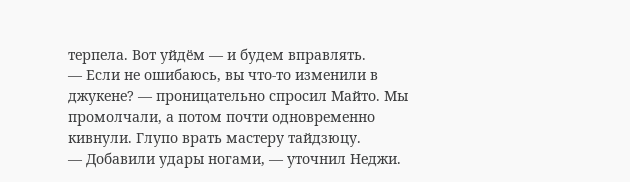терпела. Вот уйдём — и будем вправлять.
— Если не ошибаюсь, вы что-то изменили в джукене? — проницательно спросил Майто. Мы промолчали, а потом почти одновременно кивнули. Глупо врать мастеру тайдзюцу.
— Добавили удары ногами, — уточнил Неджи.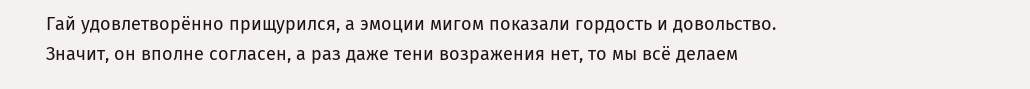Гай удовлетворённо прищурился, а эмоции мигом показали гордость и довольство. Значит, он вполне согласен, а раз даже тени возражения нет, то мы всё делаем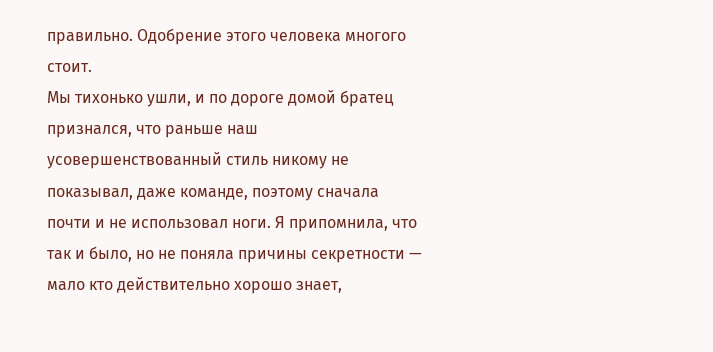правильно. Одобрение этого человека многого стоит.
Мы тихонько ушли, и по дороге домой братец признался, что раньше наш усовершенствованный стиль никому не показывал, даже команде, поэтому сначала почти и не использовал ноги. Я припомнила, что так и было, но не поняла причины секретности — мало кто действительно хорошо знает,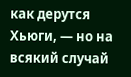как дерутся Хьюги, — но на всякий случай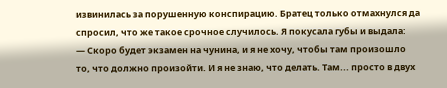извинилась за порушенную конспирацию. Братец только отмахнулся да спросил, что же такое срочное случилось. Я покусала губы и выдала:
— Скоро будет экзамен на чунина, и я не хочу, чтобы там произошло то, что должно произойти. И я не знаю, что делать. Там... просто в двух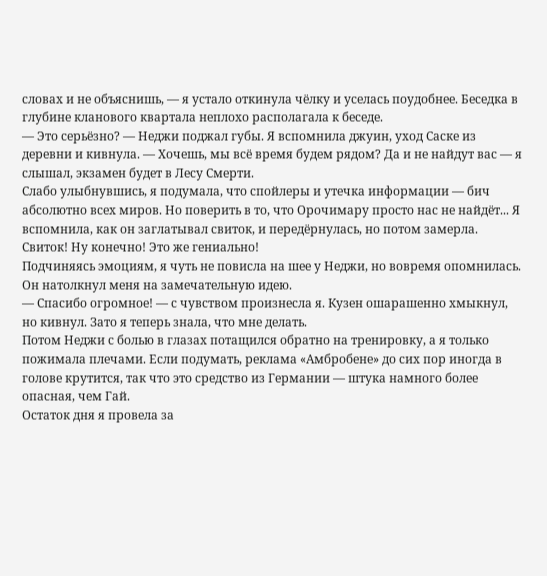словах и не объяснишь, — я устало откинула чёлку и уселась поудобнее. Беседка в глубине кланового квартала неплохо располагала к беседе.
— Это серьёзно? — Неджи поджал губы. Я вспомнила джуин, уход Саске из деревни и кивнула. — Хочешь, мы всё время будем рядом? Да и не найдут вас — я слышал, экзамен будет в Лесу Смерти.
Слабо улыбнувшись, я подумала, что спойлеры и утечка информации — бич абсолютно всех миров. Но поверить в то, что Орочимару просто нас не найдёт... Я вспомнила, как он заглатывал свиток, и передёрнулась, но потом замерла. Свиток! Ну конечно! Это же гениально!
Подчиняясь эмоциям, я чуть не повисла на шее у Неджи, но вовремя опомнилась. Он натолкнул меня на замечательную идею.
— Спасибо огромное! — с чувством произнесла я. Кузен ошарашенно хмыкнул, но кивнул. Зато я теперь знала, что мне делать.
Потом Неджи с болью в глазах потащился обратно на тренировку, а я только пожимала плечами. Если подумать, реклама «Амбробене» до сих пор иногда в голове крутится, так что это средство из Германии — штука намного более опасная, чем Гай.
Остаток дня я провела за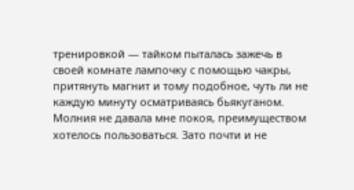тренировкой — тайком пыталась зажечь в своей комнате лампочку с помощью чакры, притянуть магнит и тому подобное, чуть ли не каждую минуту осматриваясь бьякуганом. Молния не давала мне покоя, преимуществом хотелось пользоваться. Зато почти и не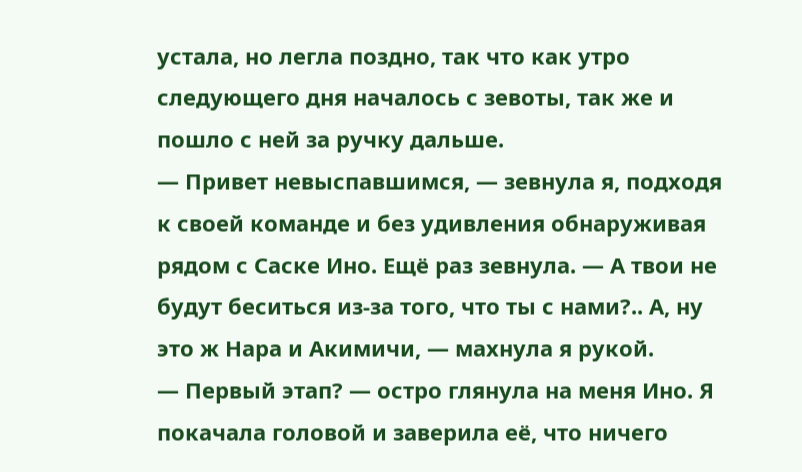устала, но легла поздно, так что как утро следующего дня началось с зевоты, так же и пошло с ней за ручку дальше.
— Привет невыспавшимся, — зевнула я, подходя к своей команде и без удивления обнаруживая рядом с Саске Ино. Ещё раз зевнула. — А твои не будут беситься из-за того, что ты с нами?.. А, ну это ж Нара и Акимичи, — махнула я рукой.
— Первый этап? — остро глянула на меня Ино. Я покачала головой и заверила её, что ничего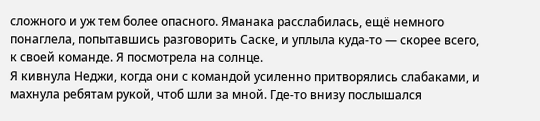сложного и уж тем более опасного. Яманака расслабилась, ещё немного понаглела, попытавшись разговорить Саске, и уплыла куда-то — скорее всего, к своей команде. Я посмотрела на солнце.
Я кивнула Неджи, когда они с командой усиленно притворялись слабаками, и махнула ребятам рукой, чтоб шли за мной. Где-то внизу послышался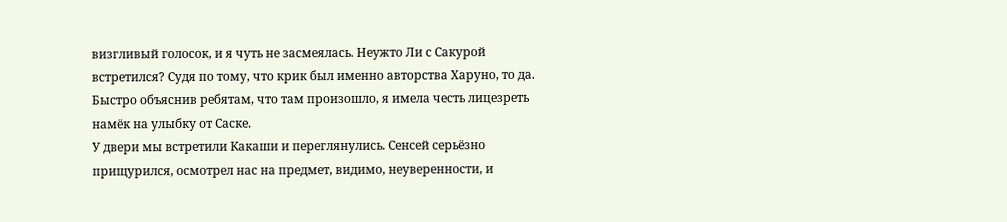визгливый голосок, и я чуть не засмеялась. Неужто Ли с Сакурой встретился? Судя по тому, что крик был именно авторства Харуно, то да. Быстро объяснив ребятам, что там произошло, я имела честь лицезреть намёк на улыбку от Саске.
У двери мы встретили Какаши и переглянулись. Сенсей серьёзно прищурился, осмотрел нас на предмет, видимо, неуверенности, и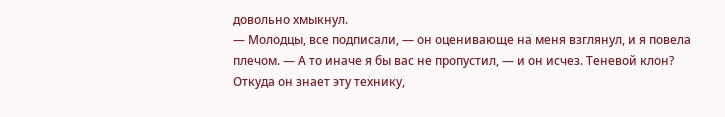довольно хмыкнул.
— Молодцы, все подписали, — он оценивающе на меня взглянул, и я повела плечом. — А то иначе я бы вас не пропустил, — и он исчез. Теневой клон? Откуда он знает эту технику,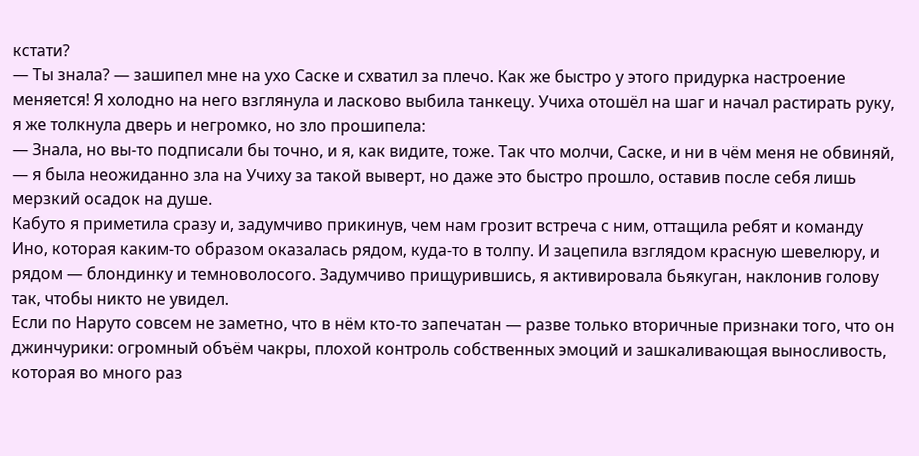кстати?
— Ты знала? — зашипел мне на ухо Саске и схватил за плечо. Как же быстро у этого придурка настроение меняется! Я холодно на него взглянула и ласково выбила танкецу. Учиха отошёл на шаг и начал растирать руку, я же толкнула дверь и негромко, но зло прошипела:
— Знала, но вы-то подписали бы точно, и я, как видите, тоже. Так что молчи, Саске, и ни в чём меня не обвиняй, — я была неожиданно зла на Учиху за такой выверт, но даже это быстро прошло, оставив после себя лишь мерзкий осадок на душе.
Кабуто я приметила сразу и, задумчиво прикинув, чем нам грозит встреча с ним, оттащила ребят и команду Ино, которая каким-то образом оказалась рядом, куда-то в толпу. И зацепила взглядом красную шевелюру, и рядом — блондинку и темноволосого. Задумчиво прищурившись, я активировала бьякуган, наклонив голову так, чтобы никто не увидел.
Если по Наруто совсем не заметно, что в нём кто-то запечатан — разве только вторичные признаки того, что он джинчурики: огромный объём чакры, плохой контроль собственных эмоций и зашкаливающая выносливость, которая во много раз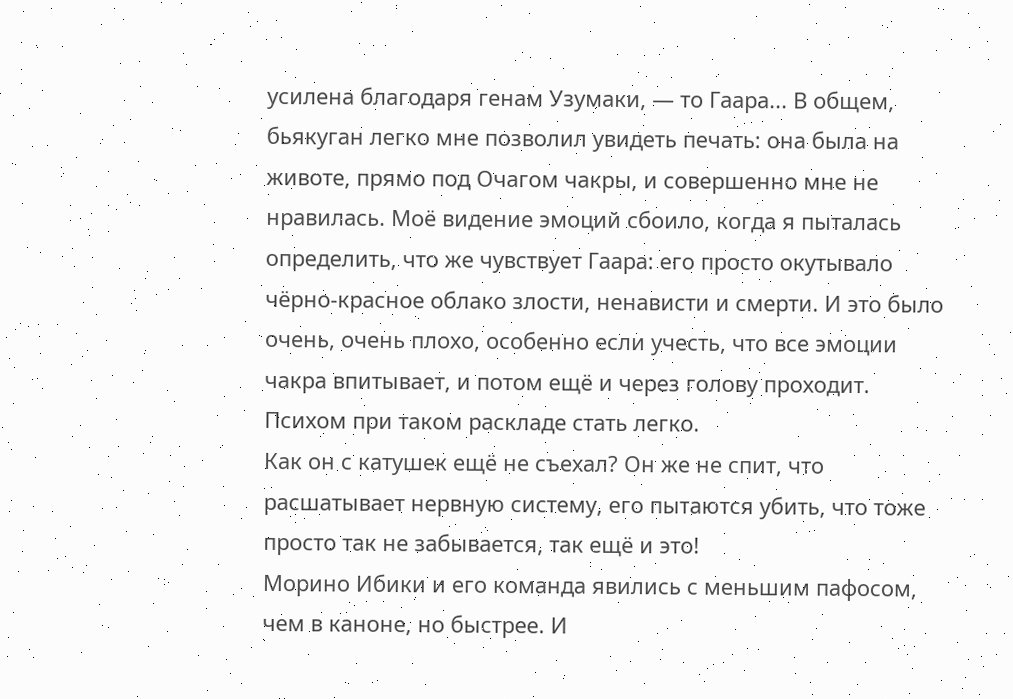усилена благодаря генам Узумаки, — то Гаара... В общем, бьякуган легко мне позволил увидеть печать: она была на животе, прямо под Очагом чакры, и совершенно мне не нравилась. Моё видение эмоций сбоило, когда я пыталась определить, что же чувствует Гаара: его просто окутывало чёрно-красное облако злости, ненависти и смерти. И это было очень, очень плохо, особенно если учесть, что все эмоции чакра впитывает, и потом ещё и через голову проходит. Психом при таком раскладе стать легко.
Как он с катушек ещё не съехал? Он же не спит, что расшатывает нервную систему, его пытаются убить, что тоже просто так не забывается, так ещё и это!
Морино Ибики и его команда явились с меньшим пафосом, чем в каноне, но быстрее. И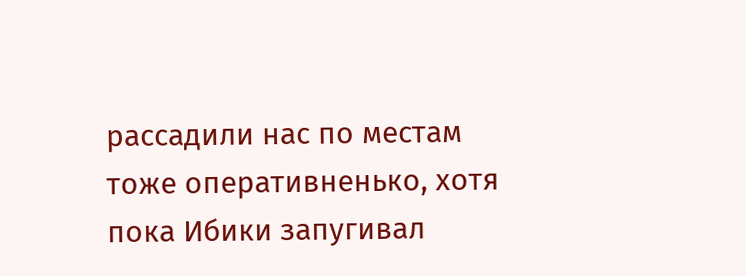рассадили нас по местам тоже оперативненько, хотя пока Ибики запугивал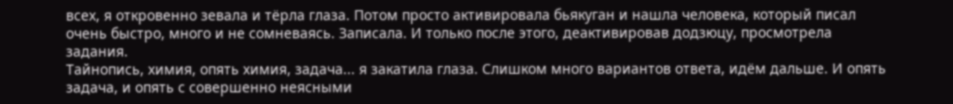всех, я откровенно зевала и тёрла глаза. Потом просто активировала бьякуган и нашла человека, который писал очень быстро, много и не сомневаясь. Записала. И только после этого, деактивировав додзюцу, просмотрела задания.
Тайнопись, химия, опять химия, задача... я закатила глаза. Слишком много вариантов ответа, идём дальше. И опять задача, и опять с совершенно неясными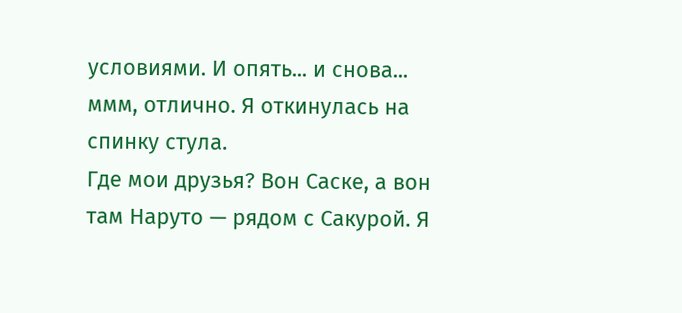условиями. И опять... и снова... ммм, отлично. Я откинулась на спинку стула.
Где мои друзья? Вон Саске, а вон там Наруто — рядом с Сакурой. Я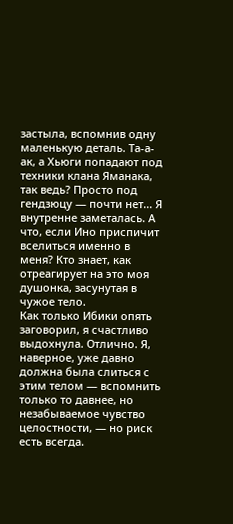застыла, вспомнив одну маленькую деталь. Та-а-ак, а Хьюги попадают под техники клана Яманака, так ведь? Просто под гендзюцу — почти нет... Я внутренне заметалась. А что, если Ино приспичит вселиться именно в меня? Кто знает, как отреагирует на это моя душонка, засунутая в чужое тело.
Как только Ибики опять заговорил, я счастливо выдохнула. Отлично. Я, наверное, уже давно должна была слиться с этим телом — вспомнить только то давнее, но незабываемое чувство целостности, — но риск есть всегда.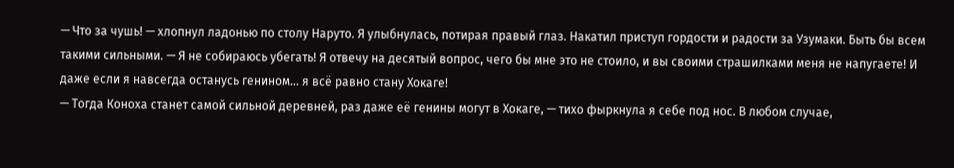— Что за чушь! — хлопнул ладонью по столу Наруто. Я улыбнулась, потирая правый глаз. Накатил приступ гордости и радости за Узумаки. Быть бы всем такими сильными. — Я не собираюсь убегать! Я отвечу на десятый вопрос, чего бы мне это не стоило, и вы своими страшилками меня не напугаете! И даже если я навсегда останусь генином... я всё равно стану Хокаге!
— Тогда Коноха станет самой сильной деревней, раз даже её генины могут в Хокаге, — тихо фыркнула я себе под нос. В любом случае,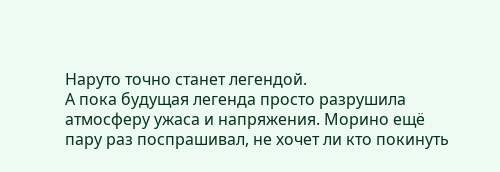Наруто точно станет легендой.
А пока будущая легенда просто разрушила атмосферу ужаса и напряжения. Морино ещё пару раз поспрашивал, не хочет ли кто покинуть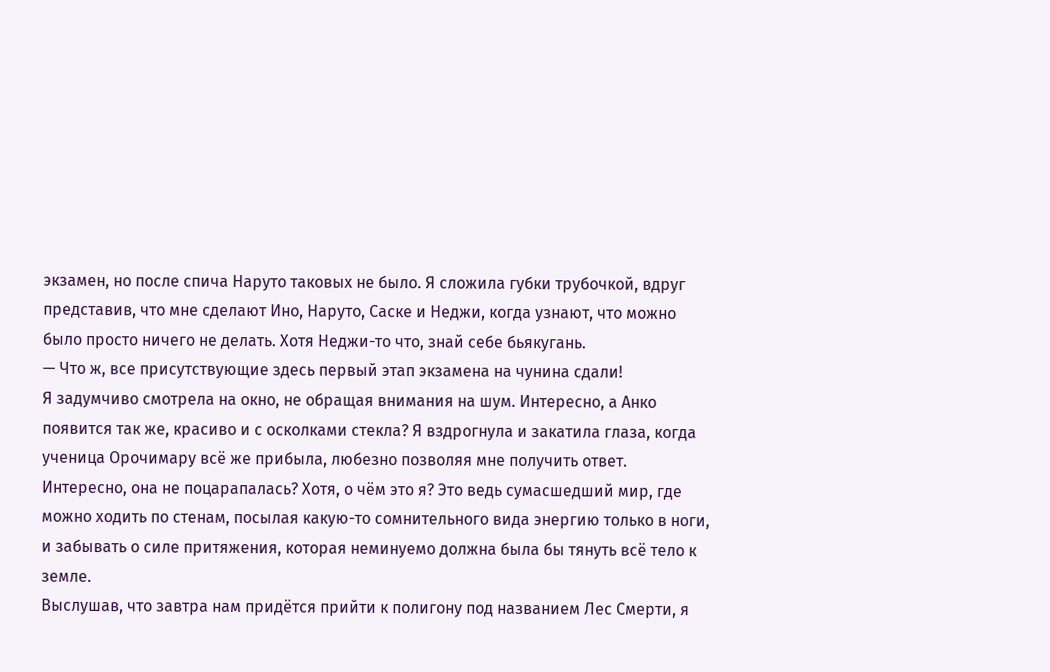экзамен, но после спича Наруто таковых не было. Я сложила губки трубочкой, вдруг представив, что мне сделают Ино, Наруто, Саске и Неджи, когда узнают, что можно было просто ничего не делать. Хотя Неджи-то что, знай себе бьякугань.
— Что ж, все присутствующие здесь первый этап экзамена на чунина сдали!
Я задумчиво смотрела на окно, не обращая внимания на шум. Интересно, а Анко появится так же, красиво и с осколками стекла? Я вздрогнула и закатила глаза, когда ученица Орочимару всё же прибыла, любезно позволяя мне получить ответ. Интересно, она не поцарапалась? Хотя, о чём это я? Это ведь сумасшедший мир, где можно ходить по стенам, посылая какую-то сомнительного вида энергию только в ноги, и забывать о силе притяжения, которая неминуемо должна была бы тянуть всё тело к земле.
Выслушав, что завтра нам придётся прийти к полигону под названием Лес Смерти, я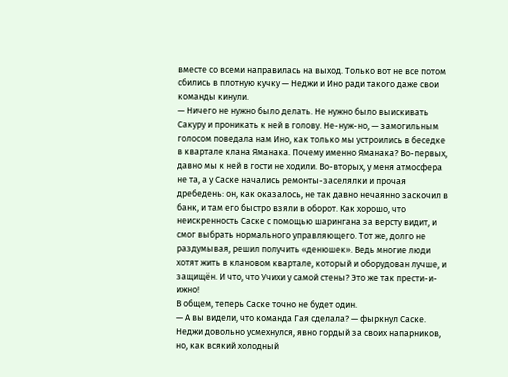вместе со всеми направилась на выход. Только вот не все потом сбились в плотную кучку — Неджи и Ино ради такого даже свои команды кинули.
— Ничего не нужно было делать. Не нужно было выискивать Сакуру и проникать к ней в голову. Не-нуж-но, — замогильным голосом поведала нам Ино, как только мы устроились в беседке в квартале клана Яманака. Почему именно Яманака? Во-первых, давно мы к ней в гости не ходили. Во-вторых, у меня атмосфера не та, а у Саске начались ремонты-заселялки и прочая дребедень: он, как оказалось, не так давно нечаянно заскочил в банк, и там его быстро взяли в оборот. Как хорошо, что неискренность Саске с помощью шарингана за версту видит, и смог выбрать нормального управляющего. Тот же, долго не раздумывая, решил получить «денюшек». Ведь многие люди хотят жить в клановом квартале, который и оборудован лучше, и защищён. И что, что Учихи у самой стены? Это же так прести-и-ижно!
В общем, теперь Саске точно не будет один.
— А вы видели, что команда Гая сделала? — фыркнул Саске. Неджи довольно усмехнулся, явно гордый за своих напарников, но, как всякий холодный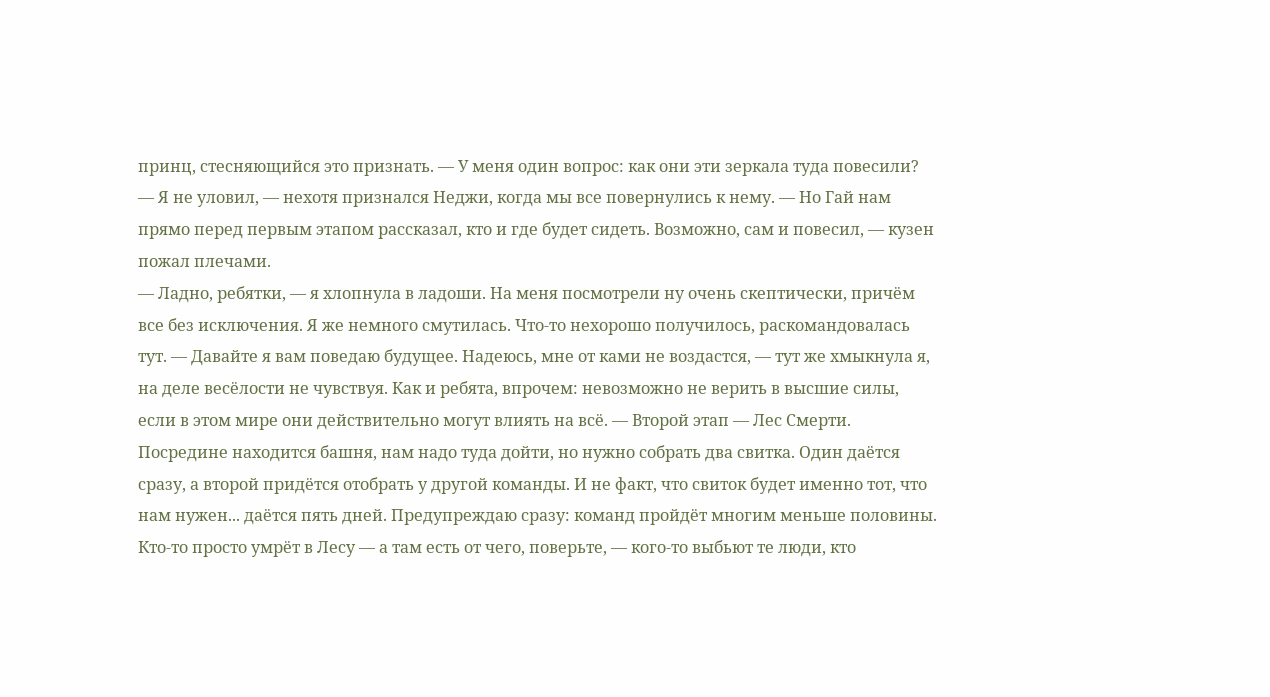принц, стесняющийся это признать. — У меня один вопрос: как они эти зеркала туда повесили?
— Я не уловил, — нехотя признался Неджи, когда мы все повернулись к нему. — Но Гай нам прямо перед первым этапом рассказал, кто и где будет сидеть. Возможно, сам и повесил, — кузен пожал плечами.
— Ладно, ребятки, — я хлопнула в ладоши. На меня посмотрели ну очень скептически, причём все без исключения. Я же немного смутилась. Что-то нехорошо получилось, раскомандовалась тут. — Давайте я вам поведаю будущее. Надеюсь, мне от ками не воздастся, — тут же хмыкнула я, на деле весёлости не чувствуя. Как и ребята, впрочем: невозможно не верить в высшие силы, если в этом мире они действительно могут влиять на всё. — Второй этап — Лес Смерти. Посредине находится башня, нам надо туда дойти, но нужно собрать два свитка. Один даётся сразу, а второй придётся отобрать у другой команды. И не факт, что свиток будет именно тот, что нам нужен... даётся пять дней. Предупреждаю сразу: команд пройдёт многим меньше половины. Кто-то просто умрёт в Лесу — а там есть от чего, поверьте, — кого-то выбьют те люди, кто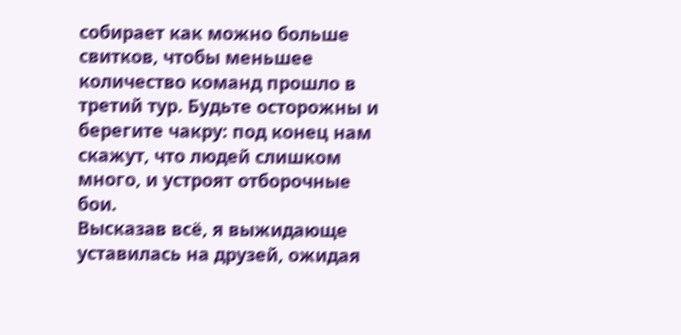собирает как можно больше свитков, чтобы меньшее количество команд прошло в третий тур. Будьте осторожны и берегите чакру: под конец нам скажут, что людей слишком много, и устроят отборочные бои.
Высказав всё, я выжидающе уставилась на друзей, ожидая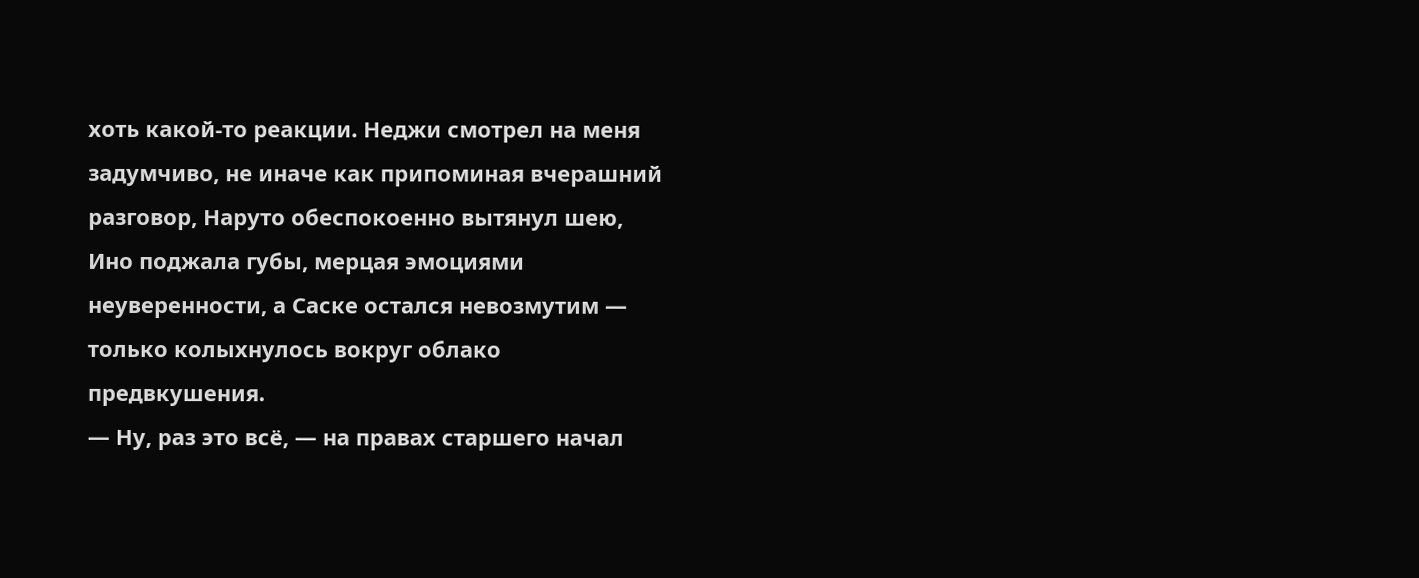хоть какой-то реакции. Неджи смотрел на меня задумчиво, не иначе как припоминая вчерашний разговор, Наруто обеспокоенно вытянул шею, Ино поджала губы, мерцая эмоциями неуверенности, а Саске остался невозмутим — только колыхнулось вокруг облако предвкушения.
— Ну, раз это всё, — на правах старшего начал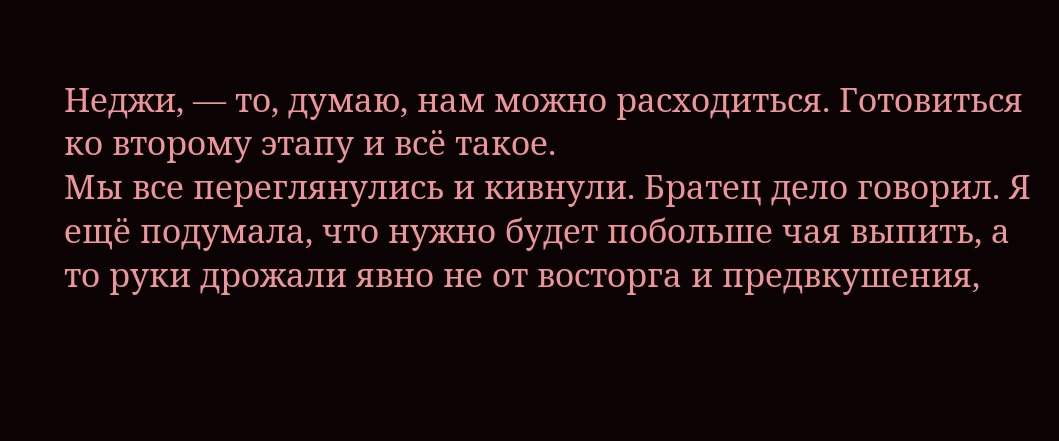Неджи, — то, думаю, нам можно расходиться. Готовиться ко второму этапу и всё такое.
Мы все переглянулись и кивнули. Братец дело говорил. Я ещё подумала, что нужно будет побольше чая выпить, а то руки дрожали явно не от восторга и предвкушения,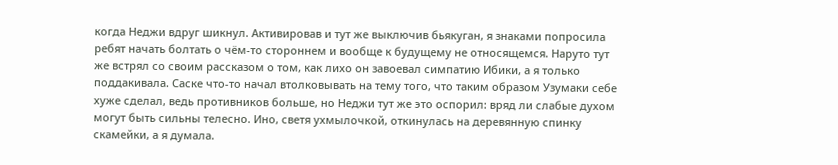когда Неджи вдруг шикнул. Активировав и тут же выключив бьякуган, я знаками попросила ребят начать болтать о чём-то стороннем и вообще к будущему не относящемся. Наруто тут же встрял со своим рассказом о том, как лихо он завоевал симпатию Ибики, а я только поддакивала. Саске что-то начал втолковывать на тему того, что таким образом Узумаки себе хуже сделал, ведь противников больше, но Неджи тут же это оспорил: вряд ли слабые духом могут быть сильны телесно. Ино, светя ухмылочкой, откинулась на деревянную спинку скамейки, а я думала.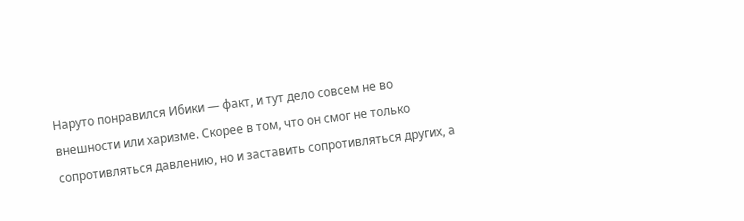Наруто понравился Ибики — факт, и тут дело совсем не во внешности или харизме. Скорее в том, что он смог не только сопротивляться давлению, но и заставить сопротивляться других, а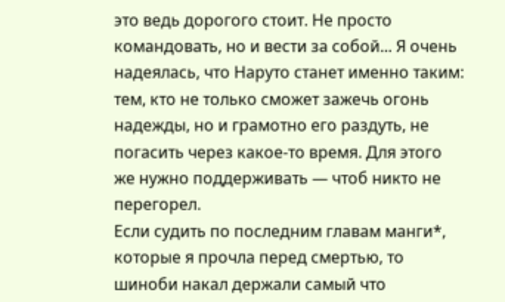это ведь дорогого стоит. Не просто командовать, но и вести за собой... Я очень надеялась, что Наруто станет именно таким: тем, кто не только сможет зажечь огонь надежды, но и грамотно его раздуть, не погасить через какое-то время. Для этого же нужно поддерживать — чтоб никто не перегорел.
Если судить по последним главам манги*, которые я прочла перед смертью, то шиноби накал держали самый что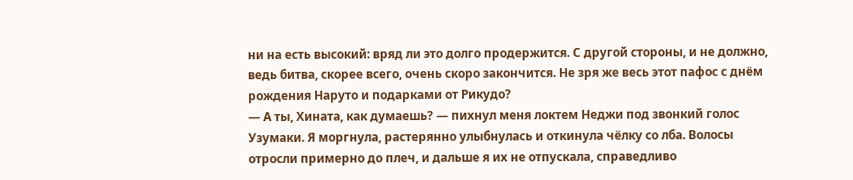ни на есть высокий: вряд ли это долго продержится. С другой стороны, и не должно, ведь битва, скорее всего, очень скоро закончится. Не зря же весь этот пафос с днём рождения Наруто и подарками от Рикудо?
— А ты, Хината, как думаешь? — пихнул меня локтем Неджи под звонкий голос Узумаки. Я моргнула, растерянно улыбнулась и откинула чёлку со лба. Волосы отросли примерно до плеч, и дальше я их не отпускала, справедливо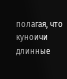полагая, что куноичи длинные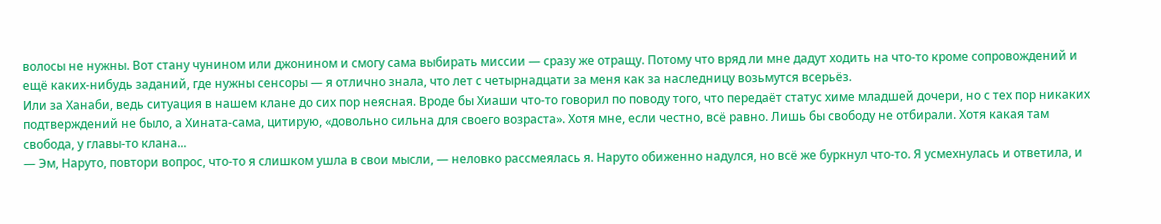волосы не нужны. Вот стану чунином или джонином и смогу сама выбирать миссии — сразу же отращу. Потому что вряд ли мне дадут ходить на что-то кроме сопровождений и ещё каких-нибудь заданий, где нужны сенсоры — я отлично знала, что лет с четырнадцати за меня как за наследницу возьмутся всерьёз.
Или за Ханаби, ведь ситуация в нашем клане до сих пор неясная. Вроде бы Хиаши что-то говорил по поводу того, что передаёт статус химе младшей дочери, но с тех пор никаких подтверждений не было, а Хината-сама, цитирую, «довольно сильна для своего возраста». Хотя мне, если честно, всё равно. Лишь бы свободу не отбирали. Хотя какая там свобода, у главы-то клана...
— Эм, Наруто, повтори вопрос, что-то я слишком ушла в свои мысли, — неловко рассмеялась я. Наруто обиженно надулся, но всё же буркнул что-то. Я усмехнулась и ответила, и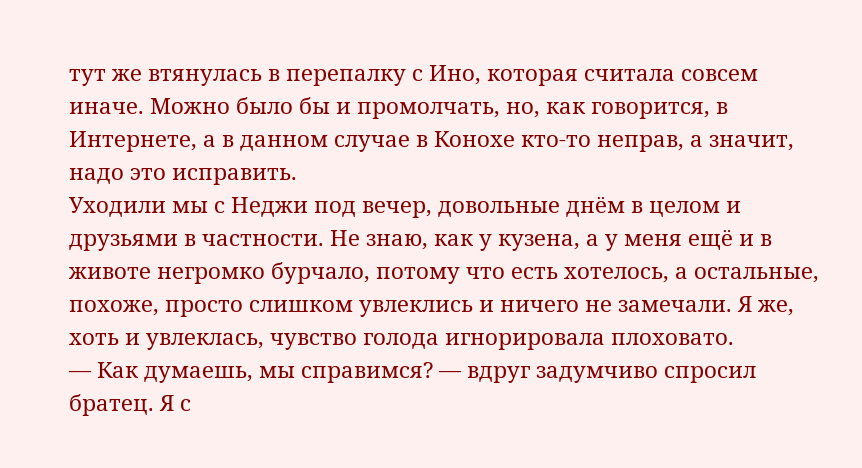тут же втянулась в перепалку с Ино, которая считала совсем иначе. Можно было бы и промолчать, но, как говорится, в Интернете, а в данном случае в Конохе кто-то неправ, а значит, надо это исправить.
Уходили мы с Неджи под вечер, довольные днём в целом и друзьями в частности. Не знаю, как у кузена, а у меня ещё и в животе негромко бурчало, потому что есть хотелось, а остальные, похоже, просто слишком увлеклись и ничего не замечали. Я же, хоть и увлеклась, чувство голода игнорировала плоховато.
— Как думаешь, мы справимся? — вдруг задумчиво спросил братец. Я с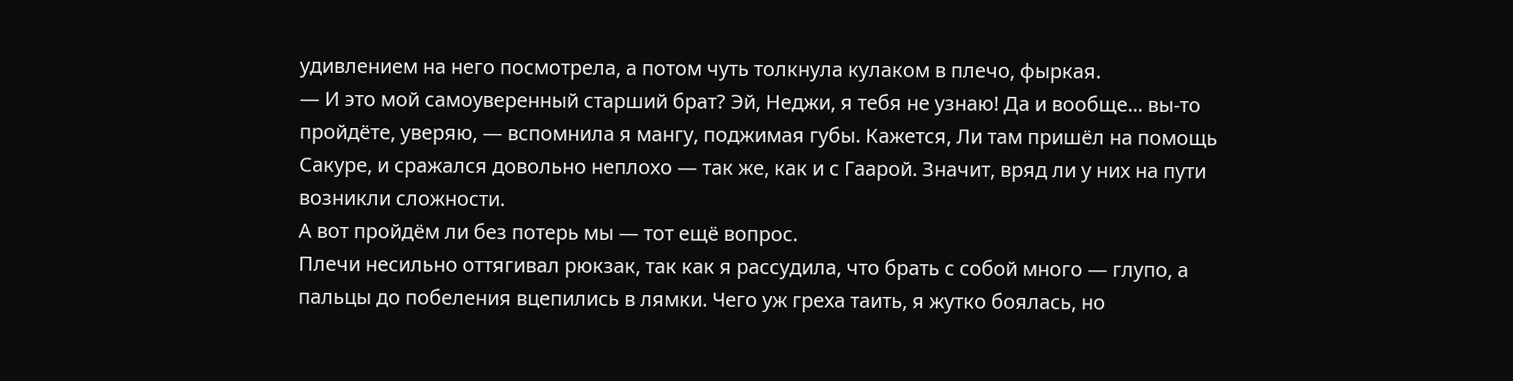удивлением на него посмотрела, а потом чуть толкнула кулаком в плечо, фыркая.
— И это мой самоуверенный старший брат? Эй, Неджи, я тебя не узнаю! Да и вообще... вы-то пройдёте, уверяю, — вспомнила я мангу, поджимая губы. Кажется, Ли там пришёл на помощь Сакуре, и сражался довольно неплохо — так же, как и с Гаарой. Значит, вряд ли у них на пути возникли сложности.
А вот пройдём ли без потерь мы — тот ещё вопрос.
Плечи несильно оттягивал рюкзак, так как я рассудила, что брать с собой много — глупо, а пальцы до побеления вцепились в лямки. Чего уж греха таить, я жутко боялась, но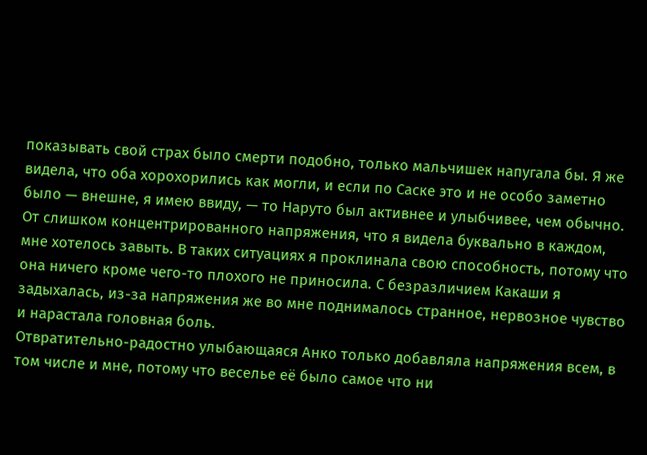показывать свой страх было смерти подобно, только мальчишек напугала бы. Я же видела, что оба хорохорились как могли, и если по Саске это и не особо заметно было — внешне, я имею ввиду, — то Наруто был активнее и улыбчивее, чем обычно. От слишком концентрированного напряжения, что я видела буквально в каждом, мне хотелось завыть. В таких ситуациях я проклинала свою способность, потому что она ничего кроме чего-то плохого не приносила. С безразличием Какаши я задыхалась, из-за напряжения же во мне поднималось странное, нервозное чувство и нарастала головная боль.
Отвратительно-радостно улыбающаяся Анко только добавляла напряжения всем, в том числе и мне, потому что веселье её было самое что ни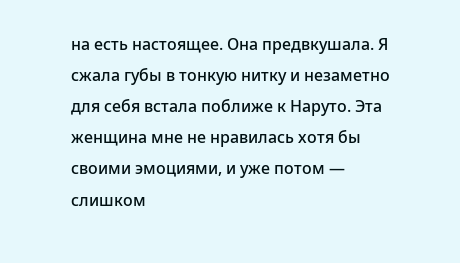на есть настоящее. Она предвкушала. Я сжала губы в тонкую нитку и незаметно для себя встала поближе к Наруто. Эта женщина мне не нравилась хотя бы своими эмоциями, и уже потом — слишком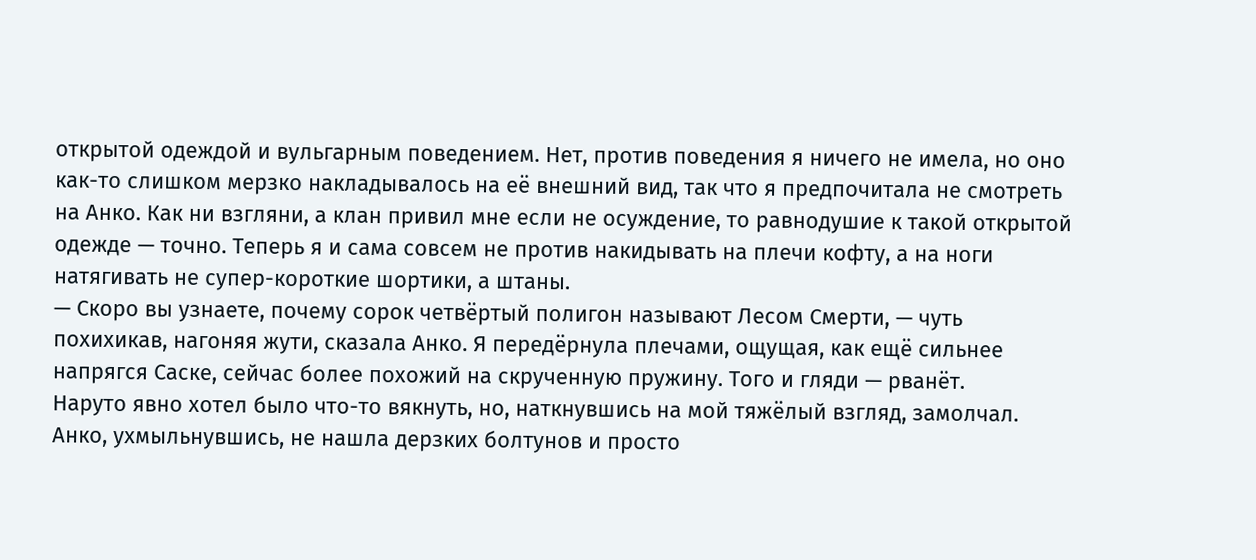открытой одеждой и вульгарным поведением. Нет, против поведения я ничего не имела, но оно как-то слишком мерзко накладывалось на её внешний вид, так что я предпочитала не смотреть на Анко. Как ни взгляни, а клан привил мне если не осуждение, то равнодушие к такой открытой одежде — точно. Теперь я и сама совсем не против накидывать на плечи кофту, а на ноги натягивать не супер-короткие шортики, а штаны.
— Скоро вы узнаете, почему сорок четвёртый полигон называют Лесом Смерти, — чуть похихикав, нагоняя жути, сказала Анко. Я передёрнула плечами, ощущая, как ещё сильнее напрягся Саске, сейчас более похожий на скрученную пружину. Того и гляди — рванёт.
Наруто явно хотел было что-то вякнуть, но, наткнувшись на мой тяжёлый взгляд, замолчал. Анко, ухмыльнувшись, не нашла дерзких болтунов и просто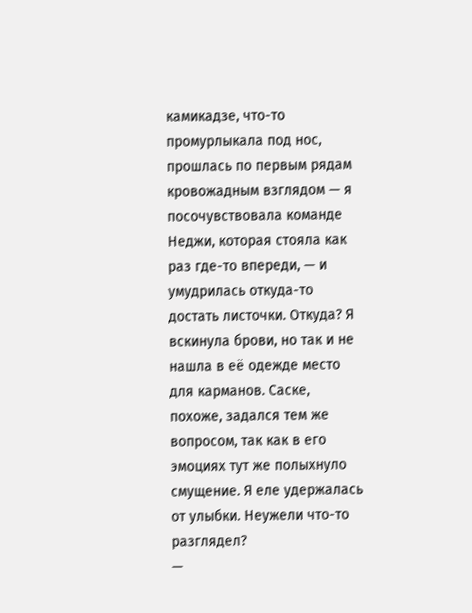камикадзе, что-то промурлыкала под нос, прошлась по первым рядам кровожадным взглядом — я посочувствовала команде Неджи, которая стояла как раз где-то впереди, — и умудрилась откуда-то достать листочки. Откуда? Я вскинула брови, но так и не нашла в её одежде место для карманов. Саске, похоже, задался тем же вопросом, так как в его эмоциях тут же полыхнуло смущение. Я еле удержалась от улыбки. Неужели что-то разглядел?
—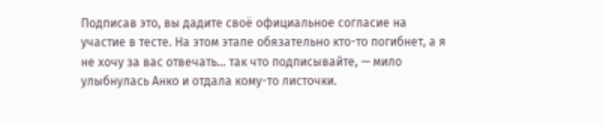Подписав это, вы дадите своё официальное согласие на участие в тесте. На этом этапе обязательно кто-то погибнет, а я не хочу за вас отвечать... так что подписывайте, — мило улыбнулась Анко и отдала кому-то листочки.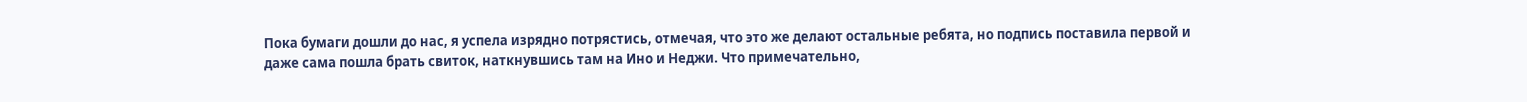Пока бумаги дошли до нас, я успела изрядно потрястись, отмечая, что это же делают остальные ребята, но подпись поставила первой и даже сама пошла брать свиток, наткнувшись там на Ино и Неджи. Что примечательно,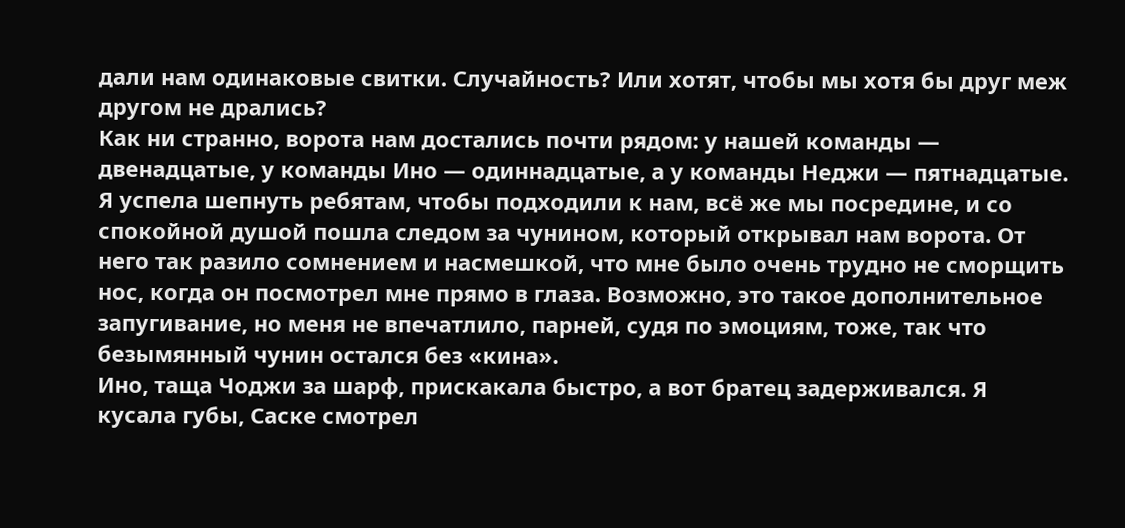дали нам одинаковые свитки. Случайность? Или хотят, чтобы мы хотя бы друг меж другом не дрались?
Как ни странно, ворота нам достались почти рядом: у нашей команды — двенадцатые, у команды Ино — одиннадцатые, а у команды Неджи — пятнадцатые. Я успела шепнуть ребятам, чтобы подходили к нам, всё же мы посредине, и со спокойной душой пошла следом за чунином, который открывал нам ворота. От него так разило сомнением и насмешкой, что мне было очень трудно не сморщить нос, когда он посмотрел мне прямо в глаза. Возможно, это такое дополнительное запугивание, но меня не впечатлило, парней, судя по эмоциям, тоже, так что безымянный чунин остался без «кина».
Ино, таща Чоджи за шарф, прискакала быстро, а вот братец задерживался. Я кусала губы, Саске смотрел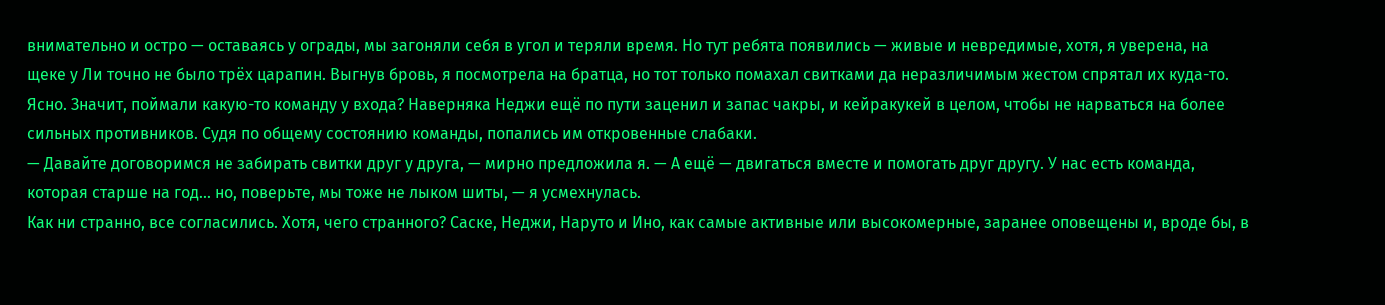внимательно и остро — оставаясь у ограды, мы загоняли себя в угол и теряли время. Но тут ребята появились — живые и невредимые, хотя, я уверена, на щеке у Ли точно не было трёх царапин. Выгнув бровь, я посмотрела на братца, но тот только помахал свитками да неразличимым жестом спрятал их куда-то.
Ясно. Значит, поймали какую-то команду у входа? Наверняка Неджи ещё по пути заценил и запас чакры, и кейракукей в целом, чтобы не нарваться на более сильных противников. Судя по общему состоянию команды, попались им откровенные слабаки.
— Давайте договоримся не забирать свитки друг у друга, — мирно предложила я. — А ещё — двигаться вместе и помогать друг другу. У нас есть команда, которая старше на год... но, поверьте, мы тоже не лыком шиты, — я усмехнулась.
Как ни странно, все согласились. Хотя, чего странного? Саске, Неджи, Наруто и Ино, как самые активные или высокомерные, заранее оповещены и, вроде бы, в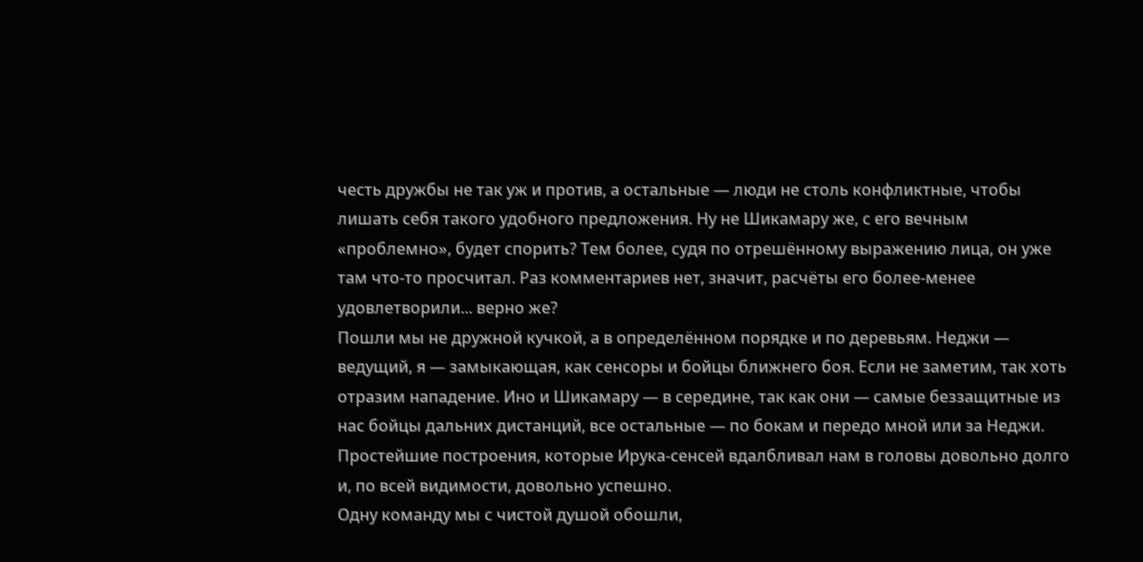честь дружбы не так уж и против, а остальные — люди не столь конфликтные, чтобы лишать себя такого удобного предложения. Ну не Шикамару же, с его вечным «проблемно», будет спорить? Тем более, судя по отрешённому выражению лица, он уже там что-то просчитал. Раз комментариев нет, значит, расчёты его более-менее удовлетворили... верно же?
Пошли мы не дружной кучкой, а в определённом порядке и по деревьям. Неджи — ведущий, я — замыкающая, как сенсоры и бойцы ближнего боя. Если не заметим, так хоть отразим нападение. Ино и Шикамару — в середине, так как они — самые беззащитные из нас бойцы дальних дистанций, все остальные — по бокам и передо мной или за Неджи. Простейшие построения, которые Ирука-сенсей вдалбливал нам в головы довольно долго и, по всей видимости, довольно успешно.
Одну команду мы с чистой душой обошли,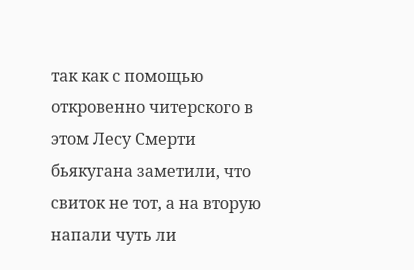так как с помощью откровенно читерского в этом Лесу Смерти бьякугана заметили, что свиток не тот, а на вторую напали чуть ли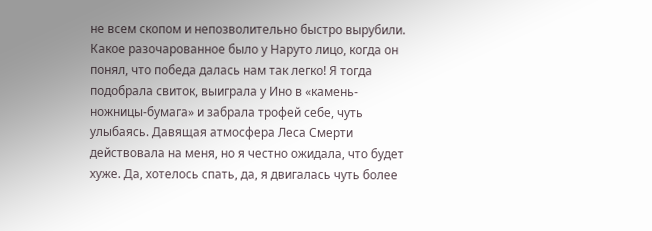не всем скопом и непозволительно быстро вырубили. Какое разочарованное было у Наруто лицо, когда он понял, что победа далась нам так легко! Я тогда подобрала свиток, выиграла у Ино в «камень-ножницы-бумага» и забрала трофей себе, чуть улыбаясь. Давящая атмосфера Леса Смерти действовала на меня, но я честно ожидала, что будет хуже. Да, хотелось спать, да, я двигалась чуть более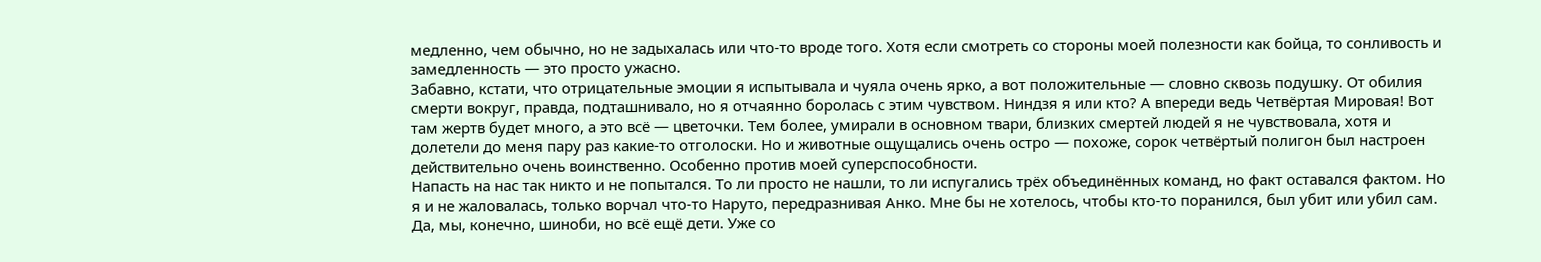медленно, чем обычно, но не задыхалась или что-то вроде того. Хотя если смотреть со стороны моей полезности как бойца, то сонливость и замедленность — это просто ужасно.
Забавно, кстати, что отрицательные эмоции я испытывала и чуяла очень ярко, а вот положительные — словно сквозь подушку. От обилия смерти вокруг, правда, подташнивало, но я отчаянно боролась с этим чувством. Ниндзя я или кто? А впереди ведь Четвёртая Мировая! Вот там жертв будет много, а это всё — цветочки. Тем более, умирали в основном твари, близких смертей людей я не чувствовала, хотя и долетели до меня пару раз какие-то отголоски. Но и животные ощущались очень остро — похоже, сорок четвёртый полигон был настроен действительно очень воинственно. Особенно против моей суперспособности.
Напасть на нас так никто и не попытался. То ли просто не нашли, то ли испугались трёх объединённых команд, но факт оставался фактом. Но я и не жаловалась, только ворчал что-то Наруто, передразнивая Анко. Мне бы не хотелось, чтобы кто-то поранился, был убит или убил сам. Да, мы, конечно, шиноби, но всё ещё дети. Уже со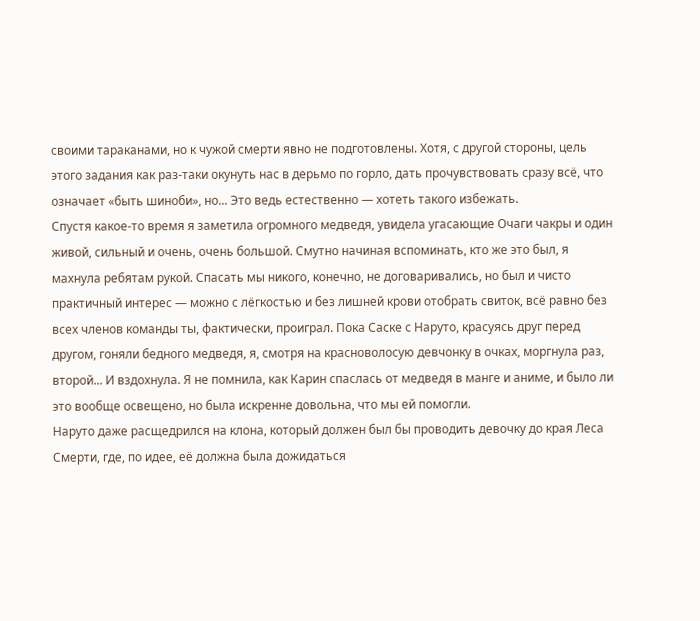своими тараканами, но к чужой смерти явно не подготовлены. Хотя, с другой стороны, цель этого задания как раз-таки окунуть нас в дерьмо по горло, дать прочувствовать сразу всё, что означает «быть шиноби», но... Это ведь естественно — хотеть такого избежать.
Спустя какое-то время я заметила огромного медведя, увидела угасающие Очаги чакры и один живой, сильный и очень, очень большой. Смутно начиная вспоминать, кто же это был, я махнула ребятам рукой. Спасать мы никого, конечно, не договаривались, но был и чисто практичный интерес — можно с лёгкостью и без лишней крови отобрать свиток, всё равно без всех членов команды ты, фактически, проиграл. Пока Саске с Наруто, красуясь друг перед другом, гоняли бедного медведя, я, смотря на красноволосую девчонку в очках, моргнула раз, второй... И вздохнула. Я не помнила, как Карин спаслась от медведя в манге и аниме, и было ли это вообще освещено, но была искренне довольна, что мы ей помогли.
Наруто даже расщедрился на клона, который должен был бы проводить девочку до края Леса Смерти, где, по идее, её должна была дожидаться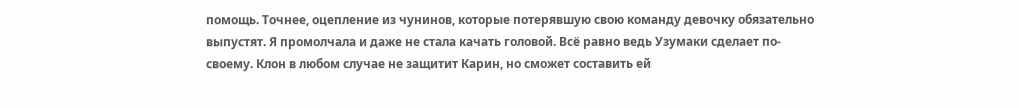помощь. Точнее, оцепление из чунинов, которые потерявшую свою команду девочку обязательно выпустят. Я промолчала и даже не стала качать головой. Всё равно ведь Узумаки сделает по-своему. Клон в любом случае не защитит Карин, но сможет составить ей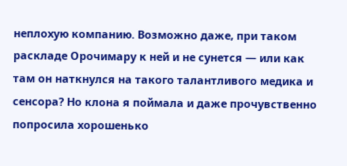неплохую компанию. Возможно даже, при таком раскладе Орочимару к ней и не сунется — или как там он наткнулся на такого талантливого медика и сенсора? Но клона я поймала и даже прочувственно попросила хорошенько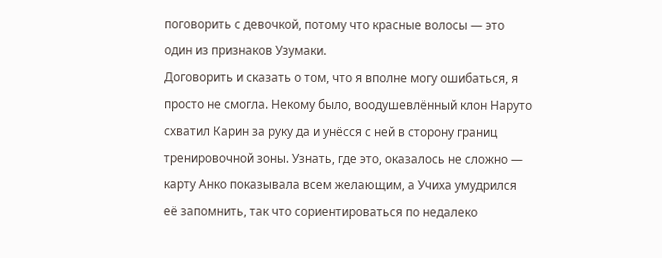поговорить с девочкой, потому что красные волосы — это один из признаков Узумаки.
Договорить и сказать о том, что я вполне могу ошибаться, я просто не смогла. Некому было, воодушевлённый клон Наруто схватил Карин за руку да и унёсся с ней в сторону границ тренировочной зоны. Узнать, где это, оказалось не сложно — карту Анко показывала всем желающим, а Учиха умудрился её запомнить, так что сориентироваться по недалеко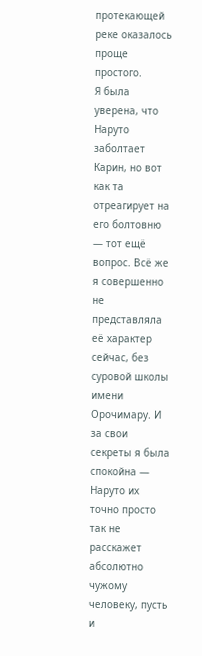протекающей реке оказалось проще простого.
Я была уверена, что Наруто заболтает Карин, но вот как та отреагирует на его болтовню — тот ещё вопрос. Всё же я совершенно не представляла её характер сейчас, без суровой школы имени Орочимару. И за свои секреты я была спокойна — Наруто их точно просто так не расскажет абсолютно чужому человеку, пусть и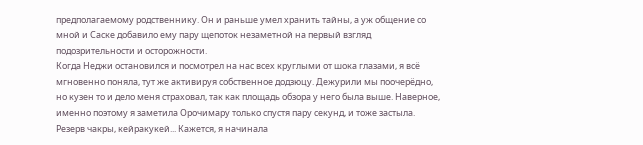предполагаемому родственнику. Он и раньше умел хранить тайны, а уж общение со мной и Саске добавило ему пару щепоток незаметной на первый взгляд подозрительности и осторожности.
Когда Неджи остановился и посмотрел на нас всех круглыми от шока глазами, я всё мгновенно поняла, тут же активируя собственное додзюцу. Дежурили мы поочерёдно, но кузен то и дело меня страховал, так как площадь обзора у него была выше. Наверное, именно поэтому я заметила Орочимару только спустя пару секунд, и тоже застыла. Резерв чакры, кейракукей... Кажется, я начинала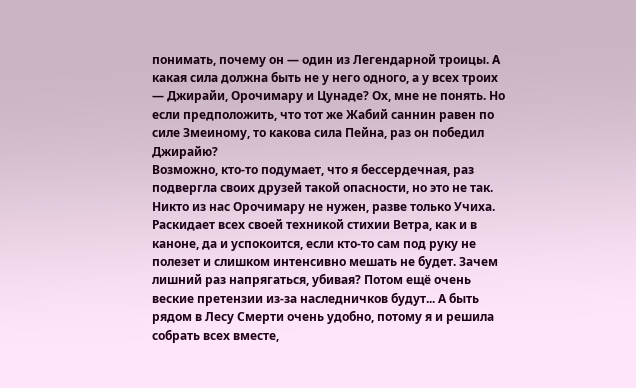понимать, почему он — один из Легендарной троицы. А какая сила должна быть не у него одного, а у всех троих — Джирайи, Орочимару и Цунаде? Ох, мне не понять. Но если предположить, что тот же Жабий саннин равен по силе Змеиному, то какова сила Пейна, раз он победил Джирайю?
Возможно, кто-то подумает, что я бессердечная, раз подвергла своих друзей такой опасности, но это не так. Никто из нас Орочимару не нужен, разве только Учиха. Раскидает всех своей техникой стихии Ветра, как и в каноне, да и успокоится, если кто-то сам под руку не полезет и слишком интенсивно мешать не будет. Зачем лишний раз напрягаться, убивая? Потом ещё очень веские претензии из-за наследничков будут... А быть рядом в Лесу Смерти очень удобно, потому я и решила собрать всех вместе,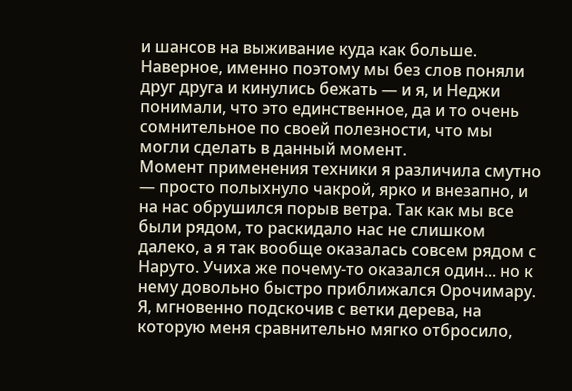и шансов на выживание куда как больше. Наверное, именно поэтому мы без слов поняли друг друга и кинулись бежать — и я, и Неджи понимали, что это единственное, да и то очень сомнительное по своей полезности, что мы могли сделать в данный момент.
Момент применения техники я различила смутно — просто полыхнуло чакрой, ярко и внезапно, и на нас обрушился порыв ветра. Так как мы все были рядом, то раскидало нас не слишком далеко, а я так вообще оказалась совсем рядом с Наруто. Учиха же почему-то оказался один... но к нему довольно быстро приближался Орочимару. Я, мгновенно подскочив с ветки дерева, на которую меня сравнительно мягко отбросило,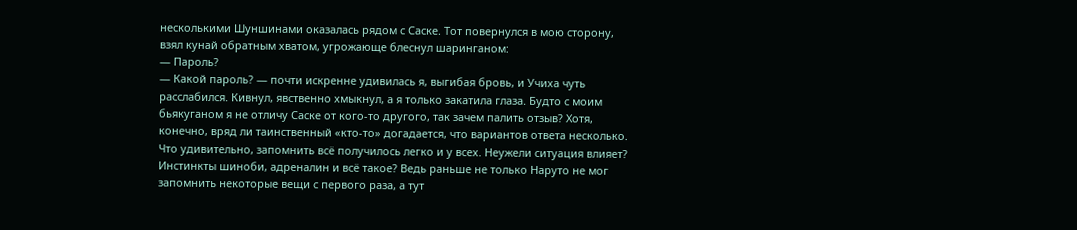несколькими Шуншинами оказалась рядом с Саске. Тот повернулся в мою сторону, взял кунай обратным хватом, угрожающе блеснул шаринганом:
— Пароль?
— Какой пароль? — почти искренне удивилась я, выгибая бровь, и Учиха чуть расслабился. Кивнул, явственно хмыкнул, а я только закатила глаза. Будто с моим бьякуганом я не отличу Саске от кого-то другого, так зачем палить отзыв? Хотя, конечно, вряд ли таинственный «кто-то» догадается, что вариантов ответа несколько. Что удивительно, запомнить всё получилось легко и у всех. Неужели ситуация влияет? Инстинкты шиноби, адреналин и всё такое? Ведь раньше не только Наруто не мог запомнить некоторые вещи с первого раза, а тут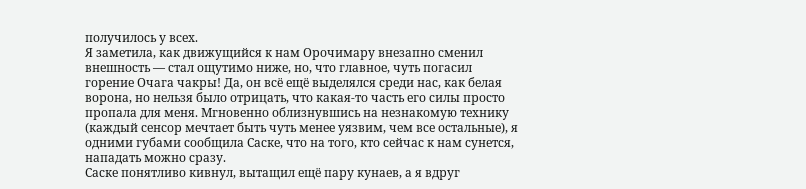получилось у всех.
Я заметила, как движущийся к нам Орочимару внезапно сменил внешность — стал ощутимо ниже, но, что главное, чуть погасил горение Очага чакры! Да, он всё ещё выделялся среди нас, как белая ворона, но нельзя было отрицать, что какая-то часть его силы просто пропала для меня. Мгновенно облизнувшись на незнакомую технику (каждый сенсор мечтает быть чуть менее уязвим, чем все остальные), я одними губами сообщила Саске, что на того, кто сейчас к нам сунется, нападать можно сразу.
Саске понятливо кивнул, вытащил ещё пару кунаев, а я вдруг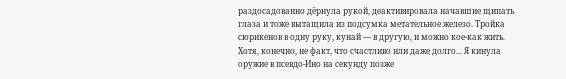раздосадованно дёрнула рукой, деактивировала начавшие щипать глаза и тоже вытащила из подсумка метательное железо. Тройка сюрикенов в одну руку, кунай — в другую, и можно кое-как жить. Хотя, конечно, не факт, что счастливо или даже долго... Я кинула оружие в псевдо-Ино на секунду позже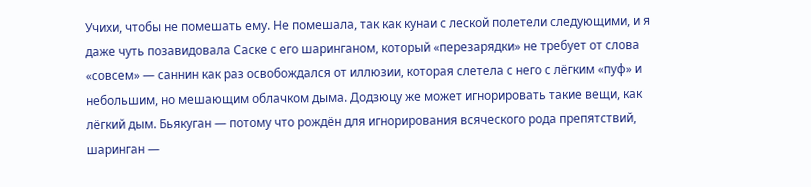Учихи, чтобы не помешать ему. Не помешала, так как кунаи с леской полетели следующими, и я даже чуть позавидовала Саске с его шаринганом, который «перезарядки» не требует от слова «совсем» — саннин как раз освобождался от иллюзии, которая слетела с него с лёгким «пуф» и небольшим, но мешающим облачком дыма. Додзюцу же может игнорировать такие вещи, как лёгкий дым. Бьякуган — потому что рождён для игнорирования всяческого рода препятствий, шаринган —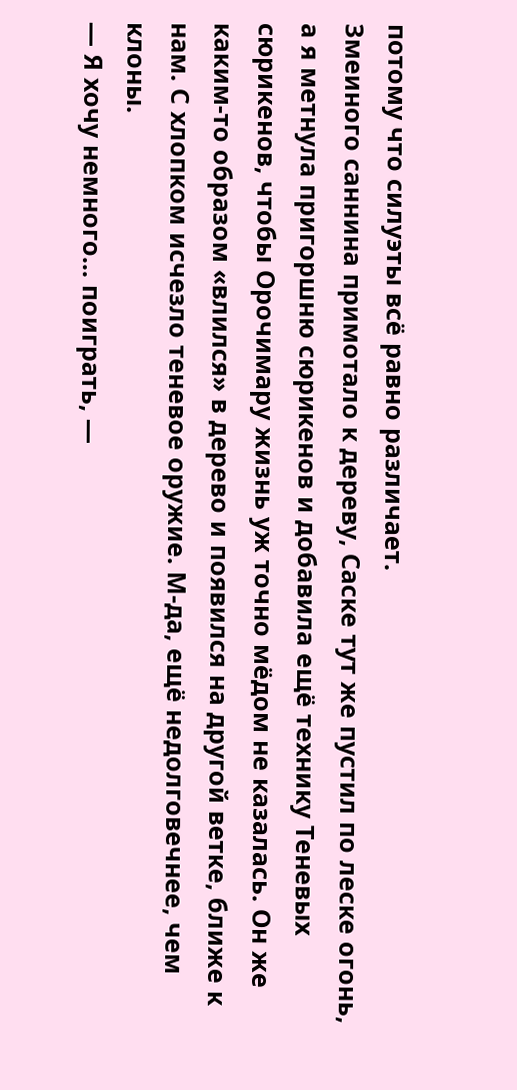потому что силуэты всё равно различает.
Змеиного саннина примотало к дереву, Саске тут же пустил по леске огонь, а я метнула пригоршню сюрикенов и добавила ещё технику Теневых сюрикенов, чтобы Орочимару жизнь уж точно мёдом не казалась. Он же каким-то образом «влился» в дерево и появился на другой ветке, ближе к нам. С хлопком исчезло теневое оружие. М-да, ещё недолговечнее, чем клоны.
— Я хочу немного... поиграть, —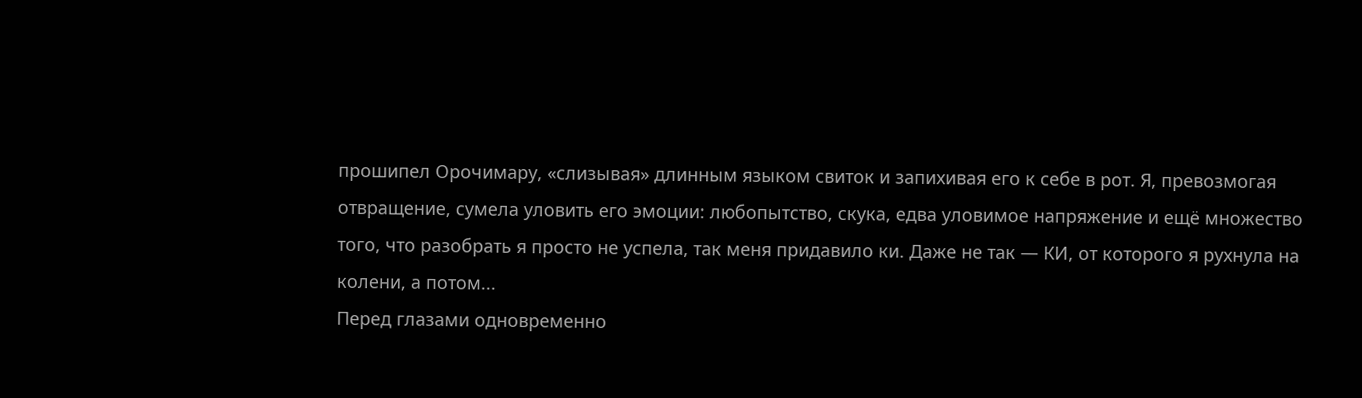прошипел Орочимару, «слизывая» длинным языком свиток и запихивая его к себе в рот. Я, превозмогая отвращение, сумела уловить его эмоции: любопытство, скука, едва уловимое напряжение и ещё множество того, что разобрать я просто не успела, так меня придавило ки. Даже не так — КИ, от которого я рухнула на колени, а потом...
Перед глазами одновременно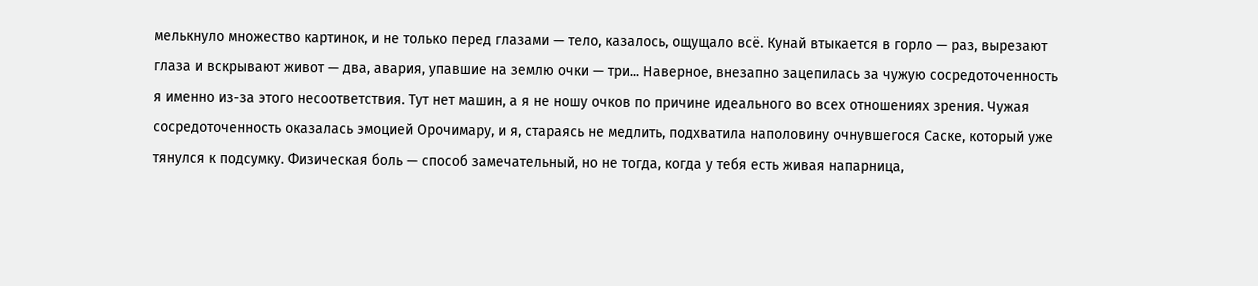мелькнуло множество картинок, и не только перед глазами — тело, казалось, ощущало всё. Кунай втыкается в горло — раз, вырезают глаза и вскрывают живот — два, авария, упавшие на землю очки — три... Наверное, внезапно зацепилась за чужую сосредоточенность я именно из-за этого несоответствия. Тут нет машин, а я не ношу очков по причине идеального во всех отношениях зрения. Чужая сосредоточенность оказалась эмоцией Орочимару, и я, стараясь не медлить, подхватила наполовину очнувшегося Саске, который уже тянулся к подсумку. Физическая боль — способ замечательный, но не тогда, когда у тебя есть живая напарница,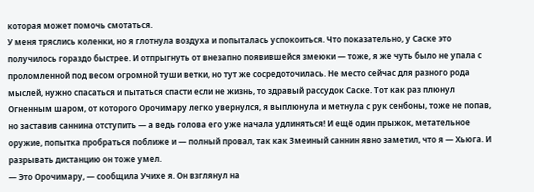которая может помочь смотаться.
У меня тряслись коленки, но я глотнула воздуха и попыталась успокоиться. Что показательно, у Саске это получилось гораздо быстрее. И отпрыгнуть от внезапно появившейся змеюки — тоже, я же чуть было не упала с проломленной под весом огромной туши ветки, но тут же сосредоточилась. Не место сейчас для разного рода мыслей, нужно спасаться и пытаться спасти если не жизнь, то здравый рассудок Саске. Тот как раз плюнул Огненным шаром, от которого Орочимару легко увернулся, я выплюнула и метнула с рук сенбоны, тоже не попав, но заставив саннина отступить — а ведь голова его уже начала удлиняться! И ещё один прыжок, метательное оружие, попытка пробраться поближе и — полный провал, так как Змеиный саннин явно заметил, что я — Хьюга. И разрывать дистанцию он тоже умел.
— Это Орочимару, — сообщила Учихе я. Он взглянул на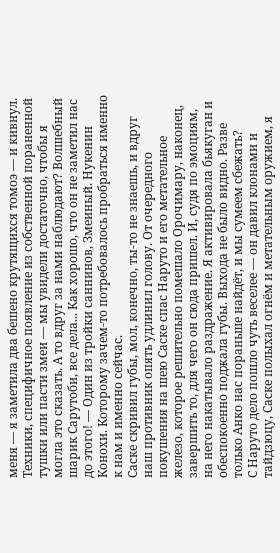меня — я заметила два бешено крутящихся томоэ — и кивнул. Техники, специфичное появление из собственной пораненной тушки или пасти змеи — мы увидели достаточно, чтобы я могла это сказать. А то вдруг за нами наблюдают? Волшебный шарик Сарутоби, все дела... Как хорошо, что он не заметил нас до этого! — Один из тройки саннинов, Змеиный. Нукенин Конохи. Которому зачем-то потребовалось пробраться именно к нам и именно сейчас.
Саске скривил губы, мол, конечно, ты-то не знаешь, и вдруг наш противник опять удлинил голову. От очередного покушения на шею Саске спас Наруто и его метательное железо, которое решительно помешало Орочимару, наконец, завершить то, для чего он сюда пришел. И, судя по эмоциям, на него накатывало раздражение. Я активировала бьякуган и обеспокоенно поджала губы. Выхода не было видно. Разве только Анко нас пораньше найдёт, и мы сумеем сбежать?
С Наруто дело пошло чуть веселее — он давил клонами и тайдзюцу, Саске полыхал огнём и метательным оружием, я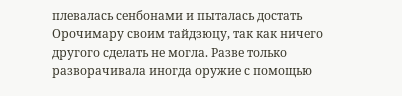плевалась сенбонами и пыталась достать Орочимару своим тайдзюцу, так как ничего другого сделать не могла. Разве только разворачивала иногда оружие с помощью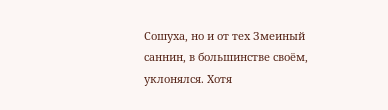Сошуха, но и от тех Змеиный саннин, в большинстве своём, уклонялся. Хотя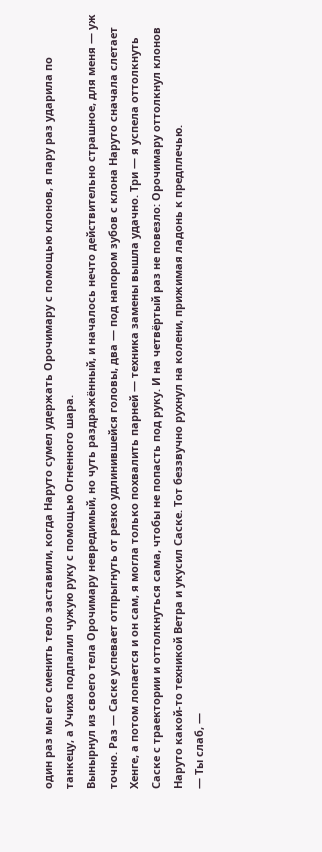один раз мы его сменить тело заставили, когда Наруто сумел удержать Орочимару с помощью клонов, я пару раз ударила по танкецу, а Учиха подпалил чужую руку с помощью Огненного шара.
Вынырнул из своего тела Орочимару невредимый, но чуть раздражённый, и началось нечто действительно страшное, для меня — уж точно. Раз — Саске успевает отпрыгнуть от резко удлинившейся головы, два — под напором зубов с клона Наруто сначала слетает Хенге, а потом лопается и он сам, я могла только похвалить парней — техника замены вышла удачно. Три — я успела оттолкнуть Саске с траектории и оттолкнуться сама, чтобы не попасть под руку. И на четвёртый раз не повезло: Орочимару оттолкнул клонов Наруто какой-то техникой Ветра и укусил Саске. Тот беззвучно рухнул на колени, прижимая ладонь к предплечью.
— Ты слаб, —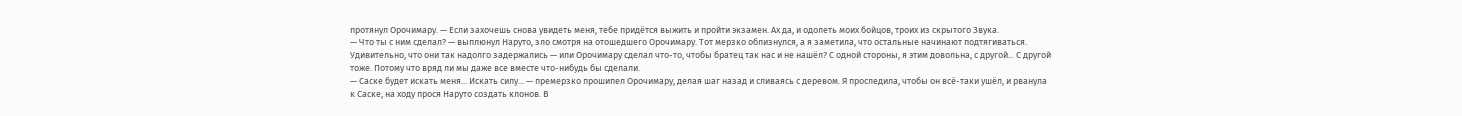протянул Орочимару. — Если захочешь снова увидеть меня, тебе придётся выжить и пройти экзамен. Ах да, и одолеть моих бойцов, троих из скрытого Звука.
— Что ты с ним сделал? — выплюнул Наруто, зло смотря на отошедшего Орочимару. Тот мерзко облизнулся, а я заметила, что остальные начинают подтягиваться. Удивительно, что они так надолго задержались — или Орочимару сделал что-то, чтобы братец так нас и не нашёл? С одной стороны, я этим довольна, с другой... С другой тоже. Потому что вряд ли мы даже все вместе что-нибудь бы сделали.
— Саске будет искать меня... Искать силу... — премерзко прошипел Орочимару, делая шаг назад и сливаясь с деревом. Я проследила, чтобы он всё-таки ушёл, и рванула к Саске, на ходу прося Наруто создать клонов. В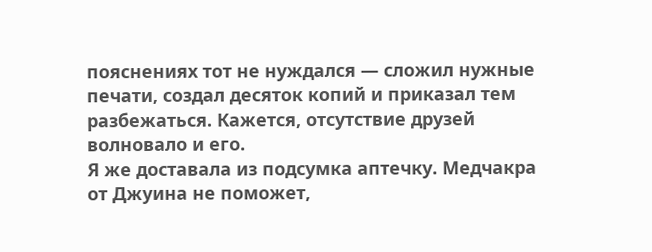пояснениях тот не нуждался — сложил нужные печати, создал десяток копий и приказал тем разбежаться. Кажется, отсутствие друзей волновало и его.
Я же доставала из подсумка аптечку. Медчакра от Джуина не поможет,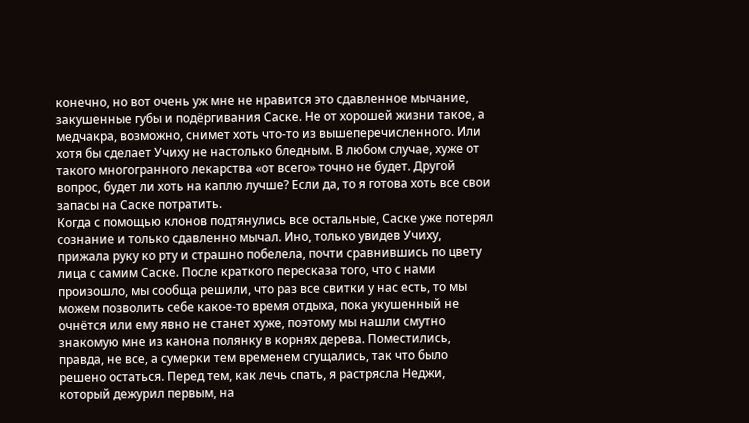конечно, но вот очень уж мне не нравится это сдавленное мычание, закушенные губы и подёргивания Саске. Не от хорошей жизни такое, а медчакра, возможно, снимет хоть что-то из вышеперечисленного. Или хотя бы сделает Учиху не настолько бледным. В любом случае, хуже от такого многогранного лекарства «от всего» точно не будет. Другой вопрос, будет ли хоть на каплю лучше? Если да, то я готова хоть все свои запасы на Саске потратить.
Когда с помощью клонов подтянулись все остальные, Саске уже потерял сознание и только сдавленно мычал. Ино, только увидев Учиху, прижала руку ко рту и страшно побелела, почти сравнившись по цвету лица с самим Саске. После краткого пересказа того, что с нами произошло, мы сообща решили, что раз все свитки у нас есть, то мы можем позволить себе какое-то время отдыха, пока укушенный не очнётся или ему явно не станет хуже, поэтому мы нашли смутно знакомую мне из канона полянку в корнях дерева. Поместились, правда, не все, а сумерки тем временем сгущались, так что было решено остаться. Перед тем, как лечь спать, я растрясла Неджи, который дежурил первым, на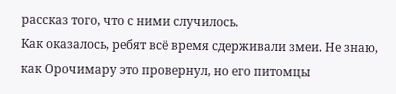рассказ того, что с ними случилось.
Как оказалось, ребят всё время сдерживали змеи. Не знаю, как Орочимару это провернул, но его питомцы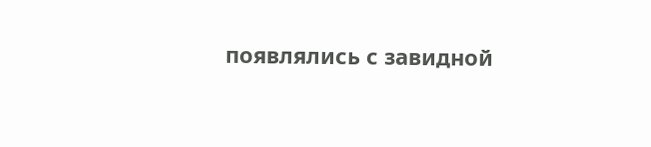появлялись с завидной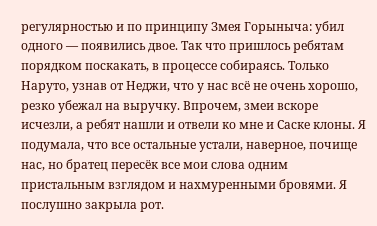регулярностью и по принципу Змея Горыныча: убил одного — появились двое. Так что пришлось ребятам порядком поскакать, в процессе собираясь. Только Наруто, узнав от Неджи, что у нас всё не очень хорошо, резко убежал на выручку. Впрочем, змеи вскоре исчезли, а ребят нашли и отвели ко мне и Саске клоны. Я подумала, что все остальные устали, наверное, почище нас, но братец пересёк все мои слова одним пристальным взглядом и нахмуренными бровями. Я послушно закрыла рот.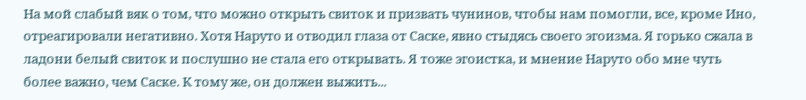На мой слабый вяк о том, что можно открыть свиток и призвать чунинов, чтобы нам помогли, все, кроме Ино, отреагировали негативно. Хотя Наруто и отводил глаза от Саске, явно стыдясь своего эгоизма. Я горько сжала в ладони белый свиток и послушно не стала его открывать. Я тоже эгоистка, и мнение Наруто обо мне чуть более важно, чем Саске. К тому же, он должен выжить...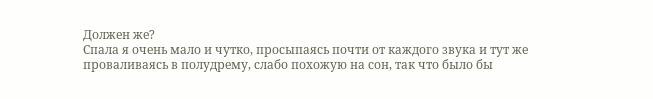Должен же?
Спала я очень мало и чутко, просыпаясь почти от каждого звука и тут же проваливаясь в полудрему, слабо похожую на сон, так что было бы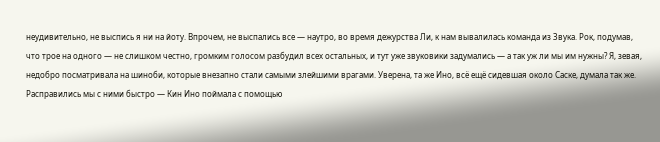неудивительно, не выспись я ни на йоту. Впрочем, не выспались все — наутро, во время дежурства Ли, к нам вывалилась команда из Звука. Рок, подумав, что трое на одного — не слишком честно, громким голосом разбудил всех остальных, и тут уже звуковики задумались — а так уж ли мы им нужны? Я, зевая, недобро посматривала на шиноби, которые внезапно стали самыми злейшими врагами. Уверена, та же Ино, всё ещё сидевшая около Саске, думала так же.
Расправились мы с ними быстро — Кин Ино поймала с помощью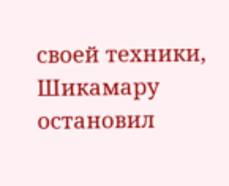своей техники, Шикамару остановил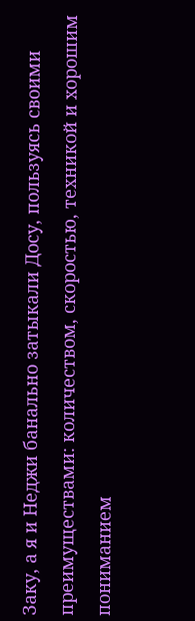Заку, а я и Неджи банально затыкали Досу, пользуясь своими преимуществами: количеством, скоростью, техникой и хорошим пониманием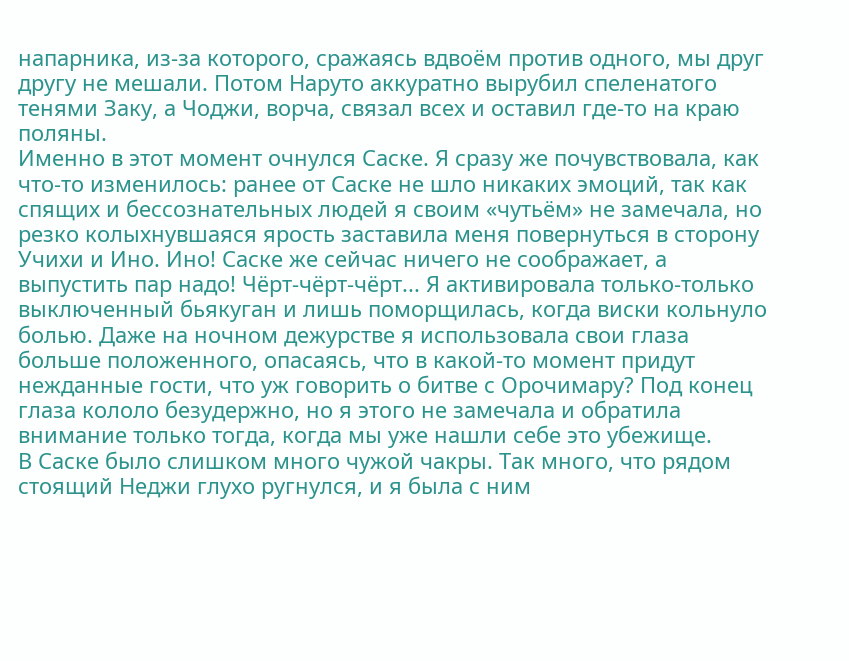напарника, из-за которого, сражаясь вдвоём против одного, мы друг другу не мешали. Потом Наруто аккуратно вырубил спеленатого тенями Заку, а Чоджи, ворча, связал всех и оставил где-то на краю поляны.
Именно в этот момент очнулся Саске. Я сразу же почувствовала, как что-то изменилось: ранее от Саске не шло никаких эмоций, так как спящих и бессознательных людей я своим «чутьём» не замечала, но резко колыхнувшаяся ярость заставила меня повернуться в сторону Учихи и Ино. Ино! Саске же сейчас ничего не соображает, а выпустить пар надо! Чёрт-чёрт-чёрт... Я активировала только-только выключенный бьякуган и лишь поморщилась, когда виски кольнуло болью. Даже на ночном дежурстве я использовала свои глаза больше положенного, опасаясь, что в какой-то момент придут нежданные гости, что уж говорить о битве с Орочимару? Под конец глаза кололо безудержно, но я этого не замечала и обратила внимание только тогда, когда мы уже нашли себе это убежище.
В Саске было слишком много чужой чакры. Так много, что рядом стоящий Неджи глухо ругнулся, и я была с ним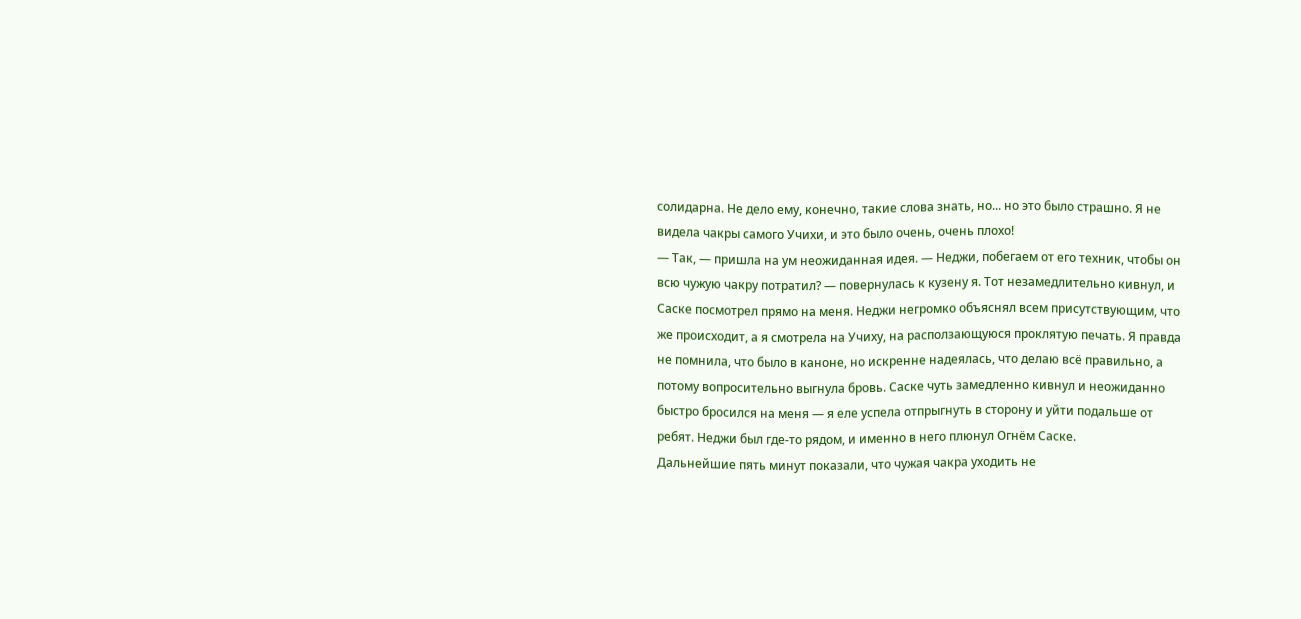солидарна. Не дело ему, конечно, такие слова знать, но... но это было страшно. Я не видела чакры самого Учихи, и это было очень, очень плохо!
— Так, — пришла на ум неожиданная идея. — Неджи, побегаем от его техник, чтобы он всю чужую чакру потратил? — повернулась к кузену я. Тот незамедлительно кивнул, и Саске посмотрел прямо на меня. Неджи негромко объяснял всем присутствующим, что же происходит, а я смотрела на Учиху, на расползающуюся проклятую печать. Я правда не помнила, что было в каноне, но искренне надеялась, что делаю всё правильно, а потому вопросительно выгнула бровь. Саске чуть замедленно кивнул и неожиданно быстро бросился на меня — я еле успела отпрыгнуть в сторону и уйти подальше от ребят. Неджи был где-то рядом, и именно в него плюнул Огнём Саске.
Дальнейшие пять минут показали, что чужая чакра уходить не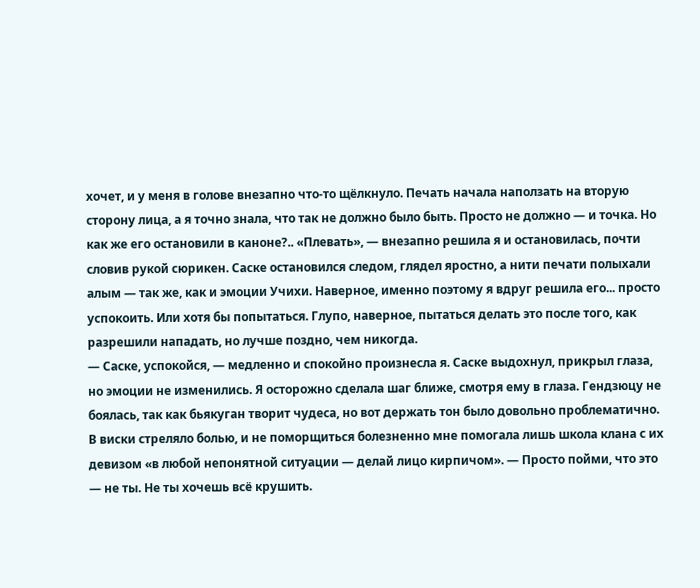хочет, и у меня в голове внезапно что-то щёлкнуло. Печать начала наползать на вторую сторону лица, а я точно знала, что так не должно было быть. Просто не должно — и точка. Но как же его остановили в каноне?.. «Плевать», — внезапно решила я и остановилась, почти словив рукой сюрикен. Саске остановился следом, глядел яростно, а нити печати полыхали алым — так же, как и эмоции Учихи. Наверное, именно поэтому я вдруг решила его... просто успокоить. Или хотя бы попытаться. Глупо, наверное, пытаться делать это после того, как разрешили нападать, но лучше поздно, чем никогда.
— Саске, успокойся, — медленно и спокойно произнесла я. Саске выдохнул, прикрыл глаза, но эмоции не изменились. Я осторожно сделала шаг ближе, смотря ему в глаза. Гендзюцу не боялась, так как бьякуган творит чудеса, но вот держать тон было довольно проблематично. В виски стреляло болью, и не поморщиться болезненно мне помогала лишь школа клана с их девизом «в любой непонятной ситуации — делай лицо кирпичом». — Просто пойми, что это — не ты. Не ты хочешь всё крушить.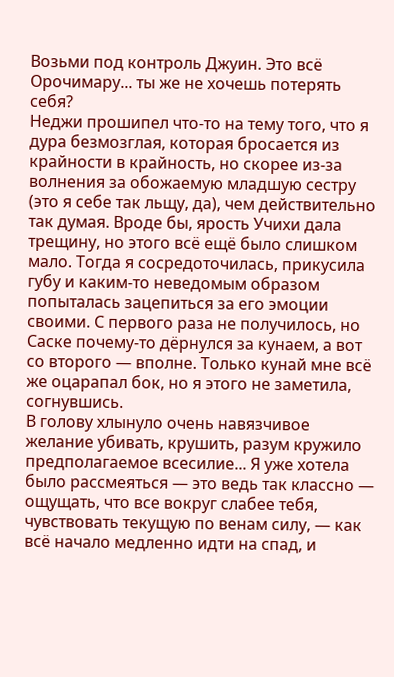Возьми под контроль Джуин. Это всё Орочимару... ты же не хочешь потерять себя?
Неджи прошипел что-то на тему того, что я дура безмозглая, которая бросается из крайности в крайность, но скорее из-за волнения за обожаемую младшую сестру (это я себе так льщу, да), чем действительно так думая. Вроде бы, ярость Учихи дала трещину, но этого всё ещё было слишком мало. Тогда я сосредоточилась, прикусила губу и каким-то неведомым образом попыталась зацепиться за его эмоции своими. С первого раза не получилось, но Саске почему-то дёрнулся за кунаем, а вот со второго — вполне. Только кунай мне всё же оцарапал бок, но я этого не заметила, согнувшись.
В голову хлынуло очень навязчивое желание убивать, крушить, разум кружило предполагаемое всесилие... Я уже хотела было рассмеяться — это ведь так классно — ощущать, что все вокруг слабее тебя, чувствовать текущую по венам силу, — как всё начало медленно идти на спад, и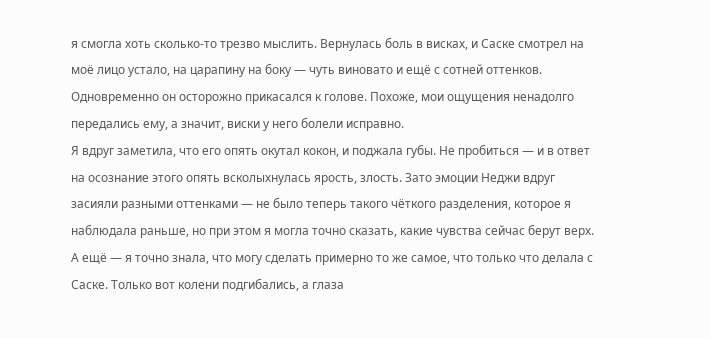я смогла хоть сколько-то трезво мыслить. Вернулась боль в висках, и Саске смотрел на моё лицо устало, на царапину на боку — чуть виновато и ещё с сотней оттенков. Одновременно он осторожно прикасался к голове. Похоже, мои ощущения ненадолго передались ему, а значит, виски у него болели исправно.
Я вдруг заметила, что его опять окутал кокон, и поджала губы. Не пробиться — и в ответ на осознание этого опять всколыхнулась ярость, злость. Зато эмоции Неджи вдруг засияли разными оттенками — не было теперь такого чёткого разделения, которое я наблюдала раньше, но при этом я могла точно сказать, какие чувства сейчас берут верх. А ещё — я точно знала, что могу сделать примерно то же самое, что только что делала с Саске. Только вот колени подгибались, а глаза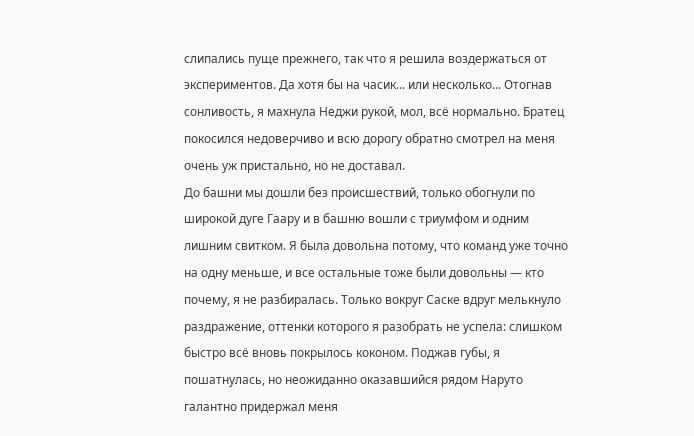слипались пуще прежнего, так что я решила воздержаться от экспериментов. Да хотя бы на часик... или несколько... Отогнав сонливость, я махнула Неджи рукой, мол, всё нормально. Братец покосился недоверчиво и всю дорогу обратно смотрел на меня очень уж пристально, но не доставал.
До башни мы дошли без происшествий, только обогнули по широкой дуге Гаару и в башню вошли с триумфом и одним лишним свитком. Я была довольна потому, что команд уже точно на одну меньше, и все остальные тоже были довольны — кто почему, я не разбиралась. Только вокруг Саске вдруг мелькнуло раздражение, оттенки которого я разобрать не успела: слишком быстро всё вновь покрылось коконом. Поджав губы, я пошатнулась, но неожиданно оказавшийся рядом Наруто галантно придержал меня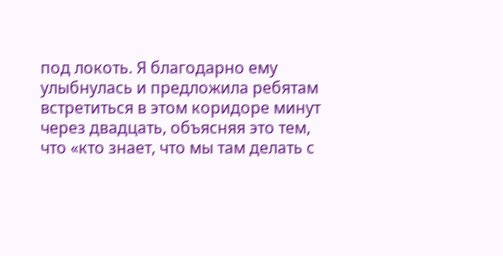под локоть. Я благодарно ему улыбнулась и предложила ребятам встретиться в этом коридоре минут через двадцать, объясняя это тем, что «кто знает, что мы там делать с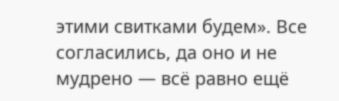этими свитками будем». Все согласились, да оно и не мудрено — всё равно ещё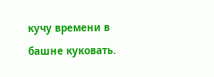кучу времени в башне куковать.